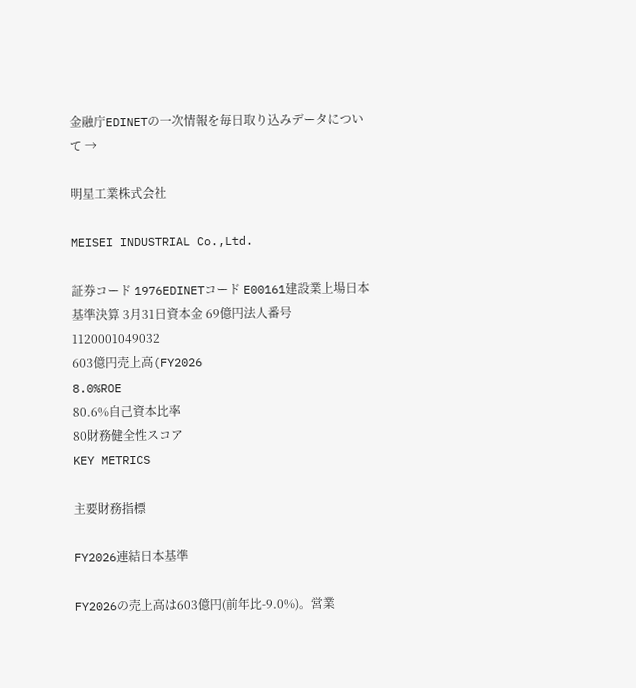金融庁EDINETの一次情報を毎日取り込みデータについて →

明星工業株式会社

MEISEI INDUSTRIAL Co.,Ltd.

証券コード 1976EDINETコード E00161建設業上場日本基準決算 3月31日資本金 69億円法人番号 1120001049032
603億円売上高(FY2026
8.0%ROE
80.6%自己資本比率
80財務健全性スコア
KEY METRICS

主要財務指標

FY2026連結日本基準

FY2026の売上高は603億円(前年比-9.0%)。営業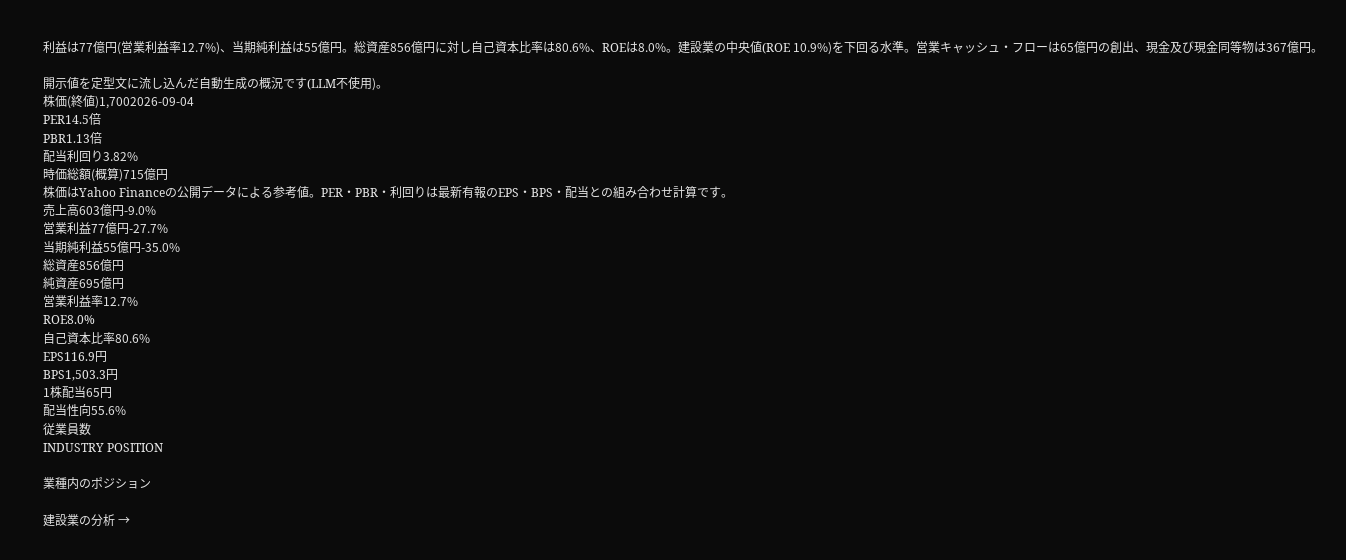利益は77億円(営業利益率12.7%)、当期純利益は55億円。総資産856億円に対し自己資本比率は80.6%、ROEは8.0%。建設業の中央値(ROE 10.9%)を下回る水準。営業キャッシュ・フローは65億円の創出、現金及び現金同等物は367億円。

開示値を定型文に流し込んだ自動生成の概況です(LLM不使用)。
株価(終値)1,7002026-09-04
PER14.5倍
PBR1.13倍
配当利回り3.82%
時価総額(概算)715億円
株価はYahoo Financeの公開データによる参考値。PER・PBR・利回りは最新有報のEPS・BPS・配当との組み合わせ計算です。
売上高603億円-9.0%
営業利益77億円-27.7%
当期純利益55億円-35.0%
総資産856億円
純資産695億円
営業利益率12.7%
ROE8.0%
自己資本比率80.6%
EPS116.9円
BPS1,503.3円
1株配当65円
配当性向55.6%
従業員数
INDUSTRY POSITION

業種内のポジション

建設業の分析 →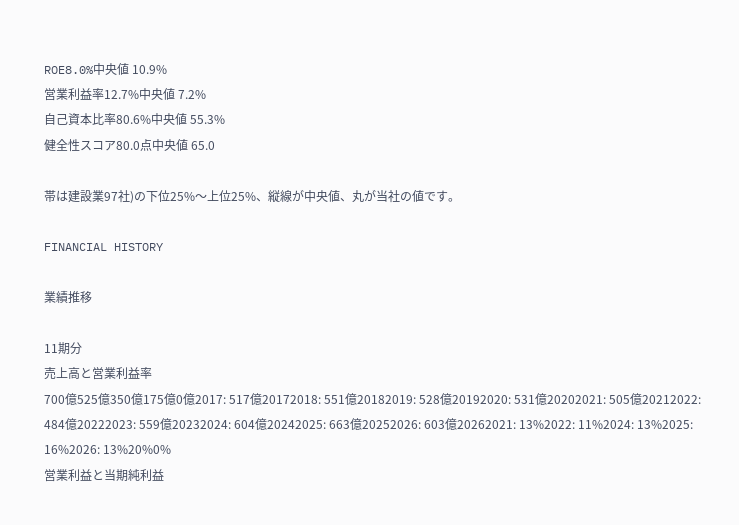ROE8.0%中央値 10.9%
営業利益率12.7%中央値 7.2%
自己資本比率80.6%中央値 55.3%
健全性スコア80.0点中央値 65.0

帯は建設業97社)の下位25%〜上位25%、縦線が中央値、丸が当社の値です。

FINANCIAL HISTORY

業績推移

11期分
売上高と営業利益率
700億525億350億175億0億2017: 517億20172018: 551億20182019: 528億20192020: 531億20202021: 505億20212022: 484億20222023: 559億20232024: 604億20242025: 663億20252026: 603億20262021: 13%2022: 11%2024: 13%2025: 16%2026: 13%20%0%
営業利益と当期純利益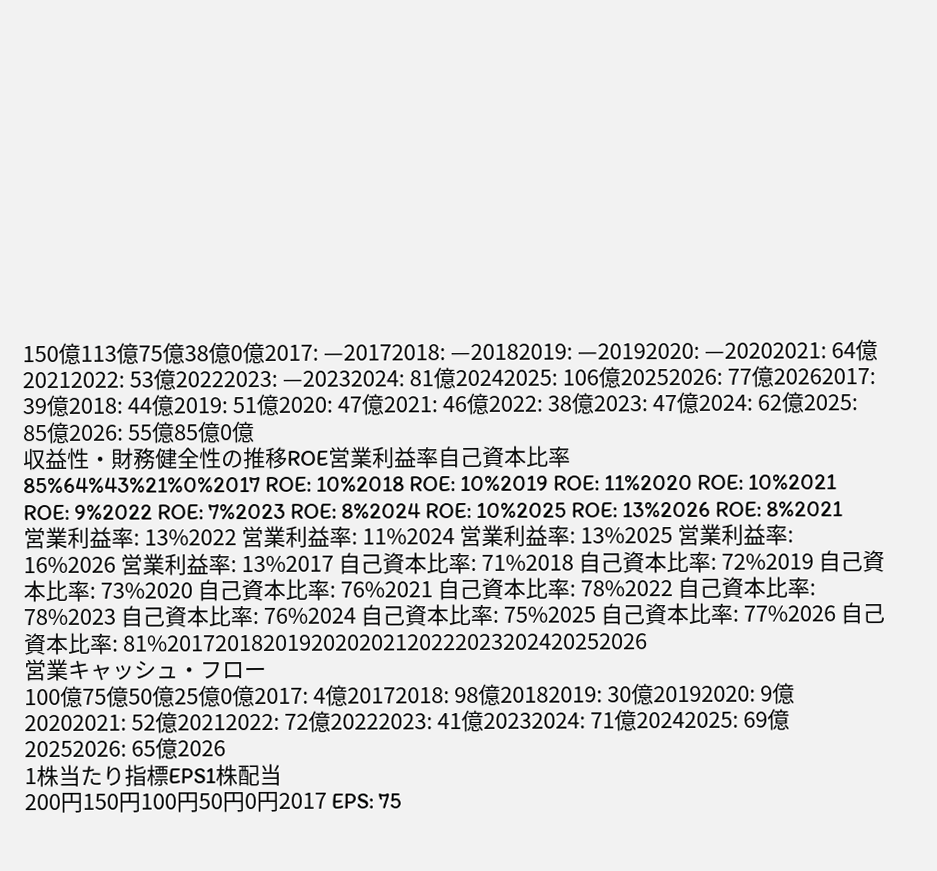150億113億75億38億0億2017: —20172018: —20182019: —20192020: —20202021: 64億20212022: 53億20222023: —20232024: 81億20242025: 106億20252026: 77億20262017: 39億2018: 44億2019: 51億2020: 47億2021: 46億2022: 38億2023: 47億2024: 62億2025: 85億2026: 55億85億0億
収益性・財務健全性の推移ROE営業利益率自己資本比率
85%64%43%21%0%2017 ROE: 10%2018 ROE: 10%2019 ROE: 11%2020 ROE: 10%2021 ROE: 9%2022 ROE: 7%2023 ROE: 8%2024 ROE: 10%2025 ROE: 13%2026 ROE: 8%2021 営業利益率: 13%2022 営業利益率: 11%2024 営業利益率: 13%2025 営業利益率: 16%2026 営業利益率: 13%2017 自己資本比率: 71%2018 自己資本比率: 72%2019 自己資本比率: 73%2020 自己資本比率: 76%2021 自己資本比率: 78%2022 自己資本比率: 78%2023 自己資本比率: 76%2024 自己資本比率: 75%2025 自己資本比率: 77%2026 自己資本比率: 81%2017201820192020202120222023202420252026
営業キャッシュ・フロー
100億75億50億25億0億2017: 4億20172018: 98億20182019: 30億20192020: 9億20202021: 52億20212022: 72億20222023: 41億20232024: 71億20242025: 69億20252026: 65億2026
1株当たり指標EPS1株配当
200円150円100円50円0円2017 EPS: 75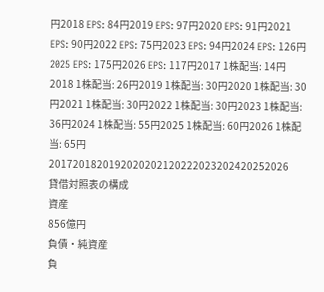円2018 EPS: 84円2019 EPS: 97円2020 EPS: 91円2021 EPS: 90円2022 EPS: 75円2023 EPS: 94円2024 EPS: 126円2025 EPS: 175円2026 EPS: 117円2017 1株配当: 14円2018 1株配当: 26円2019 1株配当: 30円2020 1株配当: 30円2021 1株配当: 30円2022 1株配当: 30円2023 1株配当: 36円2024 1株配当: 55円2025 1株配当: 60円2026 1株配当: 65円2017201820192020202120222023202420252026
貸借対照表の構成
資産
856億円
負債・純資産
負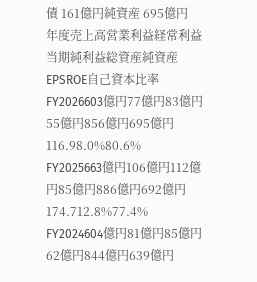債 161億円純資産 695億円
年度売上高営業利益経常利益当期純利益総資産純資産EPSROE自己資本比率
FY2026603億円77億円83億円55億円856億円695億円116.98.0%80.6%
FY2025663億円106億円112億円85億円886億円692億円174.712.8%77.4%
FY2024604億円81億円85億円62億円844億円639億円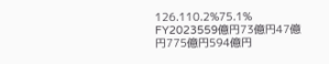126.110.2%75.1%
FY2023559億円73億円47億円775億円594億円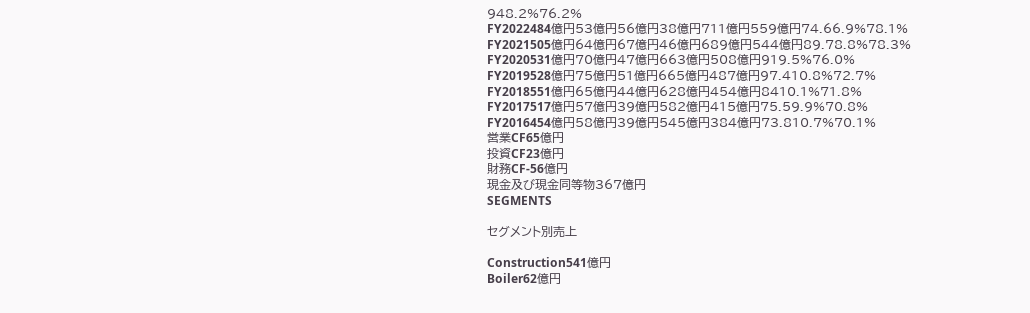948.2%76.2%
FY2022484億円53億円56億円38億円711億円559億円74.66.9%78.1%
FY2021505億円64億円67億円46億円689億円544億円89.78.8%78.3%
FY2020531億円70億円47億円663億円508億円919.5%76.0%
FY2019528億円75億円51億円665億円487億円97.410.8%72.7%
FY2018551億円65億円44億円628億円454億円8410.1%71.8%
FY2017517億円57億円39億円582億円415億円75.59.9%70.8%
FY2016454億円58億円39億円545億円384億円73.810.7%70.1%
営業CF65億円
投資CF23億円
財務CF-56億円
現金及び現金同等物367億円
SEGMENTS

セグメント別売上

Construction541億円
Boiler62億円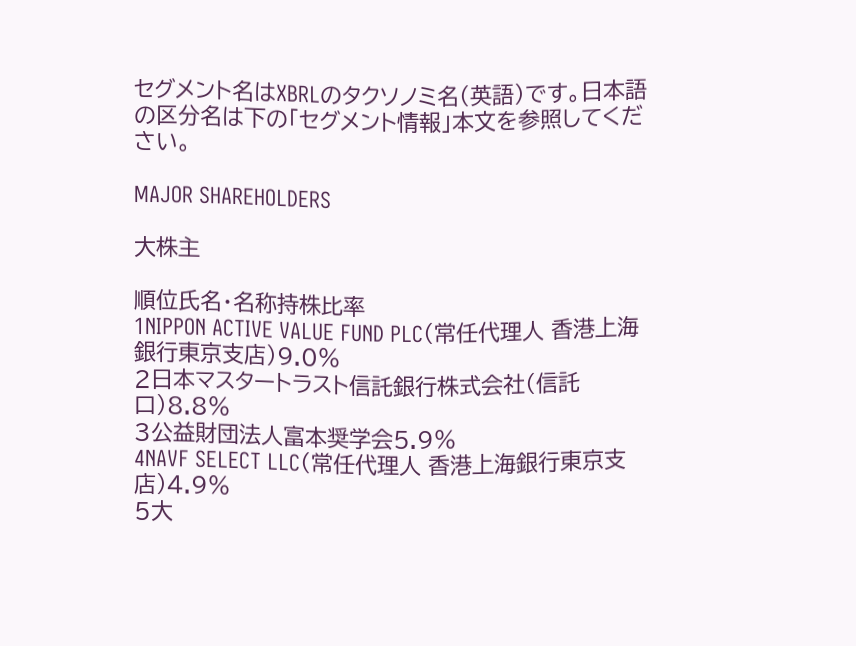セグメント名はXBRLのタクソノミ名(英語)です。日本語の区分名は下の「セグメント情報」本文を参照してください。

MAJOR SHAREHOLDERS

大株主

順位氏名・名称持株比率
1NIPPON ACTIVE VALUE FUND PLC(常任代理人 香港上海銀行東京支店)9.0%
2日本マスタートラスト信託銀行株式会社(信託口)8.8%
3公益財団法人富本奨学会5.9%
4NAVF SELECT LLC(常任代理人 香港上海銀行東京支店)4.9%
5大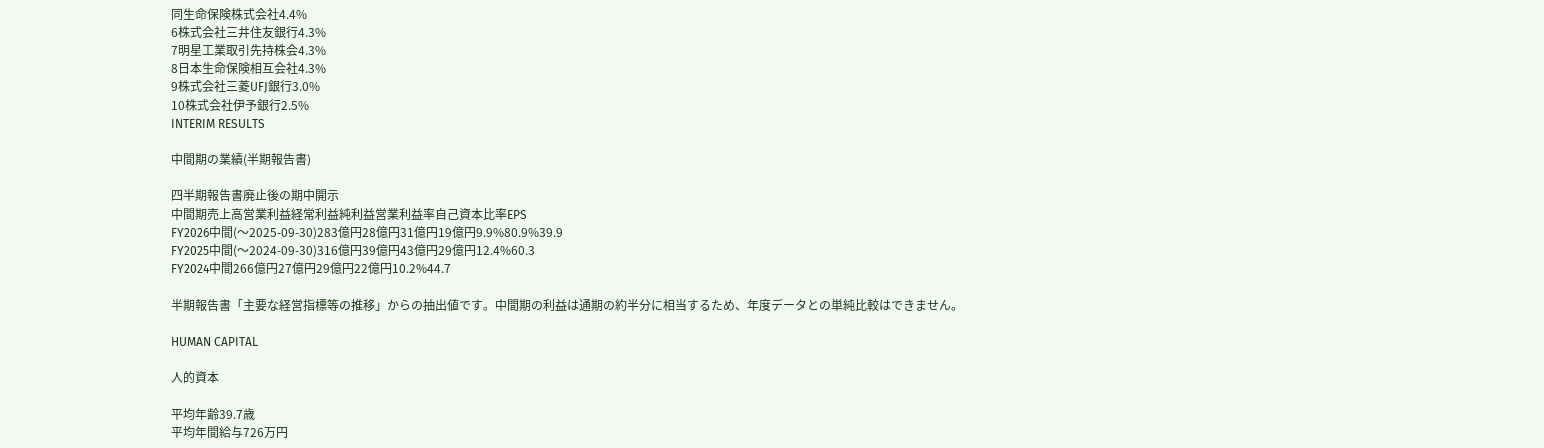同生命保険株式会社4.4%
6株式会社三井住友銀行4.3%
7明星工業取引先持株会4.3%
8日本生命保険相互会社4.3%
9株式会社三菱UFJ銀行3.0%
10株式会社伊予銀行2.5%
INTERIM RESULTS

中間期の業績(半期報告書)

四半期報告書廃止後の期中開示
中間期売上高営業利益経常利益純利益営業利益率自己資本比率EPS
FY2026中間(〜2025-09-30)283億円28億円31億円19億円9.9%80.9%39.9
FY2025中間(〜2024-09-30)316億円39億円43億円29億円12.4%60.3
FY2024中間266億円27億円29億円22億円10.2%44.7

半期報告書「主要な経営指標等の推移」からの抽出値です。中間期の利益は通期の約半分に相当するため、年度データとの単純比較はできません。

HUMAN CAPITAL

人的資本

平均年齢39.7歳
平均年間給与726万円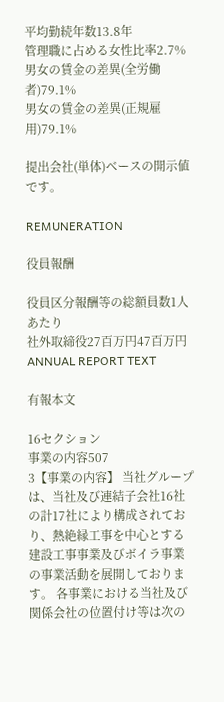平均勤続年数13.8年
管理職に占める女性比率2.7%
男女の賃金の差異(全労働者)79.1%
男女の賃金の差異(正規雇用)79.1%

提出会社(単体)ベースの開示値です。

REMUNERATION

役員報酬

役員区分報酬等の総額員数1人あたり
社外取締役27百万円47百万円
ANNUAL REPORT TEXT

有報本文

16セクション
事業の内容507
3【事業の内容】 当社グループは、当社及び連結子会社16社の計17社により構成されており、熱絶縁工事を中心とする建設工事事業及びボイラ事業の事業活動を展開しております。 各事業における当社及び関係会社の位置付け等は次の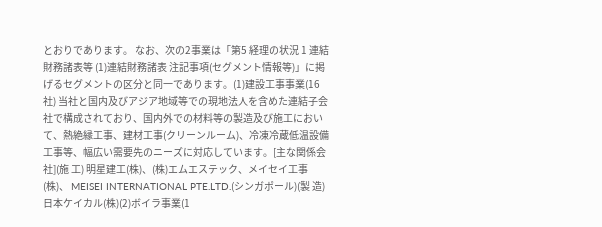とおりであります。 なお、次の2事業は「第5 経理の状況 1 連結財務諸表等 (1)連結財務諸表 注記事項(セグメント情報等)」に掲げるセグメントの区分と同一であります。(1)建設工事事業(16社) 当社と国内及びアジア地域等での現地法人を含めた連結子会社で構成されており、国内外での材料等の製造及び施工において、熱絶縁工事、建材工事(クリーンルーム)、冷凍冷蔵低温設備工事等、幅広い需要先のニーズに対応しています。[主な関係会社](施 工) 明星建工(株)、(株)エムエステック、メイセイ工事(株)、 MEISEI INTERNATIONAL PTE.LTD.(シンガポール)(製 造) 日本ケイカル(株)(2)ボイラ事業(1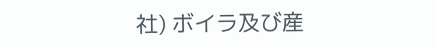社) ボイラ及び産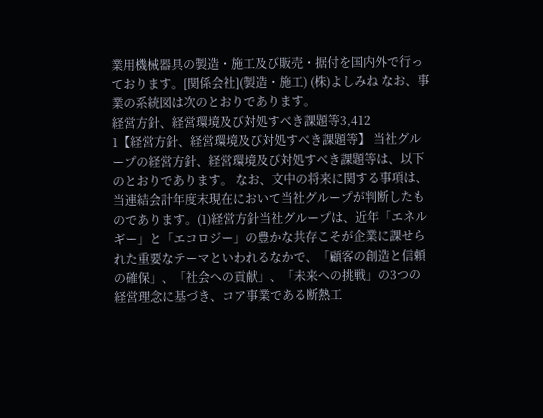業用機械器具の製造・施工及び販売・据付を国内外で行っております。[関係会社](製造・施工) (株)よしみね なお、事業の系統図は次のとおりであります。
経営方針、経営環境及び対処すべき課題等3,412
1【経営方針、経営環境及び対処すべき課題等】 当社グループの経営方針、経営環境及び対処すべき課題等は、以下のとおりであります。 なお、文中の将来に関する事項は、当連結会計年度末現在において当社グループが判断したものであります。(1)経営方針当社グループは、近年「エネルギー」と「エコロジー」の豊かな共存こそが企業に課せられた重要なテーマといわれるなかで、「顧客の創造と信頼の確保」、「社会への貢献」、「未来への挑戦」の3つの経営理念に基づき、コア事業である断熱工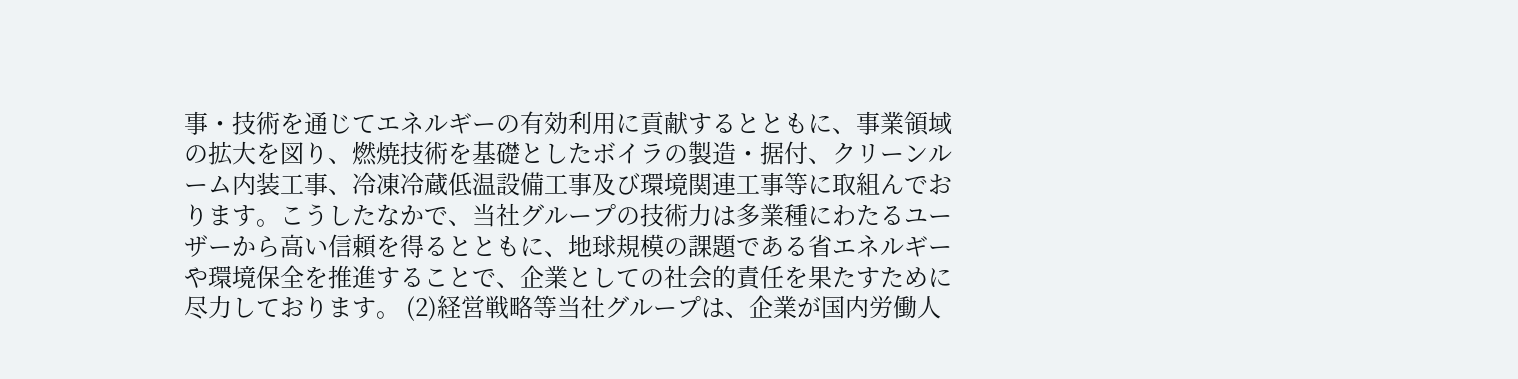事・技術を通じてエネルギーの有効利用に貢献するとともに、事業領域の拡大を図り、燃焼技術を基礎としたボイラの製造・据付、クリーンルーム内装工事、冷凍冷蔵低温設備工事及び環境関連工事等に取組んでおります。こうしたなかで、当社グループの技術力は多業種にわたるユーザーから高い信頼を得るとともに、地球規模の課題である省エネルギーや環境保全を推進することで、企業としての社会的責任を果たすために尽力しております。 (2)経営戦略等当社グループは、企業が国内労働人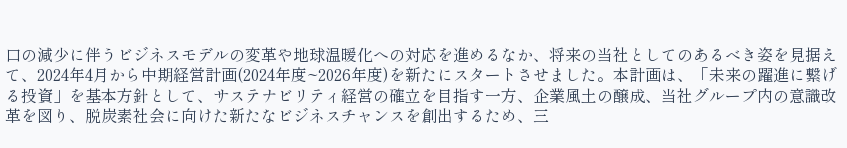口の減少に伴うビジネスモデルの変革や地球温暖化への対応を進めるなか、将来の当社としてのあるべき姿を見据えて、2024年4月から中期経営計画(2024年度~2026年度)を新たにスタートさせました。本計画は、「未来の躍進に繋げる投資」を基本方針として、サステナビリティ経営の確立を目指す一方、企業風土の醸成、当社グループ内の意識改革を図り、脱炭素社会に向けた新たなビジネスチャンスを創出するため、三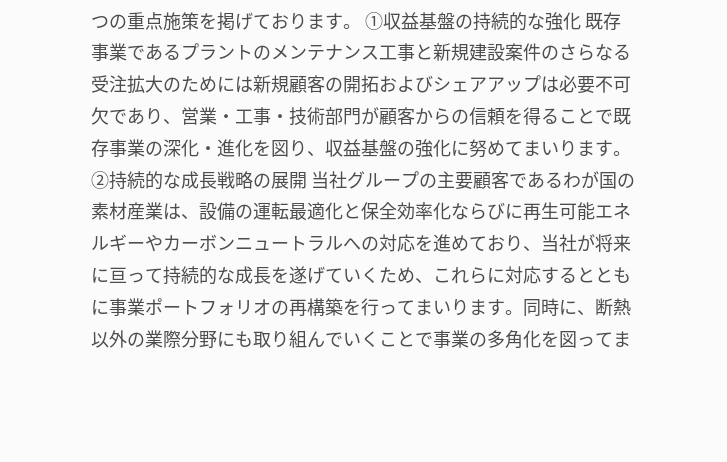つの重点施策を掲げております。 ①収益基盤の持続的な強化 既存事業であるプラントのメンテナンス工事と新規建設案件のさらなる受注拡大のためには新規顧客の開拓およびシェアアップは必要不可欠であり、営業・工事・技術部門が顧客からの信頼を得ることで既存事業の深化・進化を図り、収益基盤の強化に努めてまいります。 ②持続的な成長戦略の展開 当社グループの主要顧客であるわが国の素材産業は、設備の運転最適化と保全効率化ならびに再生可能エネルギーやカーボンニュートラルへの対応を進めており、当社が将来に亘って持続的な成長を遂げていくため、これらに対応するとともに事業ポートフォリオの再構築を行ってまいります。同時に、断熱以外の業際分野にも取り組んでいくことで事業の多角化を図ってま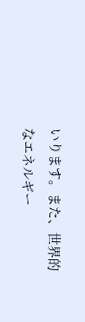いります。また、世界的なエネルギー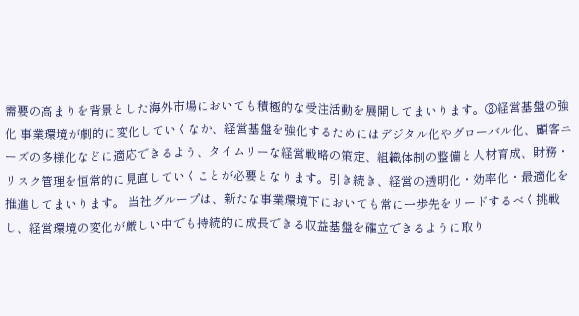需要の高まりを背景とした海外市場においても積極的な受注活動を展開してまいります。③経営基盤の強化 事業環境が劇的に変化していくなか、経営基盤を強化するためにはデジタル化やグローバル化、顧客ニーズの多様化などに適応できるよう、タイムリーな経営戦略の策定、組織体制の整備と人材育成、財務・リスク管理を恒常的に見直していくことが必要となります。引き続き、経営の透明化・効率化・最適化を推進してまいります。 当社グループは、新たな事業環境下においても常に一歩先をリードするべく挑戦し、経営環境の変化が厳しい中でも持続的に成長できる収益基盤を確立できるように取り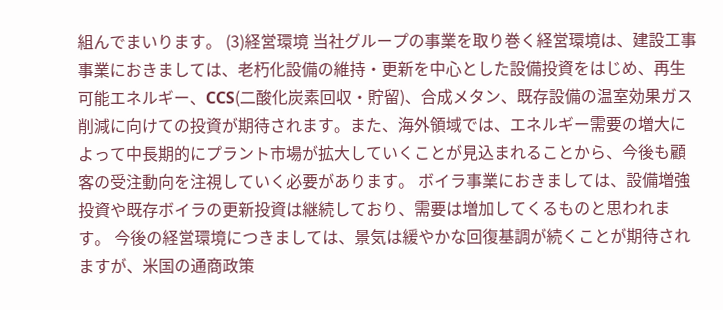組んでまいります。 (3)経営環境 当社グループの事業を取り巻く経営環境は、建設工事事業におきましては、老朽化設備の維持・更新を中心とした設備投資をはじめ、再生可能エネルギー、CCS(二酸化炭素回収・貯留)、合成メタン、既存設備の温室効果ガス削減に向けての投資が期待されます。また、海外領域では、エネルギー需要の増大によって中長期的にプラント市場が拡大していくことが見込まれることから、今後も顧客の受注動向を注視していく必要があります。 ボイラ事業におきましては、設備増強投資や既存ボイラの更新投資は継続しており、需要は増加してくるものと思われます。 今後の経営環境につきましては、景気は緩やかな回復基調が続くことが期待されますが、米国の通商政策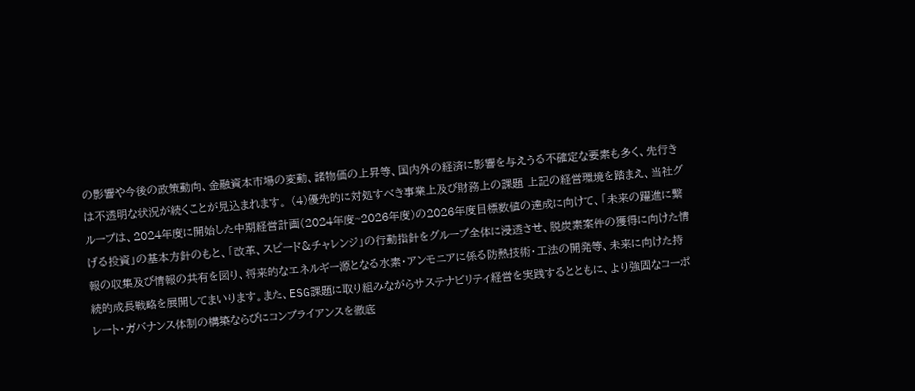の影響や今後の政策動向、金融資本市場の変動、諸物価の上昇等、国内外の経済に影響を与えうる不確定な要素も多く、先行きは不透明な状況が続くことが見込まれます。 (4)優先的に対処すべき事業上及び財務上の課題 上記の経営環境を踏まえ、当社グループは、2024年度に開始した中期経営計画(2024年度~2026年度)の2026年度目標数値の達成に向けて、「未来の躍進に繋げる投資」の基本方針のもと、「改革、スピード&チャレンジ」の行動指針をグループ全体に浸透させ、脱炭素案件の獲得に向けた情報の収集及び情報の共有を図り、将来的なエネルギー源となる水素・アンモニアに係る防熱技術・工法の開発等、未来に向けた持続的成長戦略を展開してまいります。また、ESG課題に取り組みながらサステナビリティ経営を実践するとともに、より強固なコーポレート・ガバナンス体制の構築ならびにコンプライアンスを徹底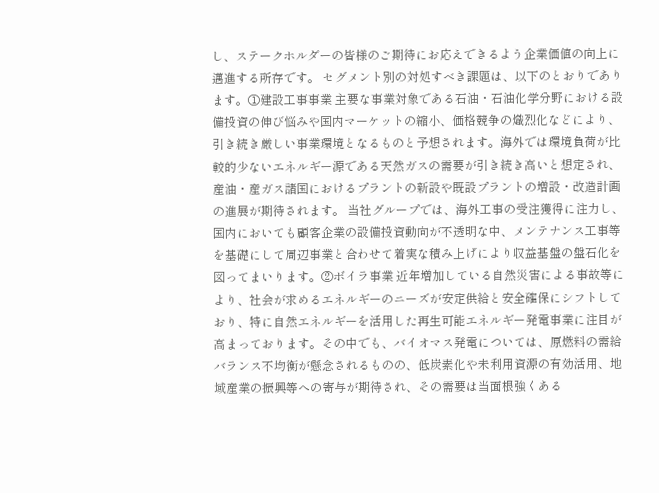し、ステークホルダーの皆様のご期待にお応えできるよう企業価値の向上に邁進する所存です。 セグメント別の対処すべき課題は、以下のとおりであります。①建設工事事業 主要な事業対象である石油・石油化学分野における設備投資の伸び悩みや国内マーケットの縮小、価格競争の熾烈化などにより、引き続き厳しい事業環境となるものと予想されます。海外では環境負荷が比較的少ないエネルギー源である天然ガスの需要が引き続き高いと想定され、産油・産ガス諸国におけるプラントの新設や既設プラントの増設・改造計画の進展が期待されます。 当社グループでは、海外工事の受注獲得に注力し、国内においても顧客企業の設備投資動向が不透明な中、メンテナンス工事等を基礎にして周辺事業と合わせて着実な積み上げにより収益基盤の盤石化を図ってまいります。②ボイラ事業 近年増加している自然災害による事故等により、社会が求めるエネルギーのニーズが安定供給と安全確保にシフトしており、特に自然エネルギーを活用した再生可能エネルギー発電事業に注目が高まっております。その中でも、バイオマス発電については、原燃料の需給バランス不均衡が懸念されるものの、低炭素化や未利用資源の有効活用、地域産業の振興等への寄与が期待され、その需要は当面根強くある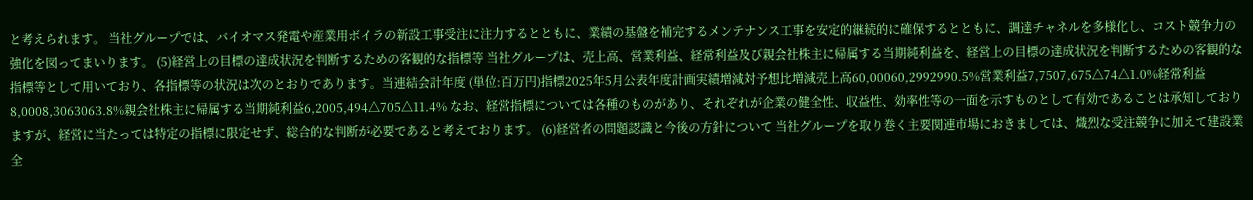と考えられます。 当社グループでは、バイオマス発電や産業用ボイラの新設工事受注に注力するとともに、業績の基盤を補完するメンテナンス工事を安定的継続的に確保するとともに、調達チャネルを多様化し、コスト競争力の強化を図ってまいります。 (5)経営上の目標の達成状況を判断するための客観的な指標等 当社グループは、売上高、営業利益、経常利益及び親会社株主に帰属する当期純利益を、経営上の目標の達成状況を判断するための客観的な指標等として用いており、各指標等の状況は次のとおりであります。当連結会計年度 (単位:百万円)指標2025年5月公表年度計画実績増減対予想比増減売上高60,00060,2992990.5%営業利益7,7507,675△74△1.0%経常利益8,0008,3063063.8%親会社株主に帰属する当期純利益6,2005,494△705△11.4% なお、経営指標については各種のものがあり、それぞれが企業の健全性、収益性、効率性等の一面を示すものとして有効であることは承知しておりますが、経営に当たっては特定の指標に限定せず、総合的な判断が必要であると考えております。 (6)経営者の問題認識と今後の方針について 当社グループを取り巻く主要関連市場におきましては、熾烈な受注競争に加えて建設業全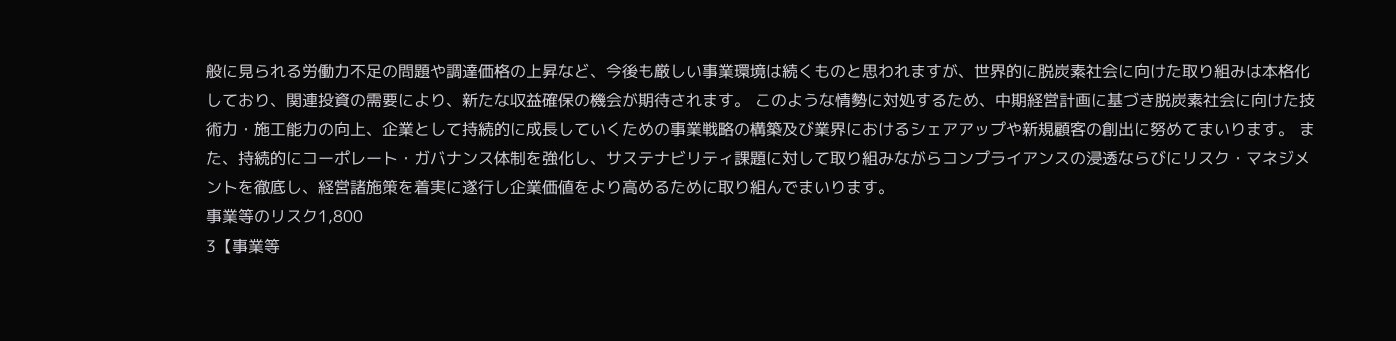般に見られる労働力不足の問題や調達価格の上昇など、今後も厳しい事業環境は続くものと思われますが、世界的に脱炭素社会に向けた取り組みは本格化しており、関連投資の需要により、新たな収益確保の機会が期待されます。 このような情勢に対処するため、中期経営計画に基づき脱炭素社会に向けた技術力・施工能力の向上、企業として持続的に成長していくための事業戦略の構築及び業界におけるシェアアップや新規顧客の創出に努めてまいります。 また、持続的にコーポレート・ガバナンス体制を強化し、サステナビリティ課題に対して取り組みながらコンプライアンスの浸透ならびにリスク・マネジメントを徹底し、経営諸施策を着実に遂行し企業価値をより高めるために取り組んでまいります。
事業等のリスク1,800
3【事業等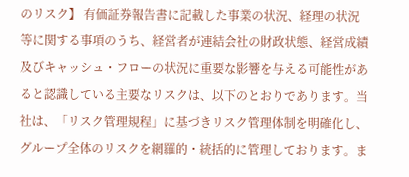のリスク】 有価証券報告書に記載した事業の状況、経理の状況等に関する事項のうち、経営者が連結会社の財政状態、経営成績及びキャッシュ・フローの状況に重要な影響を与える可能性があると認識している主要なリスクは、以下のとおりであります。当社は、「リスク管理規程」に基づきリスク管理体制を明確化し、グループ全体のリスクを網羅的・統括的に管理しております。ま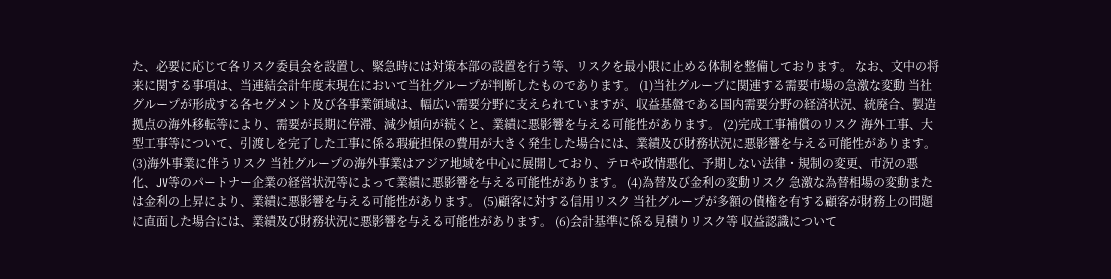た、必要に応じて各リスク委員会を設置し、緊急時には対策本部の設置を行う等、リスクを最小限に止める体制を整備しております。 なお、文中の将来に関する事項は、当連結会計年度末現在において当社グループが判断したものであります。 (1)当社グループに関連する需要市場の急激な変動 当社グループが形成する各セグメント及び各事業領域は、幅広い需要分野に支えられていますが、収益基盤である国内需要分野の経済状況、統廃合、製造拠点の海外移転等により、需要が長期に停滞、減少傾向が続くと、業績に悪影響を与える可能性があります。 (2)完成工事補償のリスク 海外工事、大型工事等について、引渡しを完了した工事に係る瑕疵担保の費用が大きく発生した場合には、業績及び財務状況に悪影響を与える可能性があります。 (3)海外事業に伴うリスク 当社グループの海外事業はアジア地域を中心に展開しており、テロや政情悪化、予期しない法律・規制の変更、市況の悪化、JV等のパートナー企業の経営状況等によって業績に悪影響を与える可能性があります。 (4)為替及び金利の変動リスク 急激な為替相場の変動または金利の上昇により、業績に悪影響を与える可能性があります。 (5)顧客に対する信用リスク 当社グループが多額の債権を有する顧客が財務上の問題に直面した場合には、業績及び財務状況に悪影響を与える可能性があります。 (6)会計基準に係る見積りリスク等 収益認識について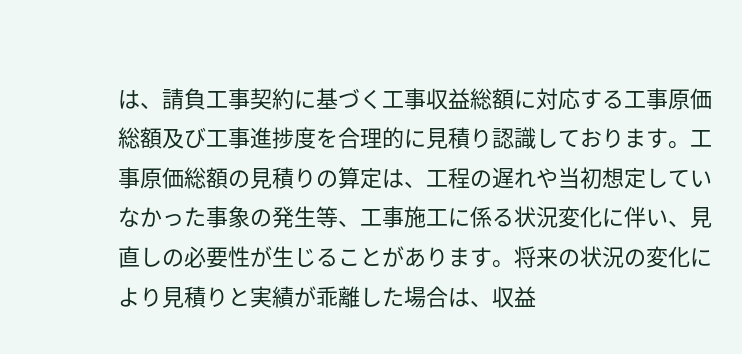は、請負工事契約に基づく工事収益総額に対応する工事原価総額及び工事進捗度を合理的に見積り認識しております。工事原価総額の見積りの算定は、工程の遅れや当初想定していなかった事象の発生等、工事施工に係る状況変化に伴い、見直しの必要性が生じることがあります。将来の状況の変化により見積りと実績が乖離した場合は、収益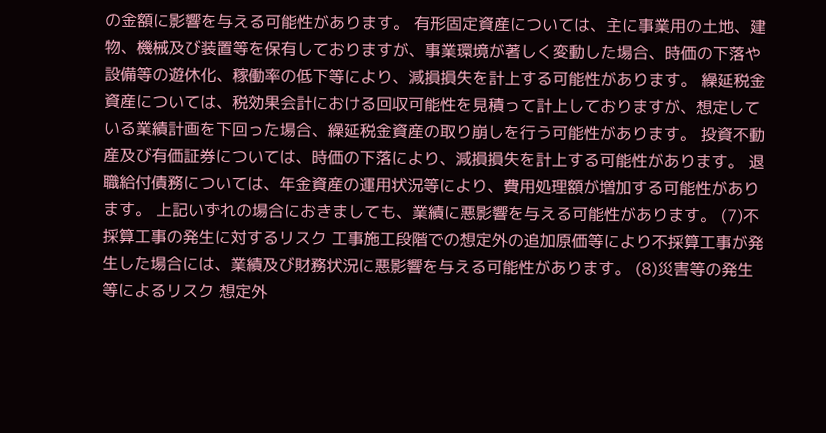の金額に影響を与える可能性があります。 有形固定資産については、主に事業用の土地、建物、機械及び装置等を保有しておりますが、事業環境が著しく変動した場合、時価の下落や設備等の遊休化、稼働率の低下等により、減損損失を計上する可能性があります。 繰延税金資産については、税効果会計における回収可能性を見積って計上しておりますが、想定している業績計画を下回った場合、繰延税金資産の取り崩しを行う可能性があります。 投資不動産及び有価証券については、時価の下落により、減損損失を計上する可能性があります。 退職給付債務については、年金資産の運用状況等により、費用処理額が増加する可能性があります。 上記いずれの場合におきましても、業績に悪影響を与える可能性があります。 (7)不採算工事の発生に対するリスク 工事施工段階での想定外の追加原価等により不採算工事が発生した場合には、業績及び財務状況に悪影響を与える可能性があります。 (8)災害等の発生等によるリスク 想定外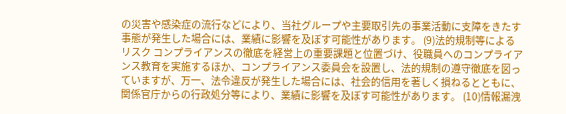の災害や感染症の流行などにより、当社グループや主要取引先の事業活動に支障をきたす事態が発生した場合には、業績に影響を及ぼす可能性があります。 (9)法的規制等によるリスク コンプライアンスの徹底を経営上の重要課題と位置づけ、役職員へのコンプライアンス教育を実施するほか、コンプライアンス委員会を設置し、法的規制の遵守徹底を図っていますが、万一、法令違反が発生した場合には、社会的信用を著しく損ねるとともに、関係官庁からの行政処分等により、業績に影響を及ぼす可能性があります。 (10)情報漏洩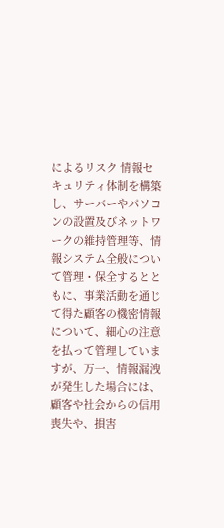によるリスク 情報セキュリティ体制を構築し、サーバーやパソコンの設置及びネットワークの維持管理等、情報システム全般について管理・保全するとともに、事業活動を通じて得た顧客の機密情報について、細心の注意を払って管理していますが、万一、情報漏洩が発生した場合には、顧客や社会からの信用喪失や、損害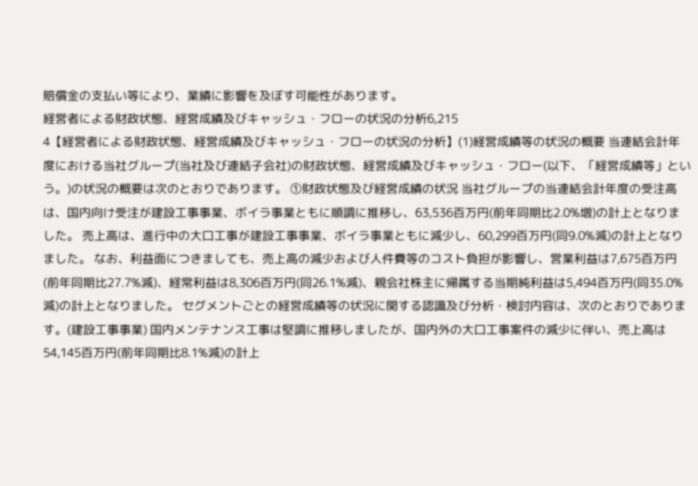賠償金の支払い等により、業績に影響を及ぼす可能性があります。
経営者による財政状態、経営成績及びキャッシュ・フローの状況の分析6,215
4【経営者による財政状態、経営成績及びキャッシュ・フローの状況の分析】(1)経営成績等の状況の概要 当連結会計年度における当社グループ(当社及び連結子会社)の財政状態、経営成績及びキャッシュ・フロー(以下、「経営成績等」という。)の状況の概要は次のとおりであります。 ①財政状態及び経営成績の状況 当社グループの当連結会計年度の受注高は、国内向け受注が建設工事事業、ボイラ事業ともに順調に推移し、63,536百万円(前年同期比2.0%増)の計上となりました。 売上高は、進行中の大口工事が建設工事事業、ボイラ事業ともに減少し、60,299百万円(同9.0%減)の計上となりました。 なお、利益面につきましても、売上高の減少および人件費等のコスト負担が影響し、営業利益は7,675百万円(前年同期比27.7%減)、経常利益は8,306百万円(同26.1%減)、親会社株主に帰属する当期純利益は5,494百万円(同35.0%減)の計上となりました。 セグメントごとの経営成績等の状況に関する認識及び分析・検討内容は、次のとおりであります。(建設工事事業) 国内メンテナンス工事は堅調に推移しましたが、国内外の大口工事案件の減少に伴い、売上高は54,145百万円(前年同期比8.1%減)の計上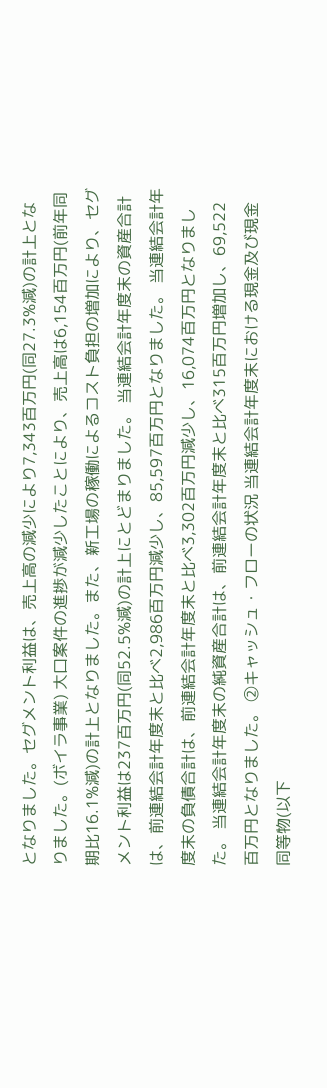となりました。セグメント利益は、売上高の減少により7,343百万円(同27.3%減)の計上となりました。(ボイラ事業) 大口案件の進捗が減少したことにより、売上高は6,154百万円(前年同期比16.1%減)の計上となりました。また、新工場の稼働によるコスト負担の増加により、セグメント利益は237百万円(同52.5%減)の計上にとどまりました。 当連結会計年度末の資産合計は、前連結会計年度末と比べ2,986百万円減少し、85,597百万円となりました。 当連結会計年度末の負債合計は、前連結会計年度末と比べ3,302百万円減少し、16,074百万円となりました。 当連結会計年度末の純資産合計は、前連結会計年度末と比べ315百万円増加し、69,522百万円となりました。 ②キャッシュ・フローの状況 当連結会計年度末における現金及び現金同等物(以下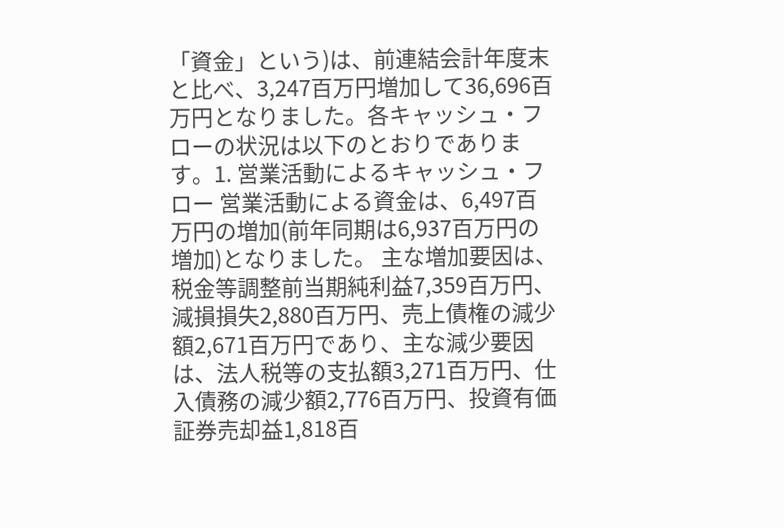「資金」という)は、前連結会計年度末と比べ、3,247百万円増加して36,696百万円となりました。各キャッシュ・フローの状況は以下のとおりであります。1. 営業活動によるキャッシュ・フロー 営業活動による資金は、6,497百万円の増加(前年同期は6,937百万円の増加)となりました。 主な増加要因は、税金等調整前当期純利益7,359百万円、減損損失2,880百万円、売上債権の減少額2,671百万円であり、主な減少要因は、法人税等の支払額3,271百万円、仕入債務の減少額2,776百万円、投資有価証券売却益1,818百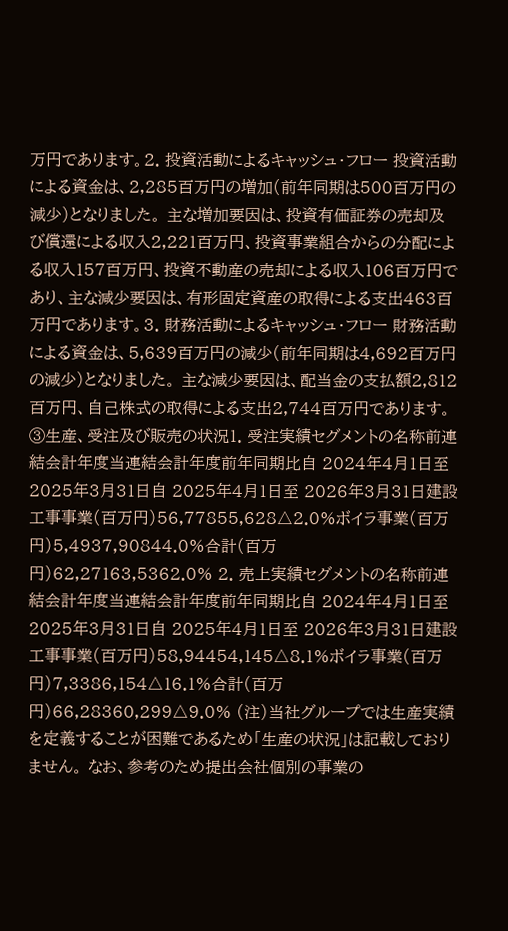万円であります。2. 投資活動によるキャッシュ・フロー 投資活動による資金は、2,285百万円の増加(前年同期は500百万円の減少)となりました。 主な増加要因は、投資有価証券の売却及び償還による収入2,221百万円、投資事業組合からの分配による収入157百万円、投資不動産の売却による収入106百万円であり、主な減少要因は、有形固定資産の取得による支出463百万円であります。3. 財務活動によるキャッシュ・フロー 財務活動による資金は、5,639百万円の減少(前年同期は4,692百万円の減少)となりました。 主な減少要因は、配当金の支払額2,812百万円、自己株式の取得による支出2,744百万円であります。 ③生産、受注及び販売の状況1. 受注実績セグメントの名称前連結会計年度当連結会計年度前年同期比自 2024年4月1日至 2025年3月31日自 2025年4月1日至 2026年3月31日建設工事事業(百万円)56,77855,628△2.0%ボイラ事業(百万円)5,4937,90844.0%合計(百万円)62,27163,5362.0% 2. 売上実績セグメントの名称前連結会計年度当連結会計年度前年同期比自 2024年4月1日至 2025年3月31日自 2025年4月1日至 2026年3月31日建設工事事業(百万円)58,94454,145△8.1%ボイラ事業(百万円)7,3386,154△16.1%合計(百万円)66,28360,299△9.0% (注)当社グループでは生産実績を定義することが困難であるため「生産の状況」は記載しておりません。 なお、参考のため提出会社個別の事業の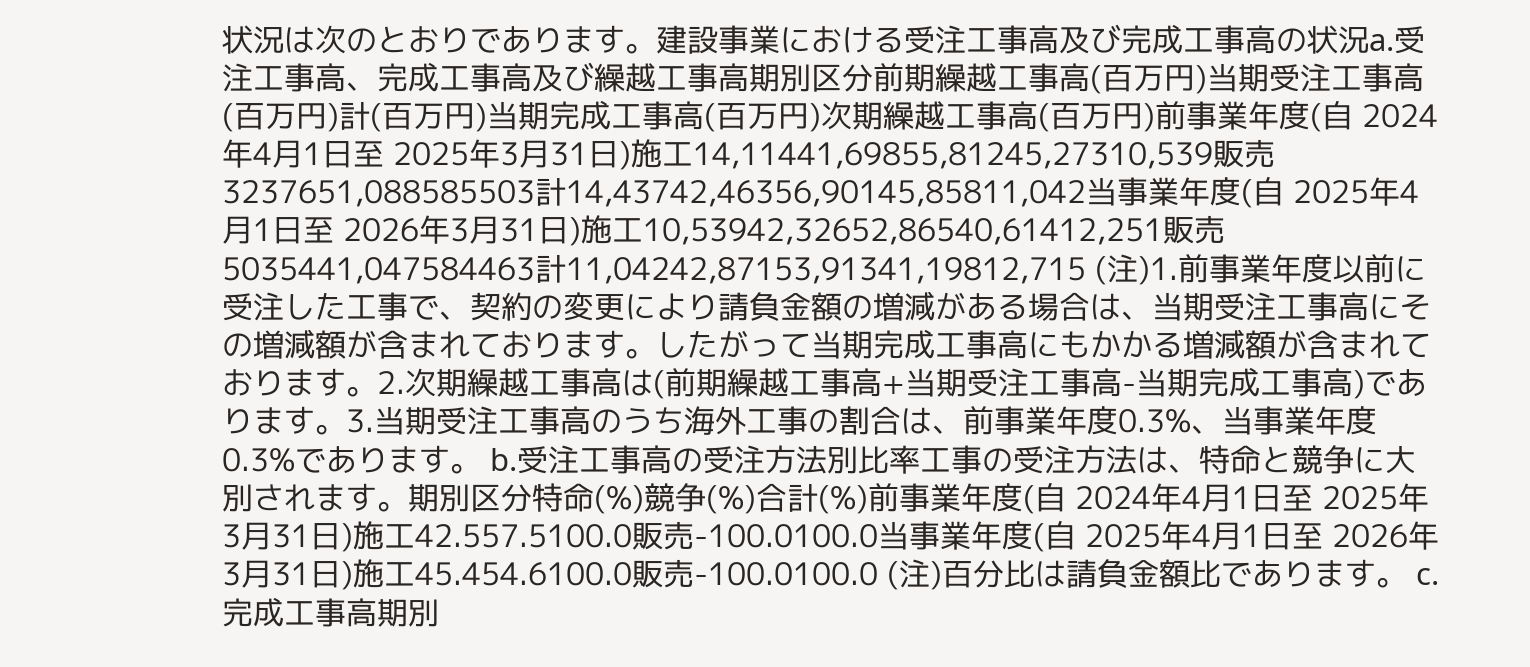状況は次のとおりであります。建設事業における受注工事高及び完成工事高の状況a.受注工事高、完成工事高及び繰越工事高期別区分前期繰越工事高(百万円)当期受注工事高(百万円)計(百万円)当期完成工事高(百万円)次期繰越工事高(百万円)前事業年度(自 2024年4月1日至 2025年3月31日)施工14,11441,69855,81245,27310,539販売3237651,088585503計14,43742,46356,90145,85811,042当事業年度(自 2025年4月1日至 2026年3月31日)施工10,53942,32652,86540,61412,251販売5035441,047584463計11,04242,87153,91341,19812,715 (注)1.前事業年度以前に受注した工事で、契約の変更により請負金額の増減がある場合は、当期受注工事高にその増減額が含まれております。したがって当期完成工事高にもかかる増減額が含まれております。2.次期繰越工事高は(前期繰越工事高+当期受注工事高-当期完成工事高)であります。3.当期受注工事高のうち海外工事の割合は、前事業年度0.3%、当事業年度0.3%であります。 b.受注工事高の受注方法別比率工事の受注方法は、特命と競争に大別されます。期別区分特命(%)競争(%)合計(%)前事業年度(自 2024年4月1日至 2025年3月31日)施工42.557.5100.0販売-100.0100.0当事業年度(自 2025年4月1日至 2026年3月31日)施工45.454.6100.0販売-100.0100.0 (注)百分比は請負金額比であります。 c.完成工事高期別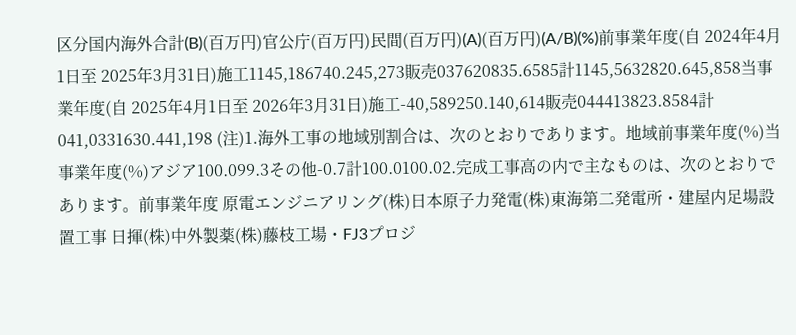区分国内海外合計(B)(百万円)官公庁(百万円)民間(百万円)(A)(百万円)(A/B)(%)前事業年度(自 2024年4月1日至 2025年3月31日)施工1145,186740.245,273販売037620835.6585計1145,5632820.645,858当事業年度(自 2025年4月1日至 2026年3月31日)施工-40,589250.140,614販売044413823.8584計041,0331630.441,198 (注)1.海外工事の地域別割合は、次のとおりであります。地域前事業年度(%)当事業年度(%)アジア100.099.3その他-0.7計100.0100.02.完成工事高の内で主なものは、次のとおりであります。前事業年度 原電エンジニアリング(株)日本原子力発電(株)東海第二発電所・建屋内足場設置工事 日揮(株)中外製薬(株)藤枝工場・FJ3プロジ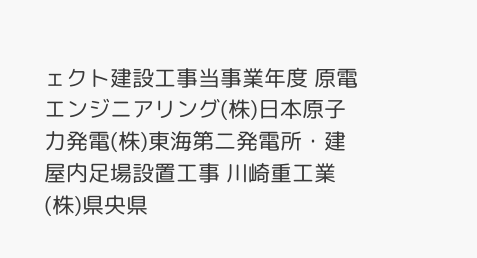ェクト建設工事当事業年度 原電エンジニアリング(株)日本原子力発電(株)東海第二発電所・建屋内足場設置工事 川崎重工業(株)県央県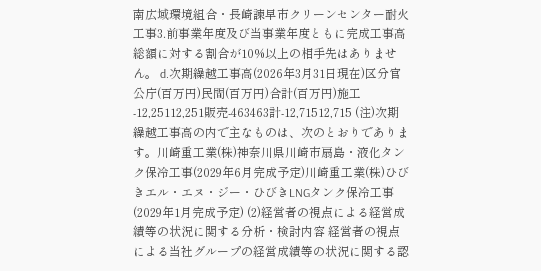南広域環境組合・長崎諫早市クリーンセンター耐火工事3.前事業年度及び当事業年度ともに完成工事高総額に対する割合が10%以上の相手先はありません。 d.次期繰越工事高(2026年3月31日現在)区分官公庁(百万円)民間(百万円)合計(百万円)施工-12,25112,251販売-463463計-12,71512,715 (注)次期繰越工事高の内で主なものは、次のとおりであります。川崎重工業(株)神奈川県川崎市扇島・液化タンク保冷工事(2029年6月完成予定)川崎重工業(株)ひびきエル・エヌ・ジー・ひびきLNGタンク保冷工事(2029年1月完成予定) (2)経営者の視点による経営成績等の状況に関する分析・検討内容 経営者の視点による当社グループの経営成績等の状況に関する認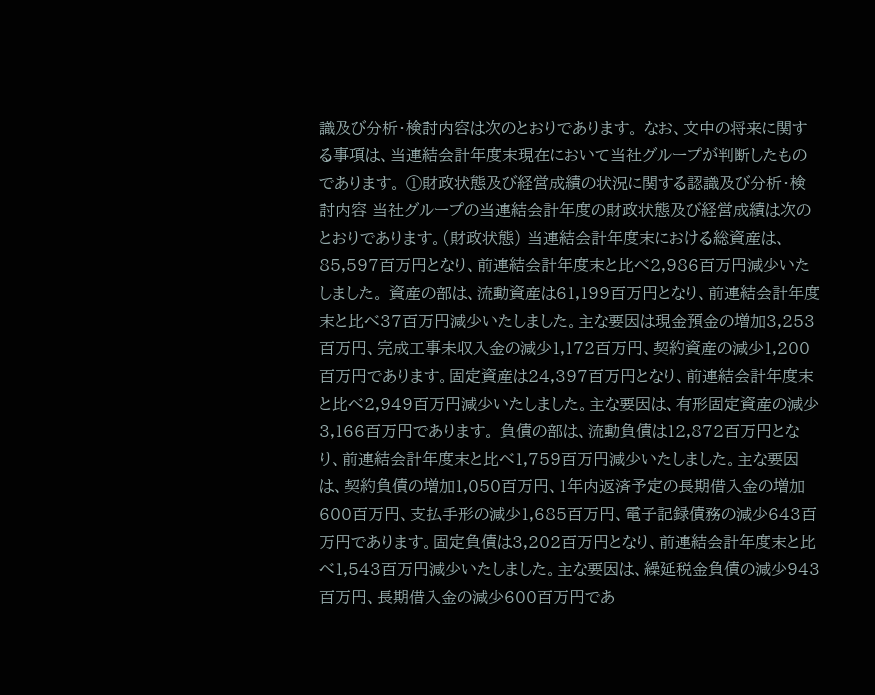識及び分析・検討内容は次のとおりであります。 なお、文中の将来に関する事項は、当連結会計年度末現在において当社グループが判断したものであります。 ①財政状態及び経営成績の状況に関する認識及び分析・検討内容 当社グループの当連結会計年度の財政状態及び経営成績は次のとおりであります。(財政状態) 当連結会計年度末における総資産は、85,597百万円となり、前連結会計年度末と比べ2,986百万円減少いたしました。 資産の部は、流動資産は61,199百万円となり、前連結会計年度末と比べ37百万円減少いたしました。主な要因は現金預金の増加3,253百万円、完成工事未収入金の減少1,172百万円、契約資産の減少1,200百万円であります。固定資産は24,397百万円となり、前連結会計年度末と比べ2,949百万円減少いたしました。主な要因は、有形固定資産の減少3,166百万円であります。 負債の部は、流動負債は12,872百万円となり、前連結会計年度末と比べ1,759百万円減少いたしました。主な要因は、契約負債の増加1,050百万円、1年内返済予定の長期借入金の増加600百万円、支払手形の減少1,685百万円、電子記録債務の減少643百万円であります。固定負債は3,202百万円となり、前連結会計年度末と比べ1,543百万円減少いたしました。主な要因は、繰延税金負債の減少943百万円、長期借入金の減少600百万円であ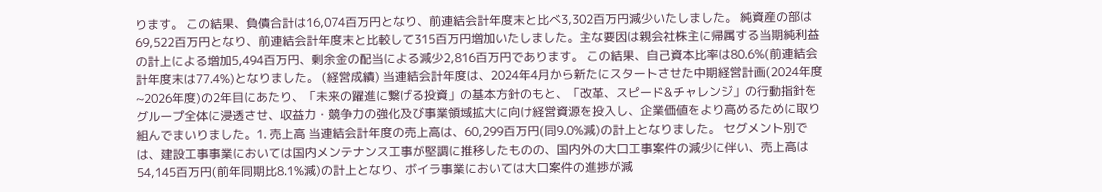ります。 この結果、負債合計は16,074百万円となり、前連結会計年度末と比べ3,302百万円減少いたしました。 純資産の部は69,522百万円となり、前連結会計年度末と比較して315百万円増加いたしました。主な要因は親会社株主に帰属する当期純利益の計上による増加5,494百万円、剰余金の配当による減少2,816百万円であります。 この結果、自己資本比率は80.6%(前連結会計年度末は77.4%)となりました。 (経営成績) 当連結会計年度は、2024年4月から新たにスタートさせた中期経営計画(2024年度~2026年度)の2年目にあたり、「未来の躍進に繋げる投資」の基本方針のもと、「改革、スピード&チャレンジ」の行動指針をグループ全体に浸透させ、収益力・競争力の強化及び事業領域拡大に向け経営資源を投入し、企業価値をより高めるために取り組んでまいりました。1. 売上高 当連結会計年度の売上高は、60,299百万円(同9.0%減)の計上となりました。 セグメント別では、建設工事事業においては国内メンテナンス工事が堅調に推移したものの、国内外の大口工事案件の減少に伴い、売上高は54,145百万円(前年同期比8.1%減)の計上となり、ボイラ事業においては大口案件の進捗が減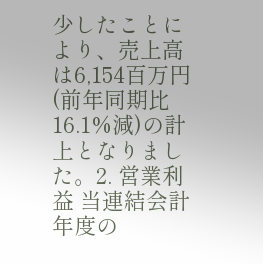少したことにより、売上高は6,154百万円(前年同期比16.1%減)の計上となりました。2. 営業利益 当連結会計年度の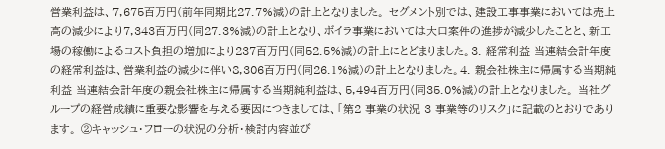営業利益は、7,675百万円(前年同期比27.7%減)の計上となりました。 セグメント別では、建設工事事業においては売上高の減少により7,343百万円(同27.3%減)の計上となり、ボイラ事業においては大口案件の進捗が減少したことと、新工場の稼働によるコスト負担の増加により237百万円(同52.5%減)の計上にとどまりました。3. 経常利益 当連結会計年度の経常利益は、営業利益の減少に伴い8,306百万円(同26.1%減)の計上となりました。4. 親会社株主に帰属する当期純利益 当連結会計年度の親会社株主に帰属する当期純利益は、5,494百万円(同35.0%減)の計上となりました。 当社グループの経営成績に重要な影響を与える要因につきましては、「第2 事業の状況 3 事業等のリスク」に記載のとおりであります。 ②キャッシュ・フローの状況の分析・検討内容並び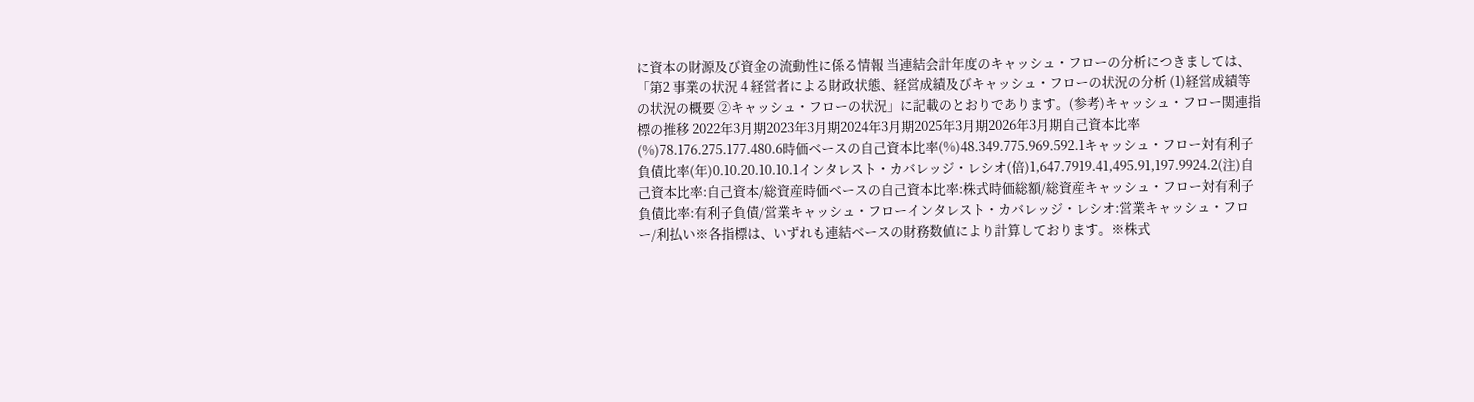に資本の財源及び資金の流動性に係る情報 当連結会計年度のキャッシュ・フローの分析につきましては、「第2 事業の状況 4 経営者による財政状態、経営成績及びキャッシュ・フローの状況の分析 (1)経営成績等の状況の概要 ②キャッシュ・フローの状況」に記載のとおりであります。(参考)キャッシュ・フロー関連指標の推移 2022年3月期2023年3月期2024年3月期2025年3月期2026年3月期自己資本比率(%)78.176.275.177.480.6時価ベースの自己資本比率(%)48.349.775.969.592.1キャッシュ・フロー対有利子負債比率(年)0.10.20.10.10.1インタレスト・カバレッジ・レシオ(倍)1,647.7919.41,495.91,197.9924.2(注)自己資本比率:自己資本/総資産時価ベースの自己資本比率:株式時価総額/総資産キャッシュ・フロー対有利子負債比率:有利子負債/営業キャッシュ・フローインタレスト・カバレッジ・レシオ:営業キャッシュ・フロー/利払い※各指標は、いずれも連結ベースの財務数値により計算しております。※株式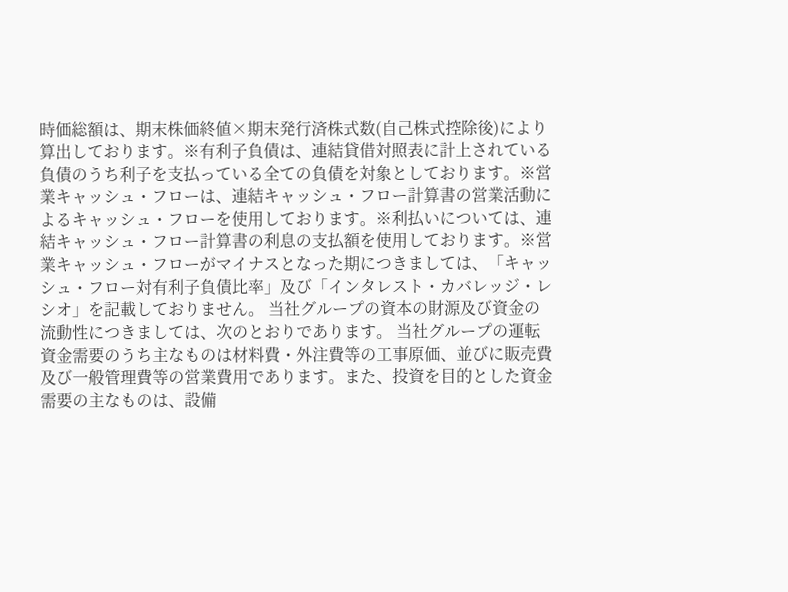時価総額は、期末株価終値×期末発行済株式数(自己株式控除後)により算出しております。※有利子負債は、連結貸借対照表に計上されている負債のうち利子を支払っている全ての負債を対象としております。※営業キャッシュ・フローは、連結キャッシュ・フロー計算書の営業活動によるキャッシュ・フローを使用しております。※利払いについては、連結キャッシュ・フロー計算書の利息の支払額を使用しております。※営業キャッシュ・フローがマイナスとなった期につきましては、「キャッシュ・フロー対有利子負債比率」及び「インタレスト・カバレッジ・レシオ」を記載しておりません。 当社グループの資本の財源及び資金の流動性につきましては、次のとおりであります。 当社グループの運転資金需要のうち主なものは材料費・外注費等の工事原価、並びに販売費及び一般管理費等の営業費用であります。また、投資を目的とした資金需要の主なものは、設備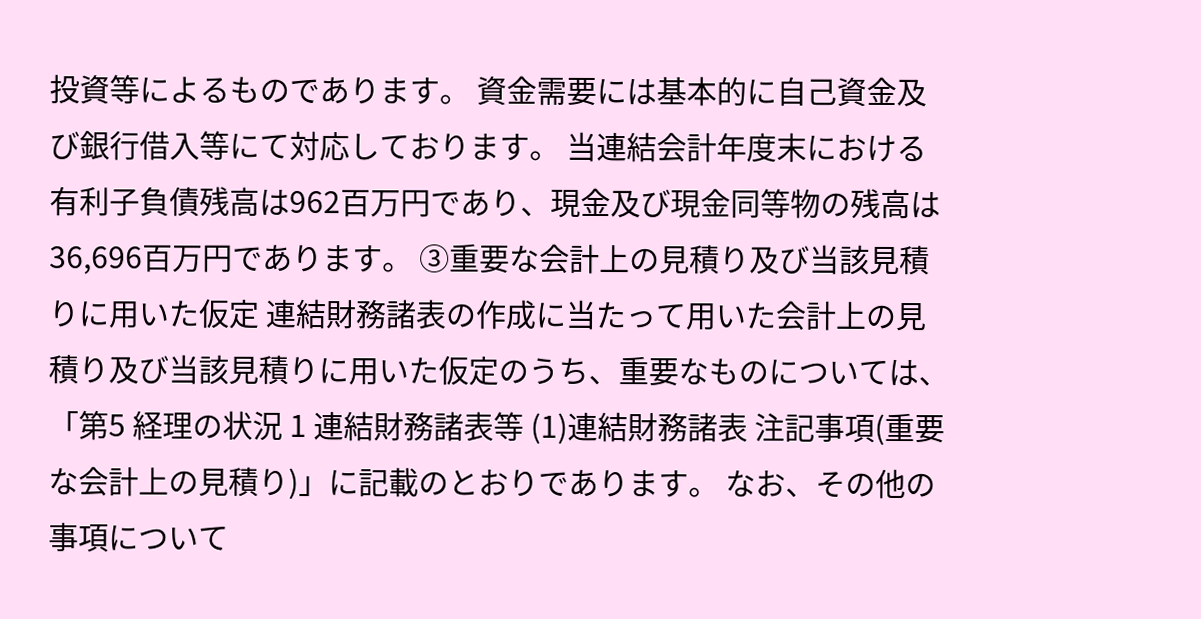投資等によるものであります。 資金需要には基本的に自己資金及び銀行借入等にて対応しております。 当連結会計年度末における有利子負債残高は962百万円であり、現金及び現金同等物の残高は36,696百万円であります。 ③重要な会計上の見積り及び当該見積りに用いた仮定 連結財務諸表の作成に当たって用いた会計上の見積り及び当該見積りに用いた仮定のうち、重要なものについては、「第5 経理の状況 1 連結財務諸表等 (1)連結財務諸表 注記事項(重要な会計上の見積り)」に記載のとおりであります。 なお、その他の事項について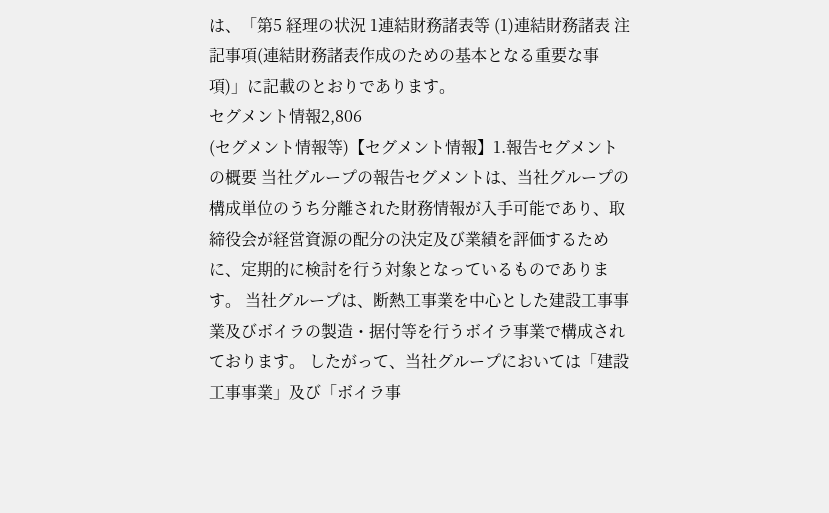は、「第5 経理の状況 1連結財務諸表等 (1)連結財務諸表 注記事項(連結財務諸表作成のための基本となる重要な事項)」に記載のとおりであります。
セグメント情報2,806
(セグメント情報等)【セグメント情報】1.報告セグメントの概要 当社グループの報告セグメントは、当社グループの構成単位のうち分離された財務情報が入手可能であり、取締役会が経営資源の配分の決定及び業績を評価するために、定期的に検討を行う対象となっているものであります。 当社グループは、断熱工事業を中心とした建設工事事業及びボイラの製造・据付等を行うボイラ事業で構成されております。 したがって、当社グループにおいては「建設工事事業」及び「ボイラ事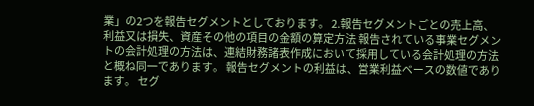業」の2つを報告セグメントとしております。 2.報告セグメントごとの売上高、利益又は損失、資産その他の項目の金額の算定方法 報告されている事業セグメントの会計処理の方法は、連結財務諸表作成において採用している会計処理の方法と概ね同一であります。 報告セグメントの利益は、営業利益ベースの数値であります。 セグ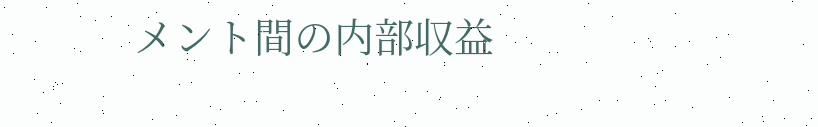メント間の内部収益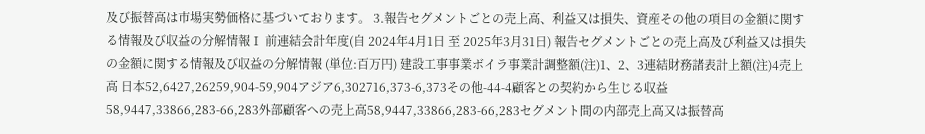及び振替高は市場実勢価格に基づいております。 3.報告セグメントごとの売上高、利益又は損失、資産その他の項目の金額に関する情報及び収益の分解情報Ⅰ 前連結会計年度(自 2024年4月1日 至 2025年3月31日) 報告セグメントごとの売上高及び利益又は損失の金額に関する情報及び収益の分解情報 (単位:百万円) 建設工事事業ボイラ事業計調整額(注)1、2、3連結財務諸表計上額(注)4売上高 日本52,6427,26259,904-59,904アジア6,302716,373-6,373その他-44-4顧客との契約から生じる収益58,9447,33866,283-66,283外部顧客への売上高58,9447,33866,283-66,283セグメント間の内部売上高又は振替高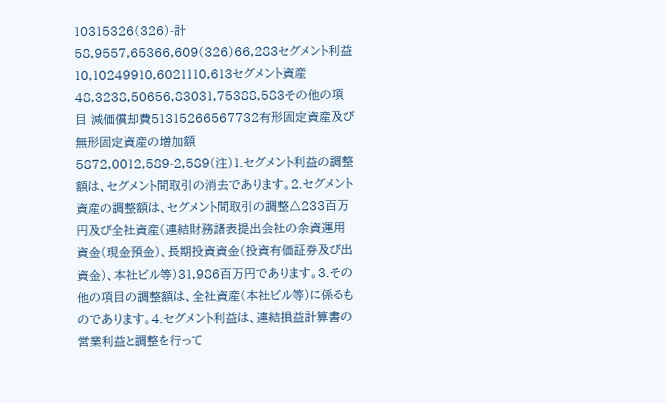10315326(326)-計58,9557,65366,609(326)66,283セグメント利益10,10249910,6021110,613セグメント資産48,3238,50656,83031,75388,583その他の項目 減価償却費51315266567732有形固定資産及び無形固定資産の増加額5872,0012,589-2,589(注)1.セグメント利益の調整額は、セグメント間取引の消去であります。2.セグメント資産の調整額は、セグメント間取引の調整△233百万円及び全社資産(連結財務諸表提出会社の余資運用資金(現金預金)、長期投資資金(投資有価証券及び出資金)、本社ビル等)31,986百万円であります。3.その他の項目の調整額は、全社資産(本社ビル等)に係るものであります。4.セグメント利益は、連結損益計算書の営業利益と調整を行って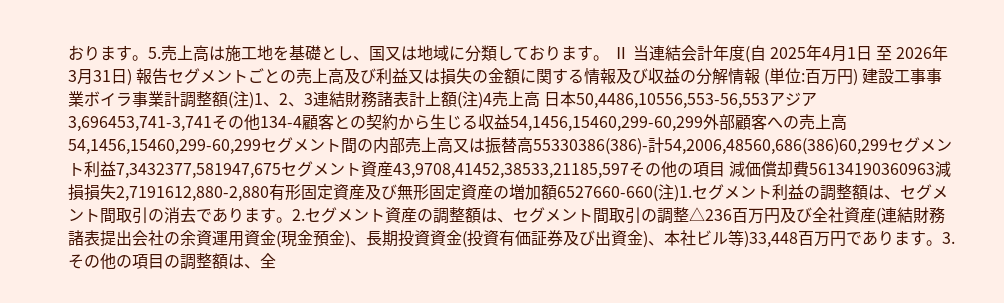おります。5.売上高は施工地を基礎とし、国又は地域に分類しております。 Ⅱ 当連結会計年度(自 2025年4月1日 至 2026年3月31日) 報告セグメントごとの売上高及び利益又は損失の金額に関する情報及び収益の分解情報 (単位:百万円) 建設工事事業ボイラ事業計調整額(注)1、2、3連結財務諸表計上額(注)4売上高 日本50,4486,10556,553-56,553アジア3,696453,741-3,741その他134-4顧客との契約から生じる収益54,1456,15460,299-60,299外部顧客への売上高54,1456,15460,299-60,299セグメント間の内部売上高又は振替高55330386(386)-計54,2006,48560,686(386)60,299セグメント利益7,3432377,581947,675セグメント資産43,9708,41452,38533,21185,597その他の項目 減価償却費56134190360963減損損失2,7191612,880-2,880有形固定資産及び無形固定資産の増加額6527660-660(注)1.セグメント利益の調整額は、セグメント間取引の消去であります。2.セグメント資産の調整額は、セグメント間取引の調整△236百万円及び全社資産(連結財務諸表提出会社の余資運用資金(現金預金)、長期投資資金(投資有価証券及び出資金)、本社ビル等)33,448百万円であります。3.その他の項目の調整額は、全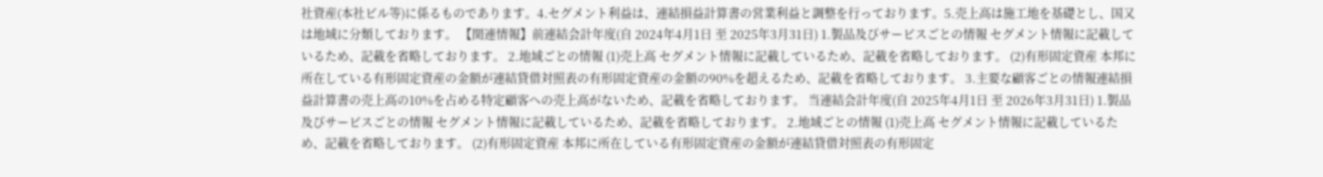社資産(本社ビル等)に係るものであります。4.セグメント利益は、連結損益計算書の営業利益と調整を行っております。5.売上高は施工地を基礎とし、国又は地域に分類しております。 【関連情報】前連結会計年度(自 2024年4月1日 至 2025年3月31日) 1.製品及びサービスごとの情報 セグメント情報に記載しているため、記載を省略しております。 2.地域ごとの情報 (1)売上高 セグメント情報に記載しているため、記載を省略しております。 (2)有形固定資産 本邦に所在している有形固定資産の金額が連結貸借対照表の有形固定資産の金額の90%を超えるため、記載を省略しております。 3.主要な顧客ごとの情報連結損益計算書の売上高の10%を占める特定顧客への売上高がないため、記載を省略しております。 当連結会計年度(自 2025年4月1日 至 2026年3月31日) 1.製品及びサービスごとの情報 セグメント情報に記載しているため、記載を省略しております。 2.地域ごとの情報 (1)売上高 セグメント情報に記載しているため、記載を省略しております。 (2)有形固定資産 本邦に所在している有形固定資産の金額が連結貸借対照表の有形固定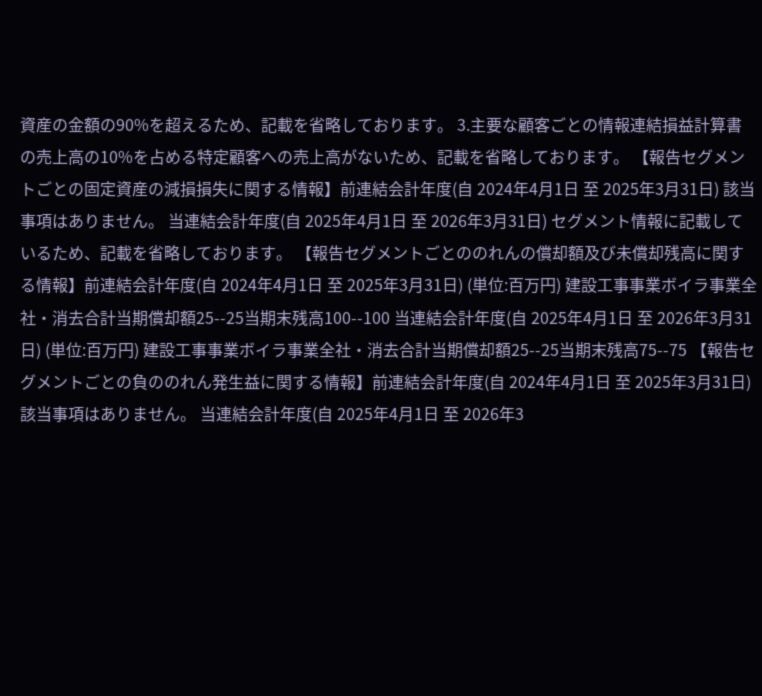資産の金額の90%を超えるため、記載を省略しております。 3.主要な顧客ごとの情報連結損益計算書の売上高の10%を占める特定顧客への売上高がないため、記載を省略しております。 【報告セグメントごとの固定資産の減損損失に関する情報】前連結会計年度(自 2024年4月1日 至 2025年3月31日) 該当事項はありません。 当連結会計年度(自 2025年4月1日 至 2026年3月31日) セグメント情報に記載しているため、記載を省略しております。 【報告セグメントごとののれんの償却額及び未償却残高に関する情報】前連結会計年度(自 2024年4月1日 至 2025年3月31日) (単位:百万円) 建設工事事業ボイラ事業全社・消去合計当期償却額25--25当期末残高100--100 当連結会計年度(自 2025年4月1日 至 2026年3月31日) (単位:百万円) 建設工事事業ボイラ事業全社・消去合計当期償却額25--25当期末残高75--75 【報告セグメントごとの負ののれん発生益に関する情報】前連結会計年度(自 2024年4月1日 至 2025年3月31日) 該当事項はありません。 当連結会計年度(自 2025年4月1日 至 2026年3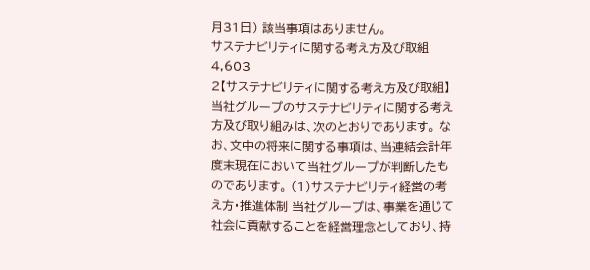月31日) 該当事項はありません。
サステナビリティに関する考え方及び取組4,603
2【サステナビリティに関する考え方及び取組】 当社グループのサステナビリティに関する考え方及び取り組みは、次のとおりであります。 なお、文中の将来に関する事項は、当連結会計年度末現在において当社グループが判断したものであります。 (1)サステナビリティ経営の考え方・推進体制 当社グループは、事業を通じて社会に貢献することを経営理念としており、持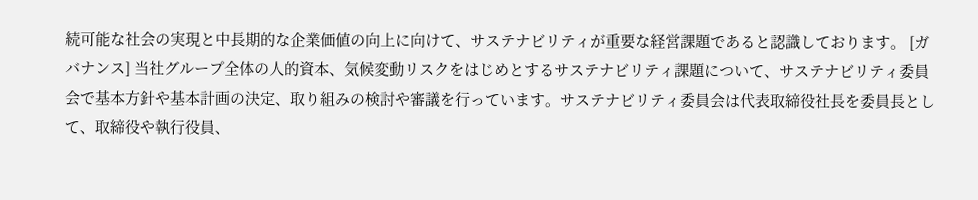続可能な社会の実現と中長期的な企業価値の向上に向けて、サステナビリティが重要な経営課題であると認識しております。 [ガバナンス] 当社グループ全体の人的資本、気候変動リスクをはじめとするサステナビリティ課題について、サステナビリティ委員会で基本方針や基本計画の決定、取り組みの検討や審議を行っています。サステナビリティ委員会は代表取締役社長を委員長として、取締役や執行役員、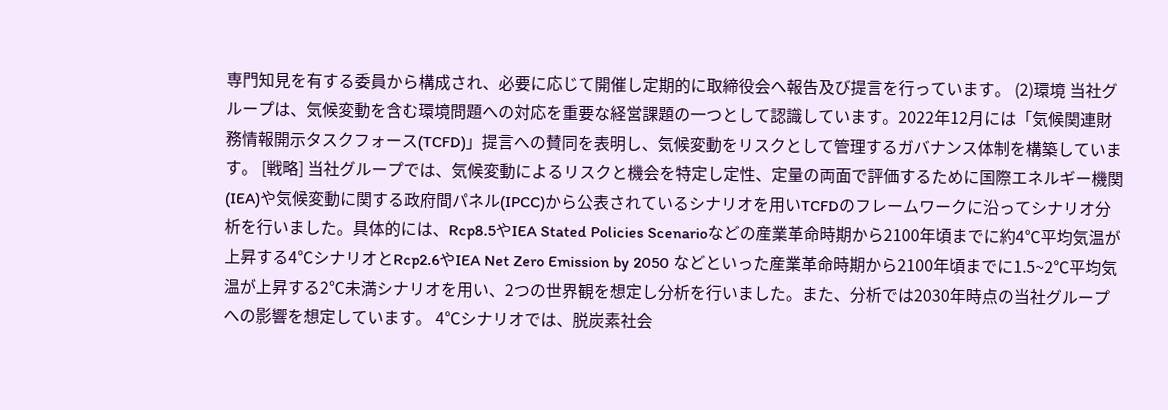専門知見を有する委員から構成され、必要に応じて開催し定期的に取締役会へ報告及び提言を行っています。 (2)環境 当社グループは、気候変動を含む環境問題への対応を重要な経営課題の一つとして認識しています。2022年12月には「気候関連財務情報開示タスクフォース(TCFD)」提言への賛同を表明し、気候変動をリスクとして管理するガバナンス体制を構築しています。 [戦略] 当社グループでは、気候変動によるリスクと機会を特定し定性、定量の両面で評価するために国際エネルギー機関(IEA)や気候変動に関する政府間パネル(IPCC)から公表されているシナリオを用いTCFDのフレームワークに沿ってシナリオ分析を行いました。具体的には、Rcp8.5やIEA Stated Policies Scenarioなどの産業革命時期から2100年頃までに約4℃平均気温が上昇する4℃シナリオとRcp2.6やIEA Net Zero Emission by 2050 などといった産業革命時期から2100年頃までに1.5~2℃平均気温が上昇する2℃未満シナリオを用い、2つの世界観を想定し分析を行いました。また、分析では2030年時点の当社グループへの影響を想定しています。 4℃シナリオでは、脱炭素社会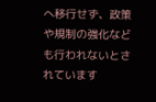へ移行せず、政策や規制の強化なども行われないとされています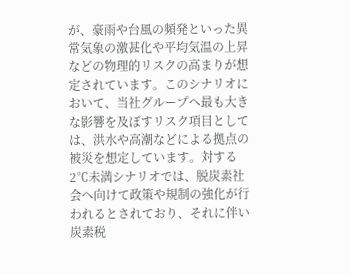が、豪雨や台風の頻発といった異常気象の激甚化や平均気温の上昇などの物理的リスクの高まりが想定されています。このシナリオにおいて、当社グループへ最も大きな影響を及ぼすリスク項目としては、洪水や高潮などによる拠点の被災を想定しています。対する2℃未満シナリオでは、脱炭素社会へ向けて政策や規制の強化が行われるとされており、それに伴い炭素税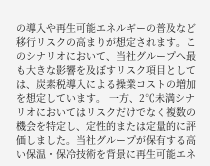の導入や再生可能エネルギーの普及など移行リスクの高まりが想定されます。このシナリオにおいて、当社グループへ最も大きな影響を及ぼすリスク項目としては、炭素税導入による操業コストの増加を想定しています。 一方、2℃未満シナリオにおいてはリスクだけでなく複数の機会を特定し、定性的または定量的に評価しました。当社グループが保有する高い保温・保冷技術を背景に再生可能エネ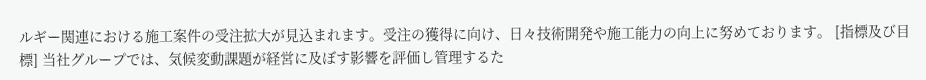ルギー関連における施工案件の受注拡大が見込まれます。受注の獲得に向け、日々技術開発や施工能力の向上に努めております。 [指標及び目標] 当社グループでは、気候変動課題が経営に及ぼす影響を評価し管理するた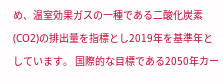め、温室効果ガスの一種である二酸化炭素(CO2)の排出量を指標とし2019年を基準年としています。 国際的な目標である2050年カー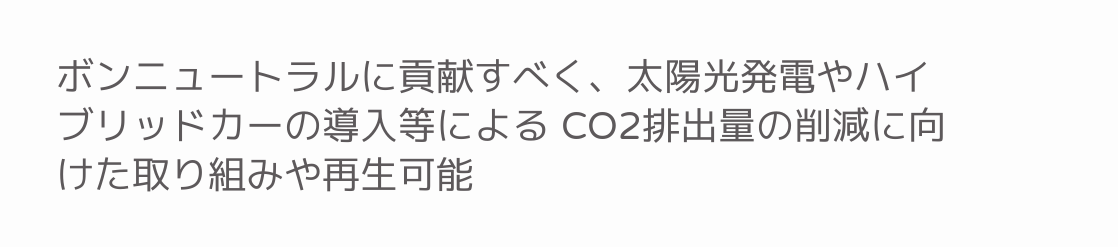ボンニュートラルに貢献すべく、太陽光発電やハイブリッドカーの導入等による CO2排出量の削減に向けた取り組みや再生可能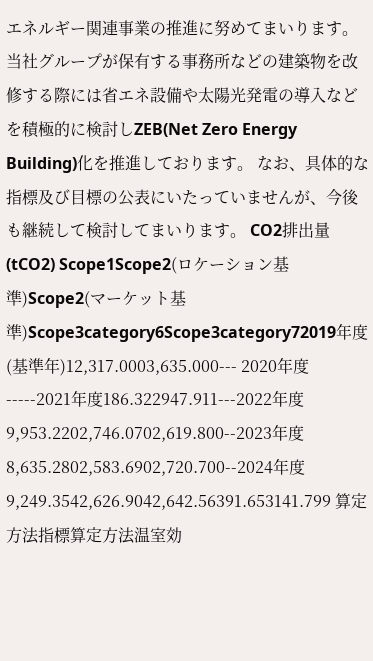エネルギー関連事業の推進に努めてまいります。当社グループが保有する事務所などの建築物を改修する際には省エネ設備や太陽光発電の導入などを積極的に検討しZEB(Net Zero Energy Building)化を推進しております。 なお、具体的な指標及び目標の公表にいたっていませんが、今後も継続して検討してまいります。 CO2排出量 (tCO2) Scope1Scope2(ロケーション基準)Scope2(マーケット基準)Scope3category6Scope3category72019年度(基準年)12,317.0003,635.000--- 2020年度-----2021年度186.322947.911---2022年度9,953.2202,746.0702,619.800--2023年度8,635.2802,583.6902,720.700--2024年度9,249.3542,626.9042,642.56391.653141.799 算定方法指標算定方法温室効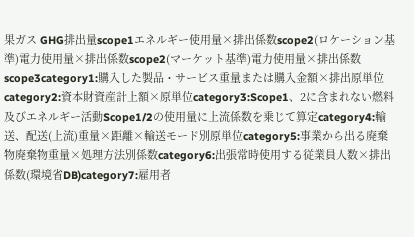果ガス GHG排出量scope1エネルギー使用量×排出係数scope2(ロケーション基準)電力使用量×排出係数scope2(マーケット基準)電力使用量×排出係数scope3category1:購入した製品・サービス重量または購入金額×排出原単位category2:資本財資産計上額×原単位category3:Scope1、2に含まれない燃料及びエネルギー活動Scope1/2の使用量に上流係数を乗じて算定category4:輸送、配送(上流)重量×距離×輸送モード別原単位category5:事業から出る廃棄物廃棄物重量×処理方法別係数category6:出張常時使用する従業員人数×排出係数(環境省DB)category7:雇用者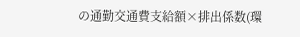の通勤交通費支給額×排出係数(環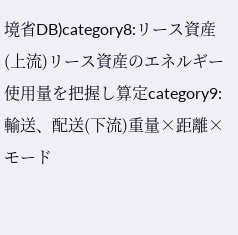境省DB)category8:リース資産(上流)リース資産のエネルギー使用量を把握し算定category9:輸送、配送(下流)重量×距離×モード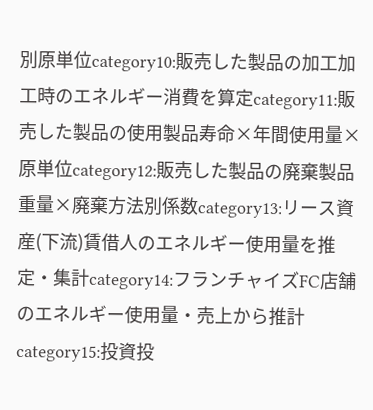別原単位category10:販売した製品の加工加工時のエネルギー消費を算定category11:販売した製品の使用製品寿命×年間使用量×原単位category12:販売した製品の廃棄製品重量×廃棄方法別係数category13:リース資産(下流)賃借人のエネルギー使用量を推定・集計category14:フランチャイズFC店舗のエネルギー使用量・売上から推計category15:投資投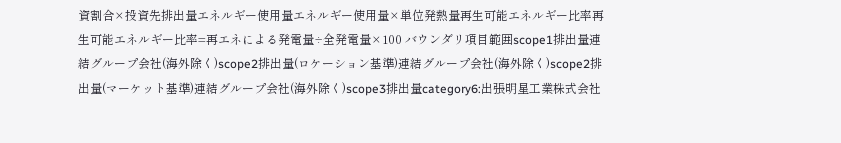資割合×投資先排出量エネルギー使用量エネルギー使用量×単位発熱量再生可能エネルギー比率再生可能エネルギー比率=再エネによる発電量÷全発電量×100 バウンダリ項目範囲scope1排出量連結グループ会社(海外除く)scope2排出量(ロケーション基準)連結グループ会社(海外除く)scope2排出量(マーケット基準)連結グループ会社(海外除く)scope3排出量category6:出張明星工業株式会社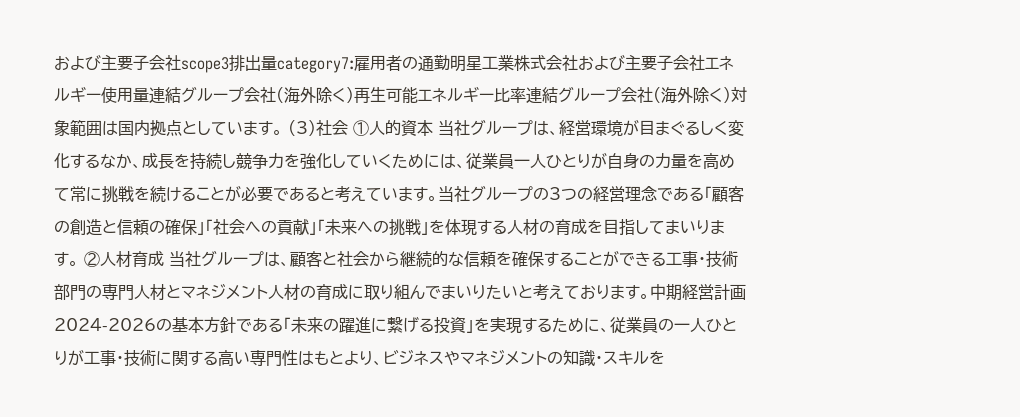および主要子会社scope3排出量category7:雇用者の通勤明星工業株式会社および主要子会社エネルギー使用量連結グループ会社(海外除く)再生可能エネルギー比率連結グループ会社(海外除く)対象範囲は国内拠点としています。 (3)社会 ①人的資本 当社グループは、経営環境が目まぐるしく変化するなか、成長を持続し競争力を強化していくためには、従業員一人ひとりが自身の力量を高めて常に挑戦を続けることが必要であると考えています。当社グループの3つの経営理念である「顧客の創造と信頼の確保」「社会への貢献」「未来への挑戦」を体現する人材の育成を目指してまいります。 ②人材育成 当社グループは、顧客と社会から継続的な信頼を確保することができる工事・技術部門の専門人材とマネジメント人材の育成に取り組んでまいりたいと考えております。中期経営計画2024-2026の基本方針である「未来の躍進に繋げる投資」を実現するために、従業員の一人ひとりが工事・技術に関する高い専門性はもとより、ビジネスやマネジメントの知識・スキルを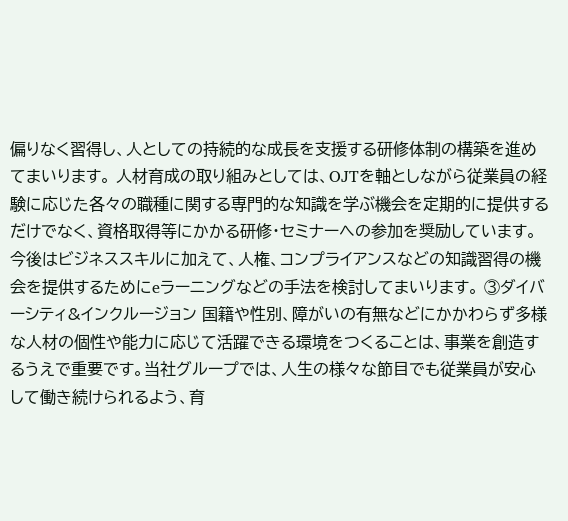偏りなく習得し、人としての持続的な成長を支援する研修体制の構築を進めてまいります。 人材育成の取り組みとしては、OJTを軸としながら従業員の経験に応じた各々の職種に関する専門的な知識を学ぶ機会を定期的に提供するだけでなく、資格取得等にかかる研修・セミナーへの参加を奨励しています。今後はビジネススキルに加えて、人権、コンプライアンスなどの知識習得の機会を提供するためにeラーニングなどの手法を検討してまいります。 ③ダイバーシティ&インクルージョン 国籍や性別、障がいの有無などにかかわらず多様な人材の個性や能力に応じて活躍できる環境をつくることは、事業を創造するうえで重要です。当社グループでは、人生の様々な節目でも従業員が安心して働き続けられるよう、育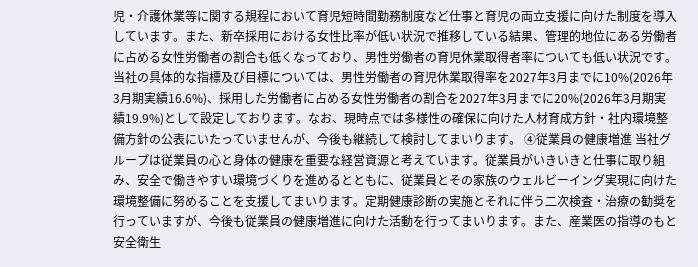児・介護休業等に関する規程において育児短時間勤務制度など仕事と育児の両立支援に向けた制度を導入しています。また、新卒採用における女性比率が低い状況で推移している結果、管理的地位にある労働者に占める女性労働者の割合も低くなっており、男性労働者の育児休業取得者率についても低い状況です。当社の具体的な指標及び目標については、男性労働者の育児休業取得率を2027年3月までに10%(2026年3月期実績16.6%)、採用した労働者に占める女性労働者の割合を2027年3月までに20%(2026年3月期実績19.9%)として設定しております。なお、現時点では多様性の確保に向けた人材育成方針・社内環境整備方針の公表にいたっていませんが、今後も継続して検討してまいります。 ④従業員の健康増進 当社グループは従業員の心と身体の健康を重要な経営資源と考えています。従業員がいきいきと仕事に取り組み、安全で働きやすい環境づくりを進めるとともに、従業員とその家族のウェルビーイング実現に向けた環境整備に努めることを支援してまいります。定期健康診断の実施とそれに伴う二次検査・治療の勧奨を行っていますが、今後も従業員の健康増進に向けた活動を行ってまいります。また、産業医の指導のもと安全衛生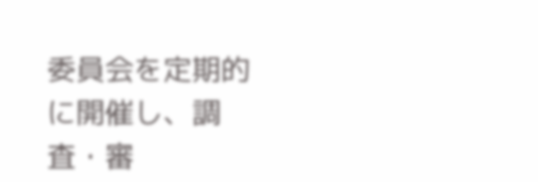委員会を定期的に開催し、調査・審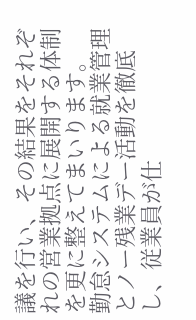議を行い、その結果をそれぞれの営業拠点に展開する体制を更に整えてまいります。 勤怠システムによる就業管理とノー残業デー活動を徹底し、従業員が仕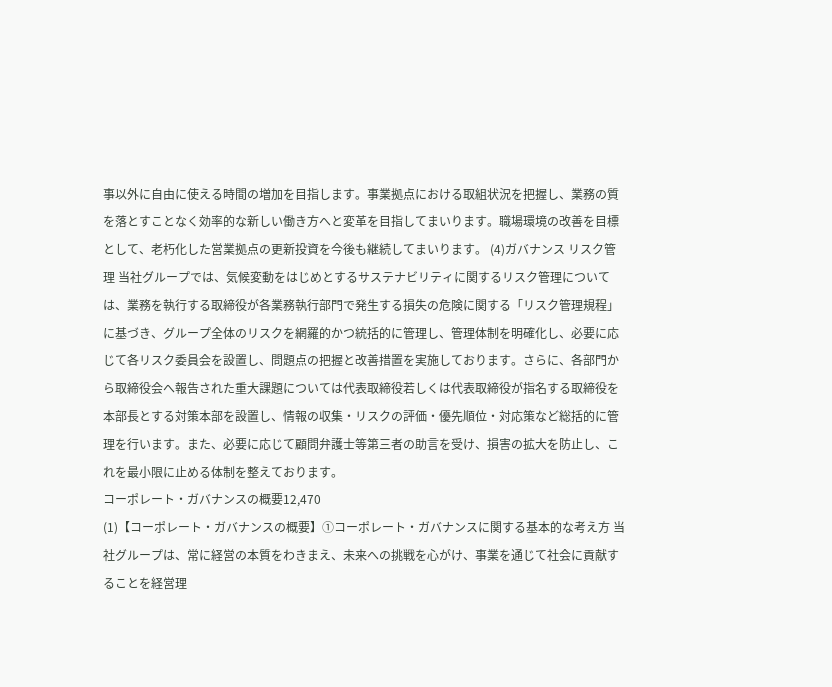事以外に自由に使える時間の増加を目指します。事業拠点における取組状況を把握し、業務の質を落とすことなく効率的な新しい働き方へと変革を目指してまいります。職場環境の改善を目標として、老朽化した営業拠点の更新投資を今後も継続してまいります。 (4)ガバナンス リスク管理 当社グループでは、気候変動をはじめとするサステナビリティに関するリスク管理については、業務を執行する取締役が各業務執行部門で発生する損失の危険に関する「リスク管理規程」に基づき、グループ全体のリスクを網羅的かつ統括的に管理し、管理体制を明確化し、必要に応じて各リスク委員会を設置し、問題点の把握と改善措置を実施しております。さらに、各部門から取締役会へ報告された重大課題については代表取締役若しくは代表取締役が指名する取締役を本部長とする対策本部を設置し、情報の収集・リスクの評価・優先順位・対応策など総括的に管理を行います。また、必要に応じて顧問弁護士等第三者の助言を受け、損害の拡大を防止し、これを最小限に止める体制を整えております。
コーポレート・ガバナンスの概要12,470
(1)【コーポレート・ガバナンスの概要】①コーポレート・ガバナンスに関する基本的な考え方 当社グループは、常に経営の本質をわきまえ、未来への挑戦を心がけ、事業を通じて社会に貢献することを経営理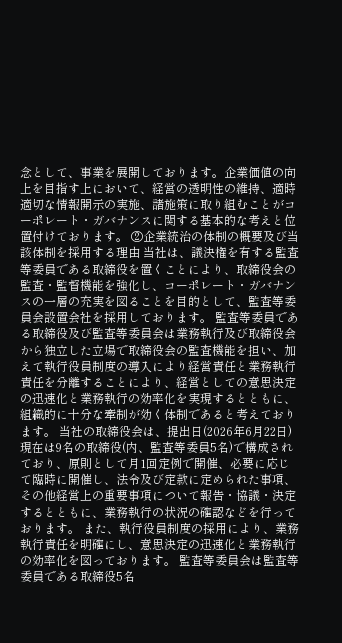念として、事業を展開しております。企業価値の向上を目指す上において、経営の透明性の維持、適時適切な情報開示の実施、諸施策に取り組むことがコーポレート・ガバナンスに関する基本的な考えと位置付けております。 ②企業統治の体制の概要及び当該体制を採用する理由 当社は、議決権を有する監査等委員である取締役を置くことにより、取締役会の監査・監督機能を強化し、コーポレート・ガバナンスの一層の充実を図ることを目的として、監査等委員会設置会社を採用しております。 監査等委員である取締役及び監査等委員会は業務執行及び取締役会から独立した立場で取締役会の監査機能を担い、加えて執行役員制度の導入により経営責任と業務執行責任を分離することにより、経営としての意思決定の迅速化と業務執行の効率化を実現するとともに、組織的に十分な牽制が効く体制であると考えております。 当社の取締役会は、提出日(2026年6月22日)現在は9名の取締役(内、監査等委員5名)で構成されており、原則として月1回定例で開催、必要に応じて臨時に開催し、法令及び定款に定められた事項、その他経営上の重要事項について報告・協議・決定するとともに、業務執行の状況の確認などを行っております。 また、執行役員制度の採用により、業務執行責任を明確にし、意思決定の迅速化と業務執行の効率化を図っております。 監査等委員会は監査等委員である取締役5名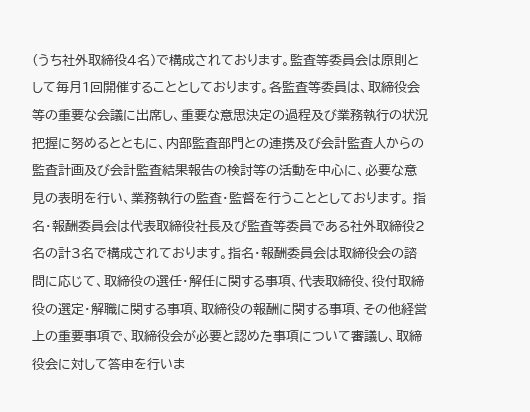(うち社外取締役4名)で構成されております。監査等委員会は原則として毎月1回開催することとしております。各監査等委員は、取締役会等の重要な会議に出席し、重要な意思決定の過程及び業務執行の状況把握に努めるとともに、内部監査部門との連携及び会計監査人からの監査計画及び会計監査結果報告の検討等の活動を中心に、必要な意見の表明を行い、業務執行の監査・監督を行うこととしております。 指名・報酬委員会は代表取締役社長及び監査等委員である社外取締役2名の計3名で構成されております。指名・報酬委員会は取締役会の諮問に応じて、取締役の選任・解任に関する事項、代表取締役、役付取締役の選定・解職に関する事項、取締役の報酬に関する事項、その他経営上の重要事項で、取締役会が必要と認めた事項について審議し、取締役会に対して答申を行いま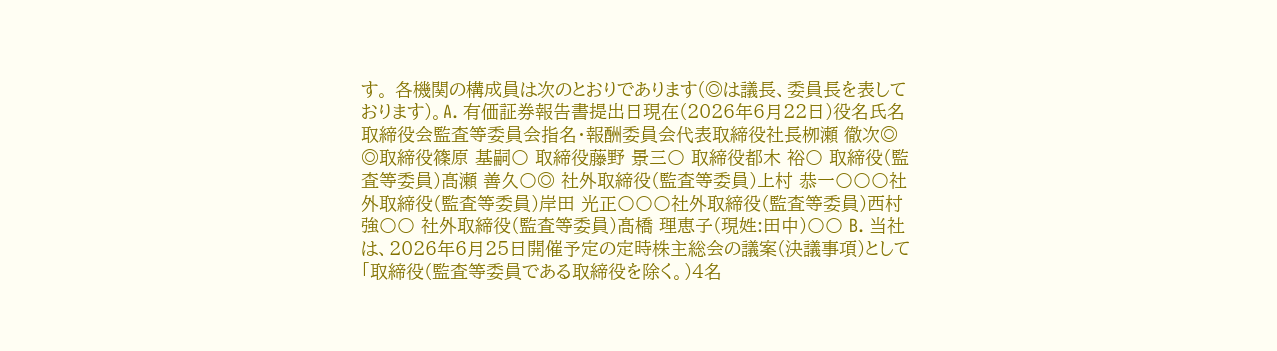す。 各機関の構成員は次のとおりであります(◎は議長、委員長を表しております)。A. 有価証券報告書提出日現在(2026年6月22日)役名氏名取締役会監査等委員会指名・報酬委員会代表取締役社長栁瀬 徹次◎ ◎取締役篠原 基嗣〇 取締役藤野 景三〇 取締役都木 裕〇 取締役(監査等委員)髙瀬 善久〇◎ 社外取締役(監査等委員)上村 恭一〇〇〇社外取締役(監査等委員)岸田 光正〇〇〇社外取締役(監査等委員)西村 強〇〇 社外取締役(監査等委員)髙橋 理恵子(現姓:田中)〇〇 B. 当社は、2026年6月25日開催予定の定時株主総会の議案(決議事項)として「取締役(監査等委員である取締役を除く。)4名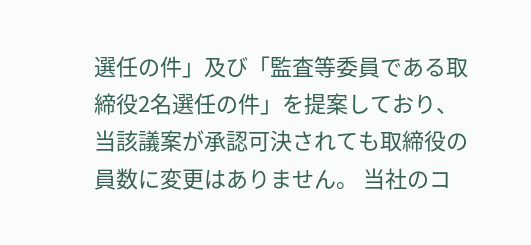選任の件」及び「監査等委員である取締役2名選任の件」を提案しており、当該議案が承認可決されても取締役の員数に変更はありません。 当社のコ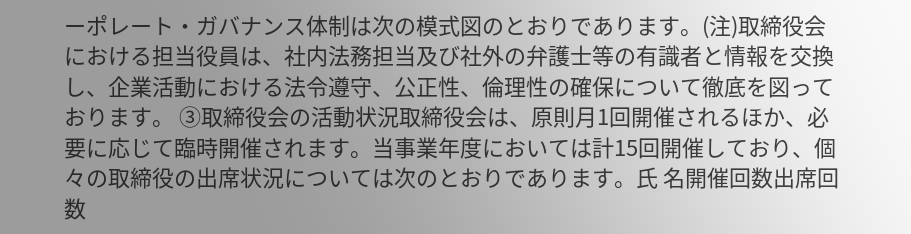ーポレート・ガバナンス体制は次の模式図のとおりであります。(注)取締役会における担当役員は、社内法務担当及び社外の弁護士等の有識者と情報を交換し、企業活動における法令遵守、公正性、倫理性の確保について徹底を図っております。 ③取締役会の活動状況取締役会は、原則月1回開催されるほか、必要に応じて臨時開催されます。当事業年度においては計15回開催しており、個々の取締役の出席状況については次のとおりであります。氏 名開催回数出席回数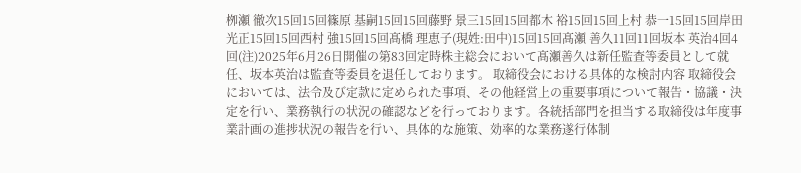栁瀬 徹次15回15回篠原 基嗣15回15回藤野 景三15回15回都木 裕15回15回上村 恭一15回15回岸田 光正15回15回西村 強15回15回髙橋 理恵子(現姓:田中)15回15回髙瀬 善久11回11回坂本 英治4回4回(注)2025年6月26日開催の第83回定時株主総会において髙瀬善久は新任監査等委員として就任、坂本英治は監査等委員を退任しております。 取締役会における具体的な検討内容 取締役会においては、法令及び定款に定められた事項、その他経営上の重要事項について報告・協議・決定を行い、業務執行の状況の確認などを行っております。各統括部門を担当する取締役は年度事業計画の進捗状況の報告を行い、具体的な施策、効率的な業務遂行体制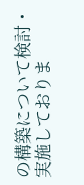の構築について検討・実施しておりま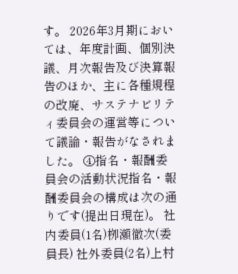す。 2026年3月期においては、年度計画、個別決議、月次報告及び決算報告のほか、主に各種規程の改廃、サステナビリティ委員会の運営等について議論・報告がなされました。 ④指名・報酬委員会の活動状況指名・報酬委員会の構成は次の通りです(提出日現在)。 社内委員(1名)栁瀬徹次(委員長) 社外委員(2名)上村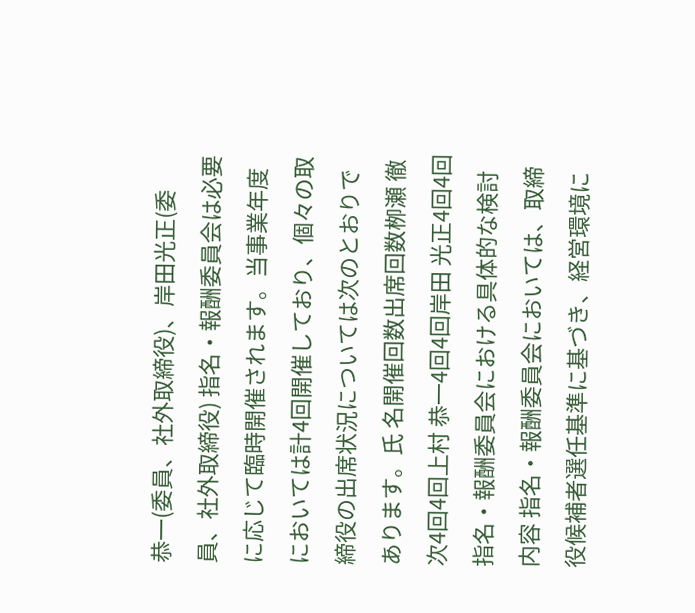恭一(委員、社外取締役)、岸田光正(委員、社外取締役) 指名・報酬委員会は必要に応じて臨時開催されます。当事業年度においては計4回開催しており、個々の取締役の出席状況については次のとおりであります。氏 名開催回数出席回数栁瀬 徹次4回4回上村 恭一4回4回岸田 光正4回4回指名・報酬委員会における具体的な検討内容 指名・報酬委員会においては、取締役候補者選任基準に基づき、経営環境に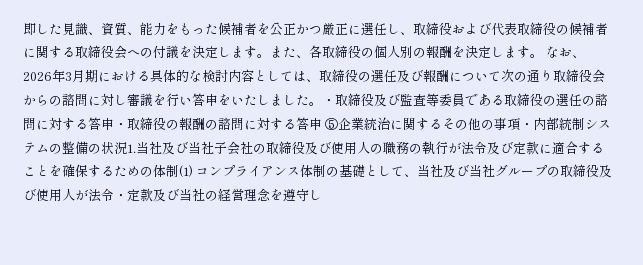即した見識、資質、能力をもった候補者を公正かつ厳正に選任し、取締役および代表取締役の候補者に関する取締役会への付議を決定します。また、各取締役の個人別の報酬を決定します。 なお、2026年3月期における具体的な検討内容としては、取締役の選任及び報酬について次の通り取締役会からの諮問に対し審議を行い答申をいたしました。・取締役及び監査等委員である取締役の選任の諮問に対する答申・取締役の報酬の諮問に対する答申 ⑤企業統治に関するその他の事項・内部統制システムの整備の状況1.当社及び当社子会社の取締役及び使用人の職務の執行が法令及び定款に適合することを確保するための体制(1) コンプライアンス体制の基礎として、当社及び当社グループの取締役及び使用人が法令・定款及び当社の経営理念を遵守し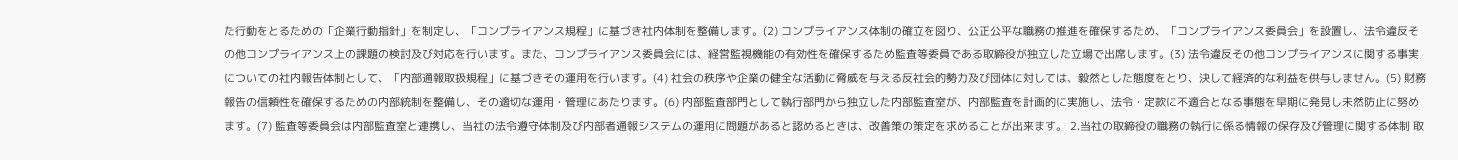た行動をとるための「企業行動指針」を制定し、「コンプライアンス規程」に基づき社内体制を整備します。(2) コンプライアンス体制の確立を図り、公正公平な職務の推進を確保するため、「コンプライアンス委員会」を設置し、法令違反その他コンプライアンス上の課題の検討及び対応を行います。また、コンプライアンス委員会には、経営監視機能の有効性を確保するため監査等委員である取締役が独立した立場で出席します。(3) 法令違反その他コンプライアンスに関する事実についての社内報告体制として、「内部通報取扱規程」に基づきその運用を行います。(4) 社会の秩序や企業の健全な活動に脅威を与える反社会的勢力及び団体に対しては、毅然とした態度をとり、決して経済的な利益を供与しません。(5) 財務報告の信頼性を確保するための内部統制を整備し、その適切な運用・管理にあたります。(6) 内部監査部門として執行部門から独立した内部監査室が、内部監査を計画的に実施し、法令・定款に不適合となる事態を早期に発見し未然防止に努めます。(7) 監査等委員会は内部監査室と連携し、当社の法令遵守体制及び内部者通報システムの運用に問題があると認めるときは、改善策の策定を求めることが出来ます。 2.当社の取締役の職務の執行に係る情報の保存及び管理に関する体制 取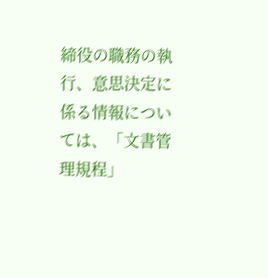締役の職務の執行、意思決定に係る情報については、「文書管理規程」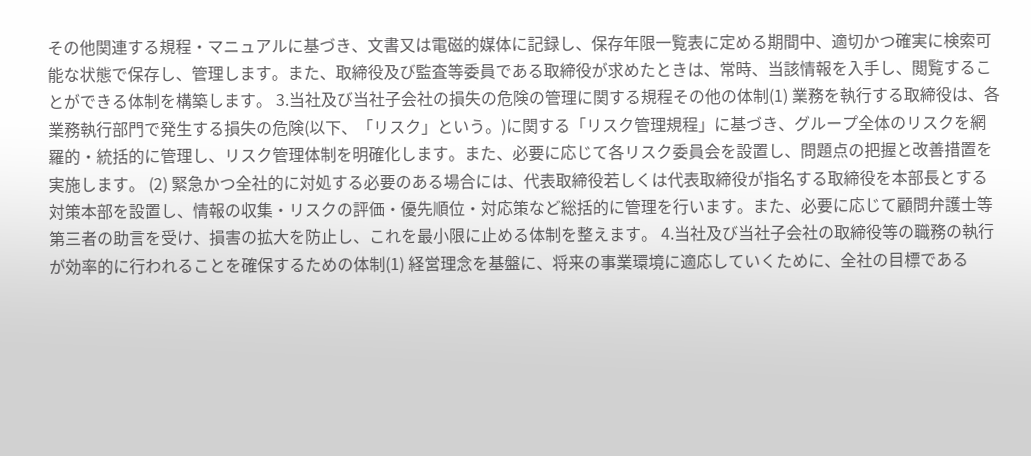その他関連する規程・マニュアルに基づき、文書又は電磁的媒体に記録し、保存年限一覧表に定める期間中、適切かつ確実に検索可能な状態で保存し、管理します。また、取締役及び監査等委員である取締役が求めたときは、常時、当該情報を入手し、閲覧することができる体制を構築します。 3.当社及び当社子会社の損失の危険の管理に関する規程その他の体制(1) 業務を執行する取締役は、各業務執行部門で発生する損失の危険(以下、「リスク」という。)に関する「リスク管理規程」に基づき、グループ全体のリスクを網羅的・統括的に管理し、リスク管理体制を明確化します。また、必要に応じて各リスク委員会を設置し、問題点の把握と改善措置を実施します。 (2) 緊急かつ全社的に対処する必要のある場合には、代表取締役若しくは代表取締役が指名する取締役を本部長とする対策本部を設置し、情報の収集・リスクの評価・優先順位・対応策など総括的に管理を行います。また、必要に応じて顧問弁護士等第三者の助言を受け、損害の拡大を防止し、これを最小限に止める体制を整えます。 4.当社及び当社子会社の取締役等の職務の執行が効率的に行われることを確保するための体制(1) 経営理念を基盤に、将来の事業環境に適応していくために、全社の目標である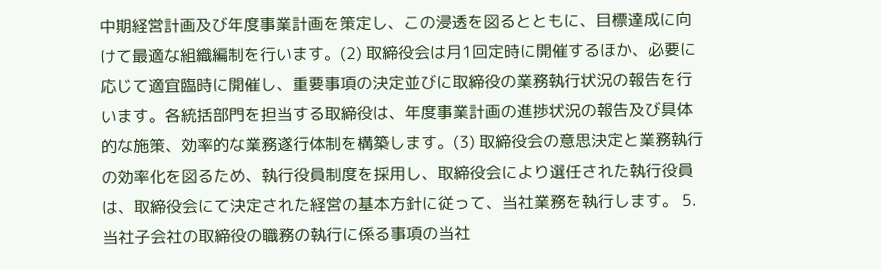中期経営計画及び年度事業計画を策定し、この浸透を図るとともに、目標達成に向けて最適な組織編制を行います。(2) 取締役会は月1回定時に開催するほか、必要に応じて適宜臨時に開催し、重要事項の決定並びに取締役の業務執行状況の報告を行います。各統括部門を担当する取締役は、年度事業計画の進捗状況の報告及び具体的な施策、効率的な業務遂行体制を構築します。(3) 取締役会の意思決定と業務執行の効率化を図るため、執行役員制度を採用し、取締役会により選任された執行役員は、取締役会にて決定された経営の基本方針に従って、当社業務を執行します。 5.当社子会社の取締役の職務の執行に係る事項の当社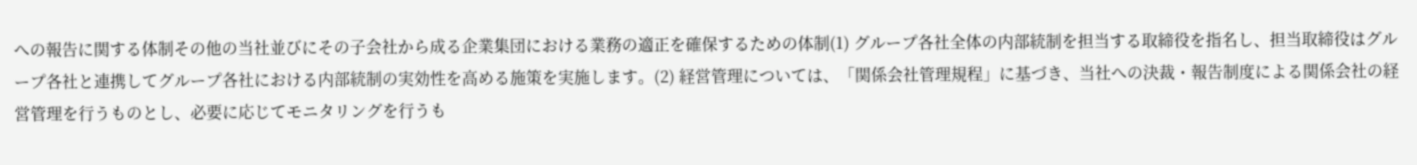への報告に関する体制その他の当社並びにその子会社から成る企業集団における業務の適正を確保するための体制(1) グループ各社全体の内部統制を担当する取締役を指名し、担当取締役はグループ各社と連携してグループ各社における内部統制の実効性を高める施策を実施します。(2) 経営管理については、「関係会社管理規程」に基づき、当社への決裁・報告制度による関係会社の経営管理を行うものとし、必要に応じてモニタリングを行うも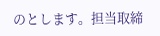のとします。担当取締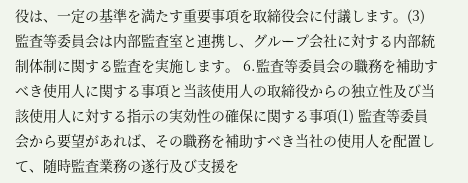役は、一定の基準を満たす重要事項を取締役会に付議します。(3) 監査等委員会は内部監査室と連携し、グループ会社に対する内部統制体制に関する監査を実施します。 6.監査等委員会の職務を補助すべき使用人に関する事項と当該使用人の取締役からの独立性及び当該使用人に対する指示の実効性の確保に関する事項(1) 監査等委員会から要望があれば、その職務を補助すべき当社の使用人を配置して、随時監査業務の遂行及び支援を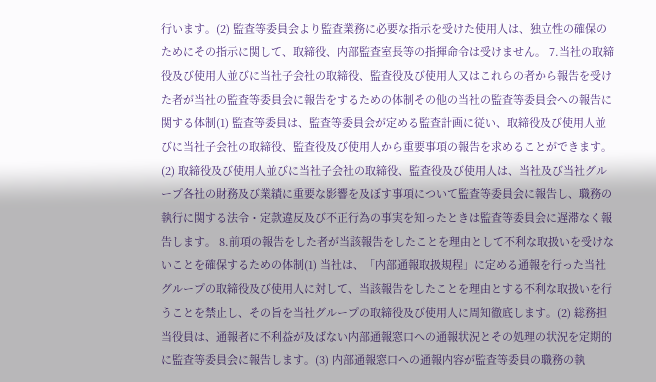行います。(2) 監査等委員会より監査業務に必要な指示を受けた使用人は、独立性の確保のためにその指示に関して、取締役、内部監査室長等の指揮命令は受けません。 7.当社の取締役及び使用人並びに当社子会社の取締役、監査役及び使用人又はこれらの者から報告を受けた者が当社の監査等委員会に報告をするための体制その他の当社の監査等委員会への報告に関する体制(1) 監査等委員は、監査等委員会が定める監査計画に従い、取締役及び使用人並びに当社子会社の取締役、監査役及び使用人から重要事項の報告を求めることができます。(2) 取締役及び使用人並びに当社子会社の取締役、監査役及び使用人は、当社及び当社グループ各社の財務及び業績に重要な影響を及ぼす事項について監査等委員会に報告し、職務の執行に関する法令・定款違反及び不正行為の事実を知ったときは監査等委員会に遅滞なく報告します。 8.前項の報告をした者が当該報告をしたことを理由として不利な取扱いを受けないことを確保するための体制(1) 当社は、「内部通報取扱規程」に定める通報を行った当社グループの取締役及び使用人に対して、当該報告をしたことを理由とする不利な取扱いを行うことを禁止し、その旨を当社グループの取締役及び使用人に周知徹底します。(2) 総務担当役員は、通報者に不利益が及ばない内部通報窓口への通報状況とその処理の状況を定期的に監査等委員会に報告します。(3) 内部通報窓口への通報内容が監査等委員の職務の執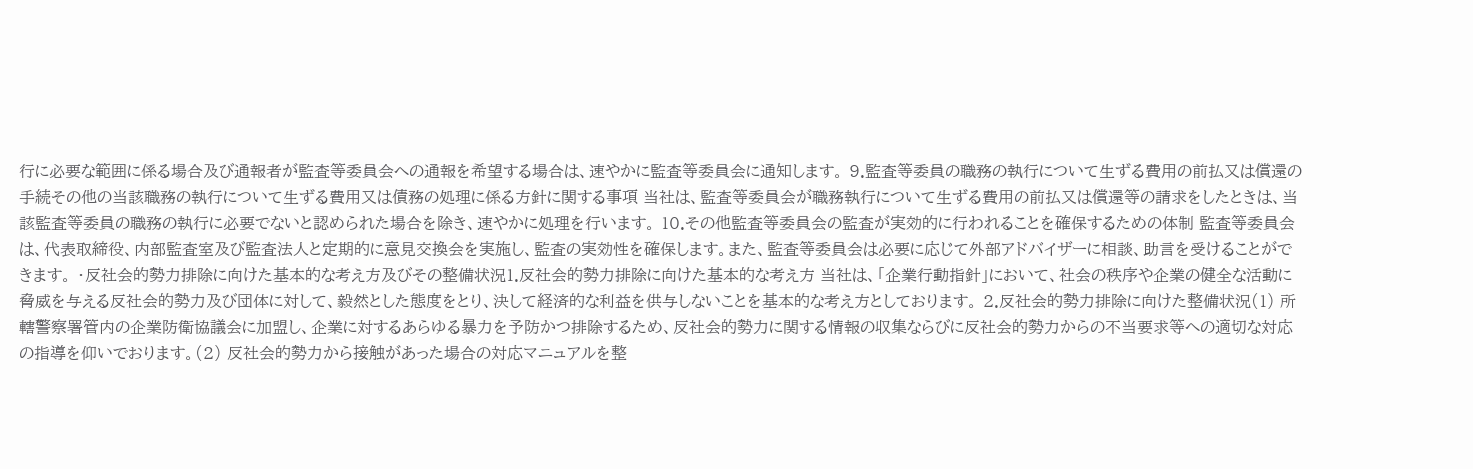行に必要な範囲に係る場合及び通報者が監査等委員会への通報を希望する場合は、速やかに監査等委員会に通知します。 9.監査等委員の職務の執行について生ずる費用の前払又は償還の手続その他の当該職務の執行について生ずる費用又は債務の処理に係る方針に関する事項 当社は、監査等委員会が職務執行について生ずる費用の前払又は償還等の請求をしたときは、当該監査等委員の職務の執行に必要でないと認められた場合を除き、速やかに処理を行います。 10.その他監査等委員会の監査が実効的に行われることを確保するための体制 監査等委員会は、代表取締役、内部監査室及び監査法人と定期的に意見交換会を実施し、監査の実効性を確保します。また、監査等委員会は必要に応じて外部アドバイザーに相談、助言を受けることができます。 ・反社会的勢力排除に向けた基本的な考え方及びその整備状況1.反社会的勢力排除に向けた基本的な考え方 当社は、「企業行動指針」において、社会の秩序や企業の健全な活動に脅威を与える反社会的勢力及び団体に対して、毅然とした態度をとり、決して経済的な利益を供与しないことを基本的な考え方としております。 2.反社会的勢力排除に向けた整備状況(1) 所轄警察署管内の企業防衛協議会に加盟し、企業に対するあらゆる暴力を予防かつ排除するため、反社会的勢力に関する情報の収集ならびに反社会的勢力からの不当要求等への適切な対応の指導を仰いでおります。(2) 反社会的勢力から接触があった場合の対応マニュアルを整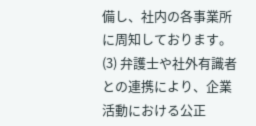備し、社内の各事業所に周知しております。(3) 弁護士や社外有識者との連携により、企業活動における公正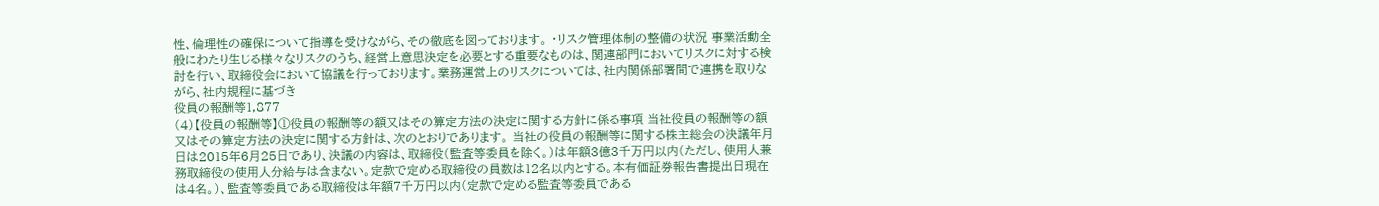性、倫理性の確保について指導を受けながら、その徹底を図っております。 ・リスク管理体制の整備の状況 事業活動全般にわたり生じる様々なリスクのうち、経営上意思決定を必要とする重要なものは、関連部門においてリスクに対する検討を行い、取締役会において協議を行っております。業務運営上のリスクについては、社内関係部署間で連携を取りながら、社内規程に基づき
役員の報酬等1,877
(4)【役員の報酬等】①役員の報酬等の額又はその算定方法の決定に関する方針に係る事項 当社役員の報酬等の額又はその算定方法の決定に関する方針は、次のとおりであります。 当社の役員の報酬等に関する株主総会の決議年月日は2015年6月25日であり、決議の内容は、取締役(監査等委員を除く。)は年額3億3千万円以内(ただし、使用人兼務取締役の使用人分給与は含まない。定款で定める取締役の員数は12名以内とする。本有価証券報告書提出日現在は4名。)、監査等委員である取締役は年額7千万円以内(定款で定める監査等委員である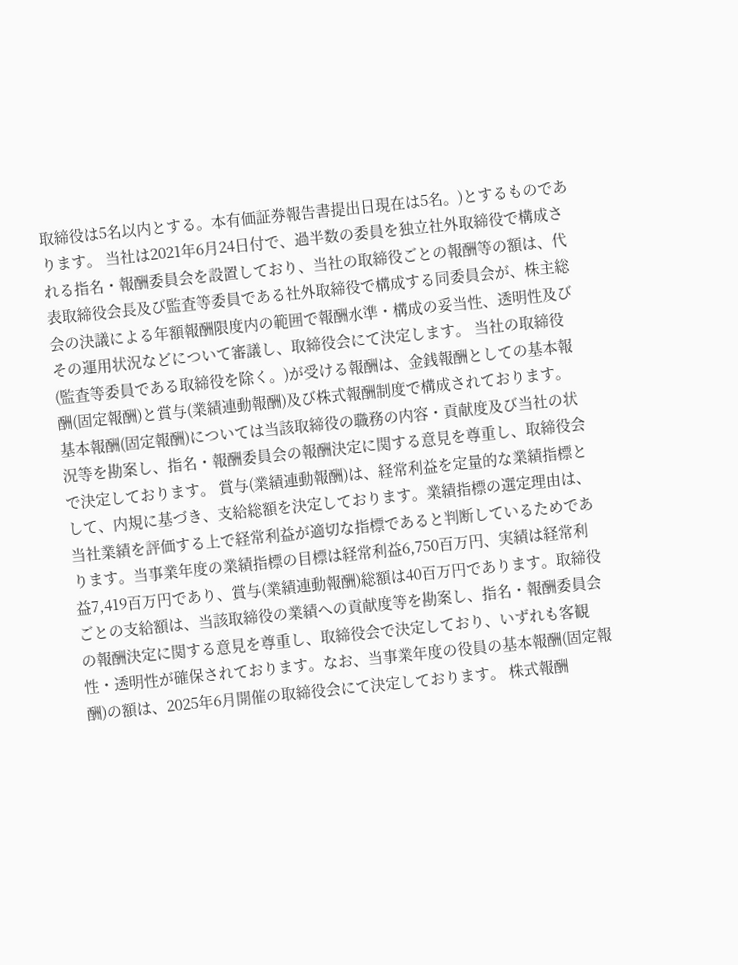取締役は5名以内とする。本有価証券報告書提出日現在は5名。)とするものであります。 当社は2021年6月24日付で、過半数の委員を独立社外取締役で構成される指名・報酬委員会を設置しており、当社の取締役ごとの報酬等の額は、代表取締役会長及び監査等委員である社外取締役で構成する同委員会が、株主総会の決議による年額報酬限度内の範囲で報酬水準・構成の妥当性、透明性及びその運用状況などについて審議し、取締役会にて決定します。 当社の取締役(監査等委員である取締役を除く。)が受ける報酬は、金銭報酬としての基本報酬(固定報酬)と賞与(業績連動報酬)及び株式報酬制度で構成されております。 基本報酬(固定報酬)については当該取締役の職務の内容・貢献度及び当社の状況等を勘案し、指名・報酬委員会の報酬決定に関する意見を尊重し、取締役会で決定しております。 賞与(業績連動報酬)は、経常利益を定量的な業績指標として、内規に基づき、支給総額を決定しております。業績指標の選定理由は、当社業績を評価する上で経常利益が適切な指標であると判断しているためであります。当事業年度の業績指標の目標は経常利益6,750百万円、実績は経常利益7,419百万円であり、賞与(業績連動報酬)総額は40百万円であります。取締役ごとの支給額は、当該取締役の業績への貢献度等を勘案し、指名・報酬委員会の報酬決定に関する意見を尊重し、取締役会で決定しており、いずれも客観性・透明性が確保されております。なお、当事業年度の役員の基本報酬(固定報酬)の額は、2025年6月開催の取締役会にて決定しております。 株式報酬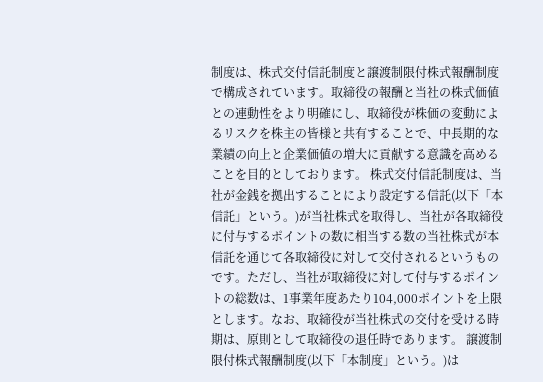制度は、株式交付信託制度と譲渡制限付株式報酬制度で構成されています。取締役の報酬と当社の株式価値との連動性をより明確にし、取締役が株価の変動によるリスクを株主の皆様と共有することで、中長期的な業績の向上と企業価値の増大に貢献する意識を高めることを目的としております。 株式交付信託制度は、当社が金銭を拠出することにより設定する信託(以下「本信託」という。)が当社株式を取得し、当社が各取締役に付与するポイントの数に相当する数の当社株式が本信託を通じて各取締役に対して交付されるというものです。ただし、当社が取締役に対して付与するポイントの総数は、1事業年度あたり104,000ポイントを上限とします。なお、取締役が当社株式の交付を受ける時期は、原則として取締役の退任時であります。 譲渡制限付株式報酬制度(以下「本制度」という。)は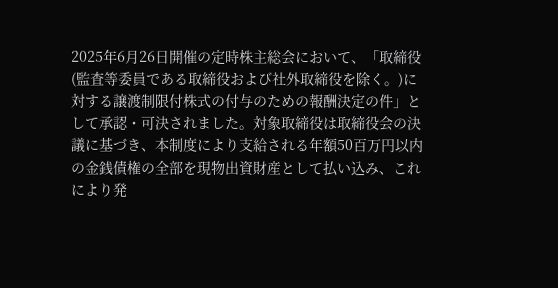2025年6月26日開催の定時株主総会において、「取締役(監査等委員である取締役および社外取締役を除く。)に対する譲渡制限付株式の付与のための報酬決定の件」として承認・可決されました。対象取締役は取締役会の決議に基づき、本制度により支給される年額50百万円以内の金銭債権の全部を現物出資財産として払い込み、これにより発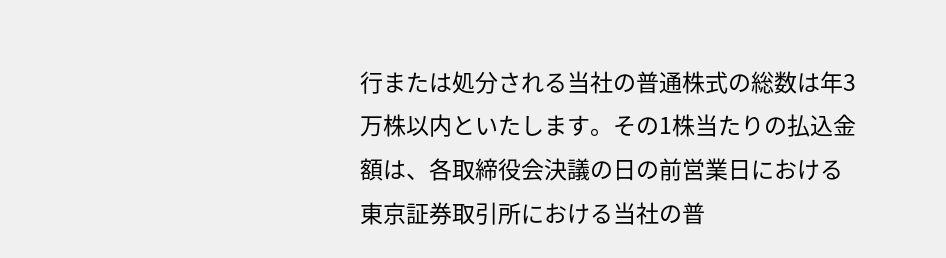行または処分される当社の普通株式の総数は年3万株以内といたします。その1株当たりの払込金額は、各取締役会決議の日の前営業日における東京証券取引所における当社の普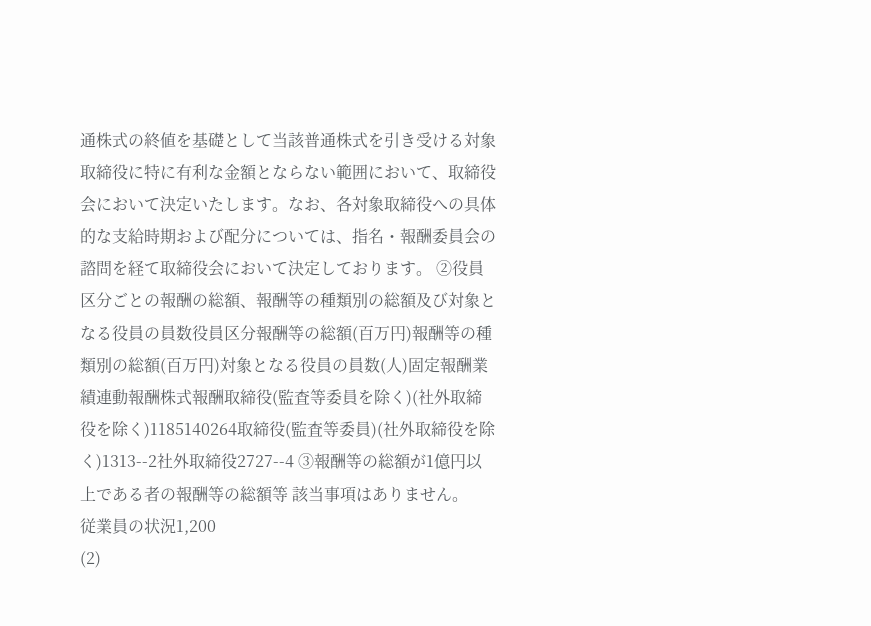通株式の終値を基礎として当該普通株式を引き受ける対象取締役に特に有利な金額とならない範囲において、取締役会において決定いたします。なお、各対象取締役への具体的な支給時期および配分については、指名・報酬委員会の諮問を経て取締役会において決定しております。 ②役員区分ごとの報酬の総額、報酬等の種類別の総額及び対象となる役員の員数役員区分報酬等の総額(百万円)報酬等の種類別の総額(百万円)対象となる役員の員数(人)固定報酬業績連動報酬株式報酬取締役(監査等委員を除く)(社外取締役を除く)1185140264取締役(監査等委員)(社外取締役を除く)1313--2社外取締役2727--4 ③報酬等の総額が1億円以上である者の報酬等の総額等 該当事項はありません。
従業員の状況1,200
(2)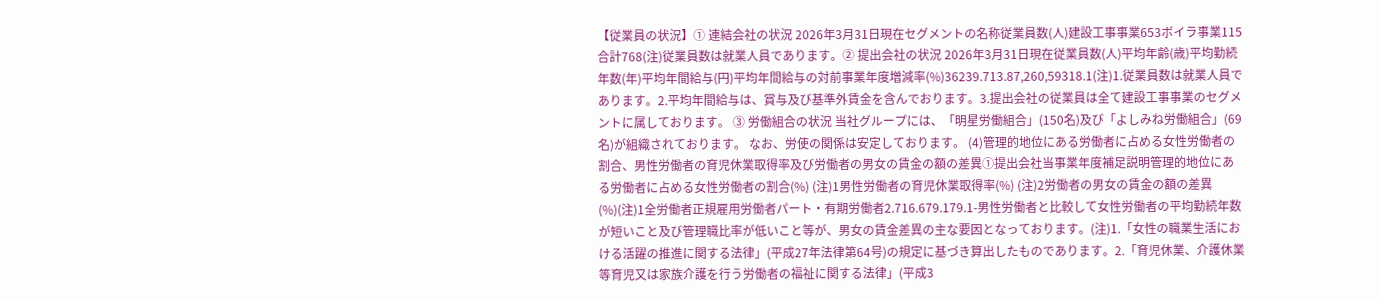【従業員の状況】① 連結会社の状況 2026年3月31日現在セグメントの名称従業員数(人)建設工事事業653ボイラ事業115合計768(注)従業員数は就業人員であります。② 提出会社の状況 2026年3月31日現在従業員数(人)平均年齢(歳)平均勤続年数(年)平均年間給与(円)平均年間給与の対前事業年度増減率(%)36239.713.87,260,59318.1(注)1.従業員数は就業人員であります。2.平均年間給与は、賞与及び基準外賃金を含んでおります。3.提出会社の従業員は全て建設工事事業のセグメントに属しております。 ③ 労働組合の状況 当社グループには、「明星労働組合」(150名)及び「よしみね労働組合」(69名)が組織されております。 なお、労使の関係は安定しております。 (4)管理的地位にある労働者に占める女性労働者の割合、男性労働者の育児休業取得率及び労働者の男女の賃金の額の差異①提出会社当事業年度補足説明管理的地位にある労働者に占める女性労働者の割合(%) (注)1男性労働者の育児休業取得率(%) (注)2労働者の男女の賃金の額の差異(%)(注)1全労働者正規雇用労働者パート・有期労働者2.716.679.179.1-男性労働者と比較して女性労働者の平均勤続年数が短いこと及び管理職比率が低いこと等が、男女の賃金差異の主な要因となっております。(注)1.「女性の職業生活における活躍の推進に関する法律」(平成27年法律第64号)の規定に基づき算出したものであります。2.「育児休業、介護休業等育児又は家族介護を行う労働者の福祉に関する法律」(平成3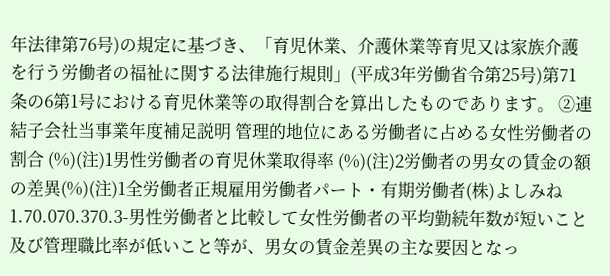年法律第76号)の規定に基づき、「育児休業、介護休業等育児又は家族介護を行う労働者の福祉に関する法律施行規則」(平成3年労働省令第25号)第71条の6第1号における育児休業等の取得割合を算出したものであります。 ②連結子会社当事業年度補足説明 管理的地位にある労働者に占める女性労働者の割合 (%)(注)1男性労働者の育児休業取得率 (%)(注)2労働者の男女の賃金の額の差異(%)(注)1全労働者正規雇用労働者パート・有期労働者(株)よしみね1.70.070.370.3-男性労働者と比較して女性労働者の平均勤続年数が短いこと及び管理職比率が低いこと等が、男女の賃金差異の主な要因となっ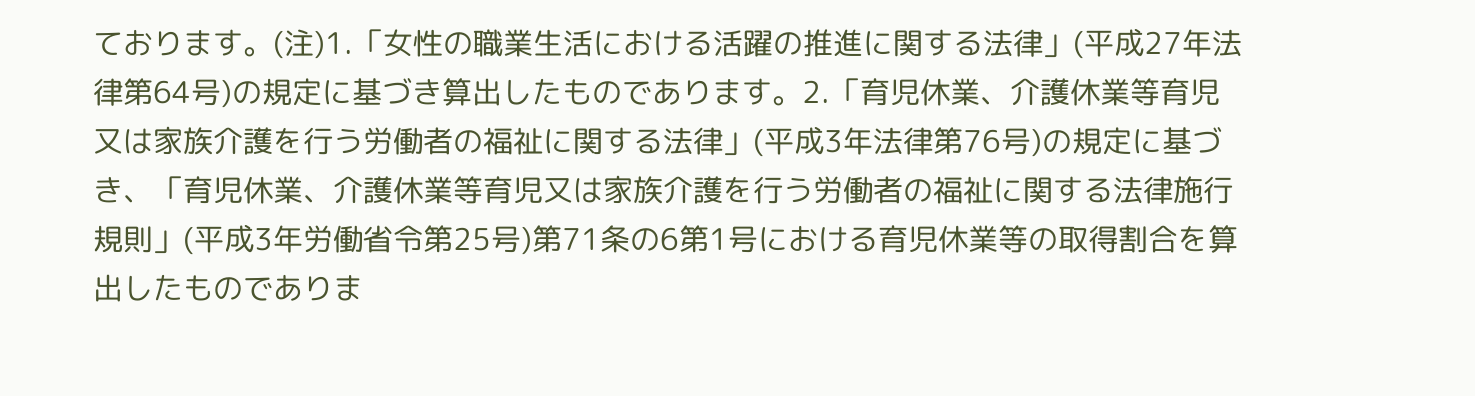ております。(注)1.「女性の職業生活における活躍の推進に関する法律」(平成27年法律第64号)の規定に基づき算出したものであります。2.「育児休業、介護休業等育児又は家族介護を行う労働者の福祉に関する法律」(平成3年法律第76号)の規定に基づき、「育児休業、介護休業等育児又は家族介護を行う労働者の福祉に関する法律施行規則」(平成3年労働省令第25号)第71条の6第1号における育児休業等の取得割合を算出したものでありま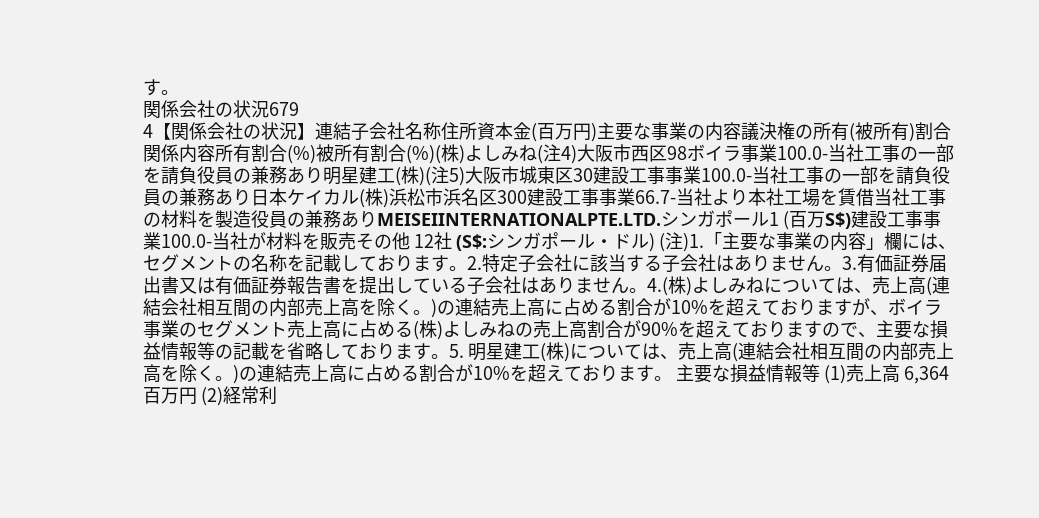す。
関係会社の状況679
4【関係会社の状況】連結子会社名称住所資本金(百万円)主要な事業の内容議決権の所有(被所有)割合関係内容所有割合(%)被所有割合(%)(株)よしみね(注4)大阪市西区98ボイラ事業100.0-当社工事の一部を請負役員の兼務あり明星建工(株)(注5)大阪市城東区30建設工事事業100.0-当社工事の一部を請負役員の兼務あり日本ケイカル(株)浜松市浜名区300建設工事事業66.7-当社より本社工場を賃借当社工事の材料を製造役員の兼務ありMEISEIINTERNATIONALPTE.LTD.シンガポール1 (百万S$)建設工事事業100.0-当社が材料を販売その他 12社 (S$:シンガポール・ドル) (注)1.「主要な事業の内容」欄には、セグメントの名称を記載しております。2.特定子会社に該当する子会社はありません。3.有価証券届出書又は有価証券報告書を提出している子会社はありません。4.(株)よしみねについては、売上高(連結会社相互間の内部売上高を除く。)の連結売上高に占める割合が10%を超えておりますが、ボイラ事業のセグメント売上高に占める(株)よしみねの売上高割合が90%を超えておりますので、主要な損益情報等の記載を省略しております。5. 明星建工(株)については、売上高(連結会社相互間の内部売上高を除く。)の連結売上高に占める割合が10%を超えております。 主要な損益情報等 (1)売上高 6,364百万円 (2)経常利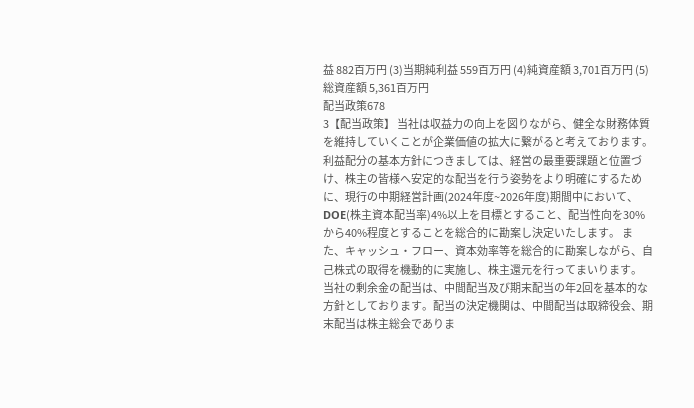益 882百万円 (3)当期純利益 559百万円 (4)純資産額 3,701百万円 (5)総資産額 5,361百万円
配当政策678
3【配当政策】 当社は収益力の向上を図りながら、健全な財務体質を維持していくことが企業価値の拡大に繋がると考えております。利益配分の基本方針につきましては、経営の最重要課題と位置づけ、株主の皆様へ安定的な配当を行う姿勢をより明確にするために、現行の中期経営計画(2024年度~2026年度)期間中において、DOE(株主資本配当率)4%以上を目標とすること、配当性向を30%から40%程度とすることを総合的に勘案し決定いたします。 また、キャッシュ・フロー、資本効率等を総合的に勘案しながら、自己株式の取得を機動的に実施し、株主還元を行ってまいります。 当社の剰余金の配当は、中間配当及び期末配当の年2回を基本的な方針としております。配当の決定機関は、中間配当は取締役会、期末配当は株主総会でありま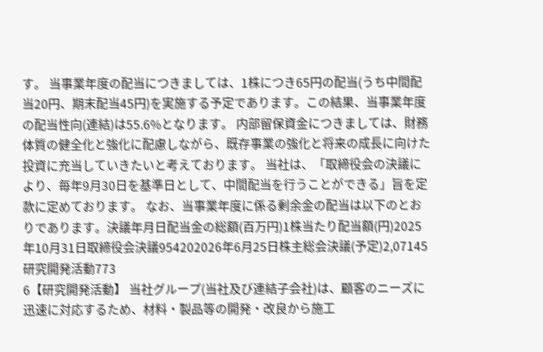す。 当事業年度の配当につきましては、1株につき65円の配当(うち中間配当20円、期末配当45円)を実施する予定であります。この結果、当事業年度の配当性向(連結)は55.6%となります。 内部留保資金につきましては、財務体質の健全化と強化に配慮しながら、既存事業の強化と将来の成長に向けた投資に充当していきたいと考えております。 当社は、「取締役会の決議により、毎年9月30日を基準日として、中間配当を行うことができる」旨を定款に定めております。 なお、当事業年度に係る剰余金の配当は以下のとおりであります。決議年月日配当金の総額(百万円)1株当たり配当額(円)2025年10月31日取締役会決議954202026年6月25日株主総会決議(予定)2,07145
研究開発活動773
6【研究開発活動】 当社グループ(当社及び連結子会社)は、顧客のニーズに迅速に対応するため、材料・製品等の開発・改良から施工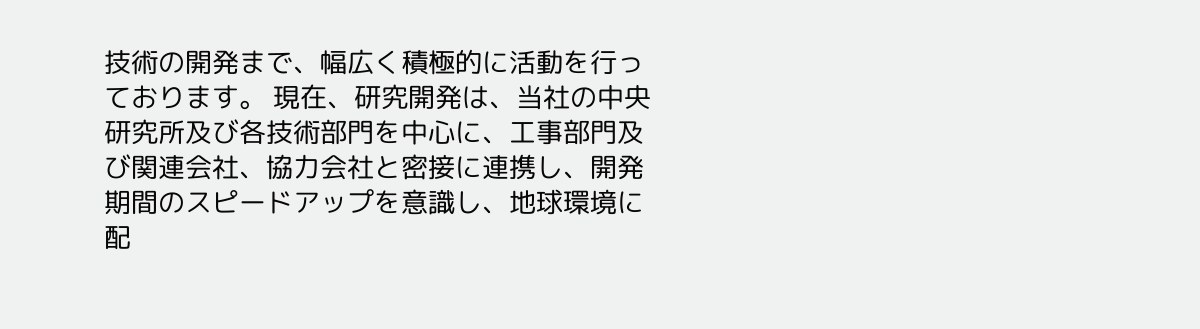技術の開発まで、幅広く積極的に活動を行っております。 現在、研究開発は、当社の中央研究所及び各技術部門を中心に、工事部門及び関連会社、協力会社と密接に連携し、開発期間のスピードアップを意識し、地球環境に配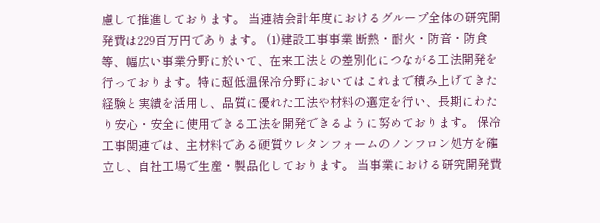慮して推進しております。 当連結会計年度におけるグループ全体の研究開発費は229百万円であります。 (1)建設工事事業 断熱・耐火・防音・防食等、幅広い事業分野に於いて、在来工法との差別化につながる工法開発を行っております。特に超低温保冷分野においてはこれまで積み上げてきた経験と実績を活用し、品質に優れた工法や材料の選定を行い、長期にわたり安心・安全に使用できる工法を開発できるように努めております。 保冷工事関連では、主材料である硬質ウレタンフォームのノンフロン処方を確立し、自社工場で生産・製品化しております。 当事業における研究開発費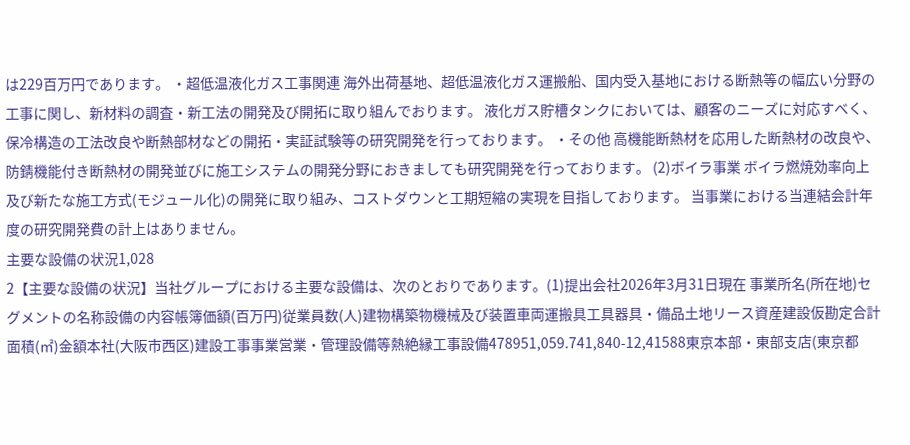は229百万円であります。 ・超低温液化ガス工事関連 海外出荷基地、超低温液化ガス運搬船、国内受入基地における断熱等の幅広い分野の工事に関し、新材料の調査・新工法の開発及び開拓に取り組んでおります。 液化ガス貯槽タンクにおいては、顧客のニーズに対応すべく、保冷構造の工法改良や断熱部材などの開拓・実証試験等の研究開発を行っております。 ・その他 高機能断熱材を応用した断熱材の改良や、防錆機能付き断熱材の開発並びに施工システムの開発分野におきましても研究開発を行っております。 (2)ボイラ事業 ボイラ燃焼効率向上及び新たな施工方式(モジュール化)の開発に取り組み、コストダウンと工期短縮の実現を目指しております。 当事業における当連結会計年度の研究開発費の計上はありません。
主要な設備の状況1,028
2【主要な設備の状況】当社グループにおける主要な設備は、次のとおりであります。(1)提出会社2026年3月31日現在 事業所名(所在地)セグメントの名称設備の内容帳簿価額(百万円)従業員数(人)建物構築物機械及び装置車両運搬具工具器具・備品土地リース資産建設仮勘定合計面積(㎡)金額本社(大阪市西区)建設工事事業営業・管理設備等熱絶縁工事設備478951,059.741,840-12,41588東京本部・東部支店(東京都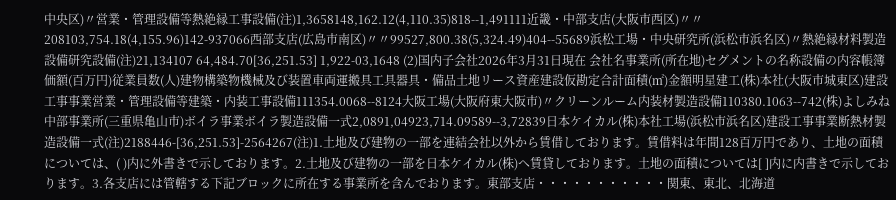中央区)〃営業・管理設備等熱絶縁工事設備(注)1,3658148,162.12(4,110.35)818--1,491111近畿・中部支店(大阪市西区)〃〃208103,754.18(4,155.96)142-937066西部支店(広島市南区)〃〃99527,800.38(5,324.49)404--55689浜松工場・中央研究所(浜松市浜名区)〃熱絶縁材料製造設備研究設備(注)21,134107 64,484.70[36,251.53] 1,922-03,1648 (2)国内子会社2026年3月31日現在 会社名事業所(所在地)セグメントの名称設備の内容帳簿価額(百万円)従業員数(人)建物構築物機械及び装置車両運搬具工具器具・備品土地リース資産建設仮勘定合計面積(㎡)金額明星建工(株)本社(大阪市城東区)建設工事事業営業・管理設備等建築・内装工事設備111354.0068--8124大阪工場(大阪府東大阪市)〃クリーンルーム内装材製造設備110380.1063--742(株)よしみね中部事業所(三重県亀山市)ボイラ事業ボイラ製造設備一式2,0891,04923,714.09589--3,72839日本ケイカル(株)本社工場(浜松市浜名区)建設工事事業断熱材製造設備一式(注)2188446-[36,251.53]-2564267(注)1.土地及び建物の一部を連結会社以外から賃借しております。賃借料は年間128百万円であり、土地の面積については、( )内に外書きで示しております。2.土地及び建物の一部を日本ケイカル(株)へ賃貸しております。土地の面積については[ ]内に内書きで示しております。3.各支店には管轄する下記ブロックに所在する事業所を含んでおります。東部支店・・・・・・・・・・・関東、東北、北海道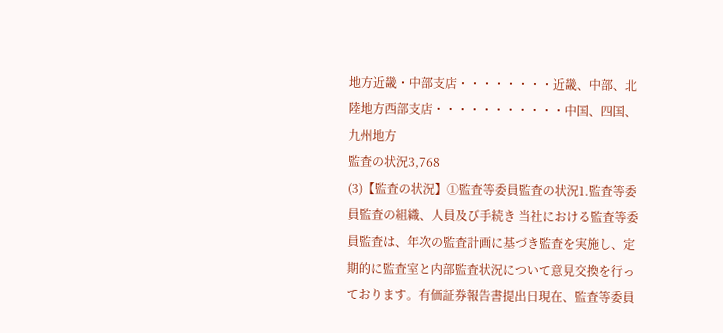地方近畿・中部支店・・・・・・・・近畿、中部、北陸地方西部支店・・・・・・・・・・・中国、四国、九州地方
監査の状況3,768
(3)【監査の状況】①監査等委員監査の状況1.監査等委員監査の組織、人員及び手続き 当社における監査等委員監査は、年次の監査計画に基づき監査を実施し、定期的に監査室と内部監査状況について意見交換を行っております。有価証券報告書提出日現在、監査等委員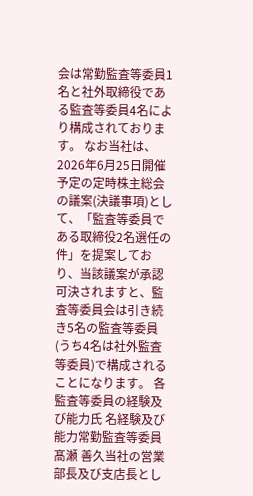会は常勤監査等委員1名と社外取締役である監査等委員4名により構成されております。 なお当社は、2026年6月25日開催予定の定時株主総会の議案(決議事項)として、「監査等委員である取締役2名選任の件」を提案しており、当該議案が承認可決されますと、監査等委員会は引き続き5名の監査等委員(うち4名は社外監査等委員)で構成されることになります。 各監査等委員の経験及び能力氏 名経験及び能力常勤監査等委員髙瀬 善久当社の営業部長及び支店長とし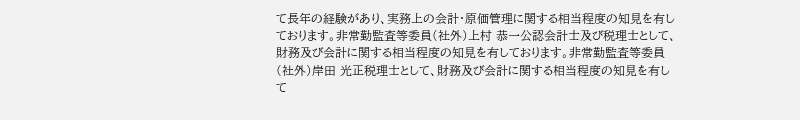て長年の経験があり、実務上の会計・原価管理に関する相当程度の知見を有しております。非常勤監査等委員(社外)上村 恭一公認会計士及び税理士として、財務及び会計に関する相当程度の知見を有しております。非常勤監査等委員(社外)岸田 光正税理士として、財務及び会計に関する相当程度の知見を有して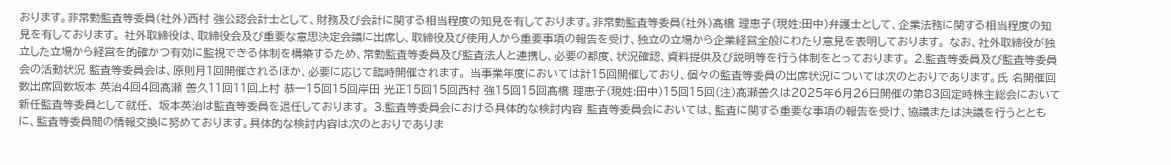おります。非常勤監査等委員(社外)西村 強公認会計士として、財務及び会計に関する相当程度の知見を有しております。非常勤監査等委員(社外)髙橋 理恵子(現姓:田中)弁護士として、企業法務に関する相当程度の知見を有しております。 社外取締役は、取締役会及び重要な意思決定会議に出席し、取締役及び使用人から重要事項の報告を受け、独立の立場から企業経営全般にわたり意見を表明しております。 なお、社外取締役が独立した立場から経営を的確かつ有効に監視できる体制を構築するため、常勤監査等委員及び監査法人と連携し、必要の都度、状況確認、資料提供及び説明等を行う体制をとっております。 2.監査等委員及び監査等委員会の活動状況 監査等委員会は、原則月1回開催されるほか、必要に応じて臨時開催されます。 当事業年度においては計15回開催しており、個々の監査等委員の出席状況については次のとおりであります。氏 名開催回数出席回数坂本 英治4回4回髙瀬 善久11回11回上村 恭一15回15回岸田 光正15回15回西村 強15回15回髙橋 理恵子(現姓:田中)15回15回(注)髙瀬善久は2025年6月26日開催の第83回定時株主総会において新任監査等委員として就任、 坂本英治は監査等委員を退任しております。 3.監査等委員会における具体的な検討内容 監査等委員会においては、監査に関する重要な事項の報告を受け、協議または決議を行うとともに、監査等委員間の情報交換に努めております。具体的な検討内容は次のとおりでありま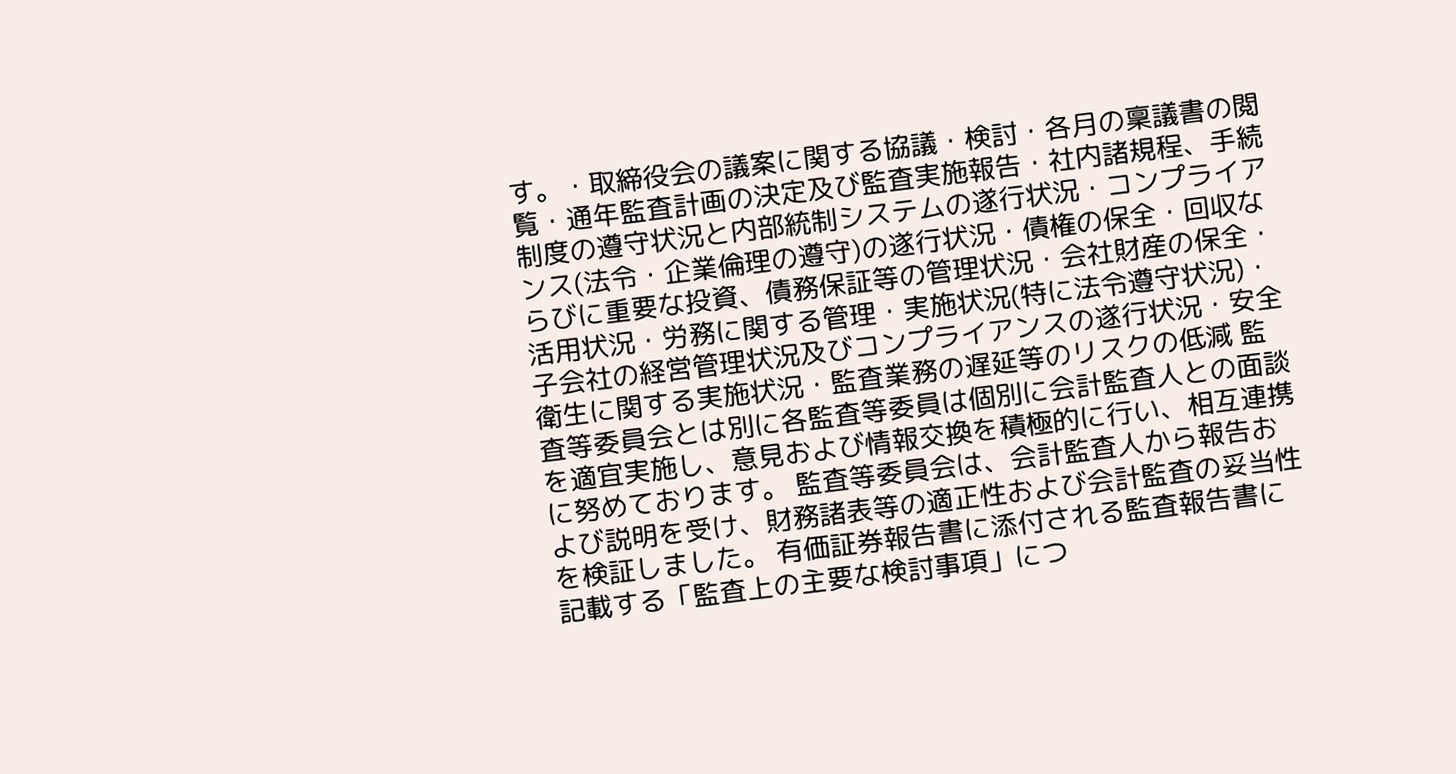す。・取締役会の議案に関する協議・検討・各月の稟議書の閲覧・通年監査計画の決定及び監査実施報告・社内諸規程、手続制度の遵守状況と内部統制システムの遂行状況・コンプライアンス(法令・企業倫理の遵守)の遂行状況・債権の保全・回収ならびに重要な投資、債務保証等の管理状況・会社財産の保全・活用状況・労務に関する管理・実施状況(特に法令遵守状況)・子会社の経営管理状況及びコンプライアンスの遂行状況・安全衛生に関する実施状況・監査業務の遅延等のリスクの低減 監査等委員会とは別に各監査等委員は個別に会計監査人との面談を適宜実施し、意見および情報交換を積極的に行い、相互連携に努めております。 監査等委員会は、会計監査人から報告および説明を受け、財務諸表等の適正性および会計監査の妥当性を検証しました。 有価証券報告書に添付される監査報告書に記載する「監査上の主要な検討事項」につ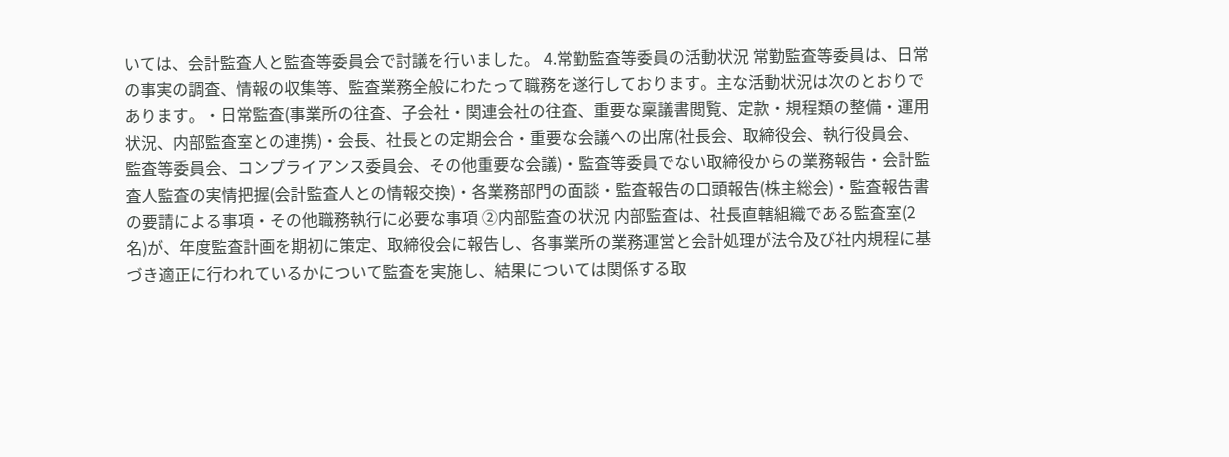いては、会計監査人と監査等委員会で討議を行いました。 4.常勤監査等委員の活動状況 常勤監査等委員は、日常の事実の調査、情報の収集等、監査業務全般にわたって職務を遂行しております。主な活動状況は次のとおりであります。・日常監査(事業所の往査、子会社・関連会社の往査、重要な稟議書閲覧、定款・規程類の整備・運用状況、内部監査室との連携)・会長、社長との定期会合・重要な会議への出席(社長会、取締役会、執行役員会、監査等委員会、コンプライアンス委員会、その他重要な会議)・監査等委員でない取締役からの業務報告・会計監査人監査の実情把握(会計監査人との情報交換)・各業務部門の面談・監査報告の口頭報告(株主総会)・監査報告書の要請による事項・その他職務執行に必要な事項 ②内部監査の状況 内部監査は、社長直轄組織である監査室(2名)が、年度監査計画を期初に策定、取締役会に報告し、各事業所の業務運営と会計処理が法令及び社内規程に基づき適正に行われているかについて監査を実施し、結果については関係する取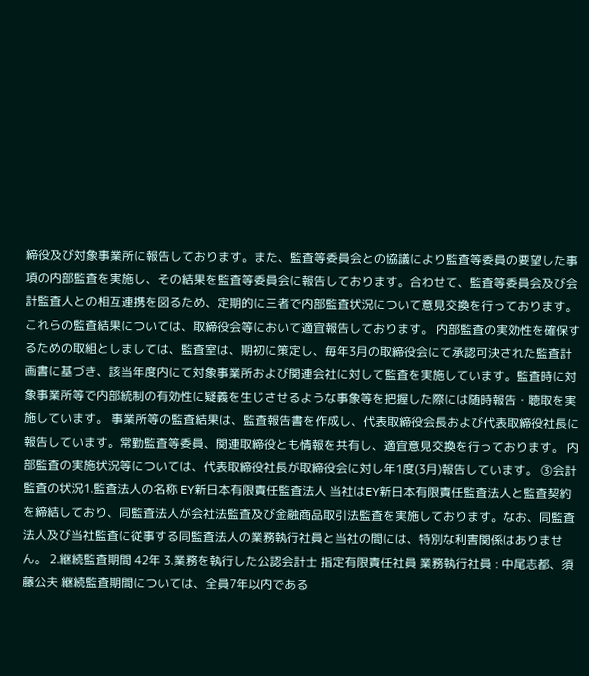締役及び対象事業所に報告しております。また、監査等委員会との協議により監査等委員の要望した事項の内部監査を実施し、その結果を監査等委員会に報告しております。合わせて、監査等委員会及び会計監査人との相互連携を図るため、定期的に三者で内部監査状況について意見交換を行っております。これらの監査結果については、取締役会等において適宜報告しております。 内部監査の実効性を確保するための取組としましては、監査室は、期初に策定し、毎年3月の取締役会にて承認可決された監査計画書に基づき、該当年度内にて対象事業所および関連会社に対して監査を実施しています。監査時に対象事業所等で内部統制の有効性に疑義を生じさせるような事象等を把握した際には随時報告・聴取を実施しています。 事業所等の監査結果は、監査報告書を作成し、代表取締役会長および代表取締役社長に報告しています。常勤監査等委員、関連取締役とも情報を共有し、適宜意見交換を行っております。 内部監査の実施状況等については、代表取締役社長が取締役会に対し年1度(3月)報告しています。 ③会計監査の状況1.監査法人の名称 EY新日本有限責任監査法人 当社はEY新日本有限責任監査法人と監査契約を締結しており、同監査法人が会社法監査及び金融商品取引法監査を実施しております。なお、同監査法人及び当社監査に従事する同監査法人の業務執行社員と当社の間には、特別な利害関係はありません。 2.継続監査期間 42年 3.業務を執行した公認会計士 指定有限責任社員 業務執行社員 : 中尾志都、須藤公夫 継続監査期間については、全員7年以内である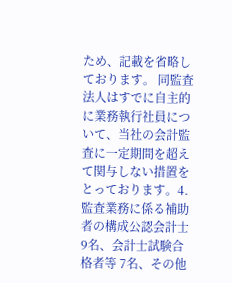ため、記載を省略しております。 同監査法人はすでに自主的に業務執行社員について、当社の会計監査に一定期間を超えて関与しない措置をとっております。4.監査業務に係る補助者の構成公認会計士 9名、会計士試験合格者等 7名、その他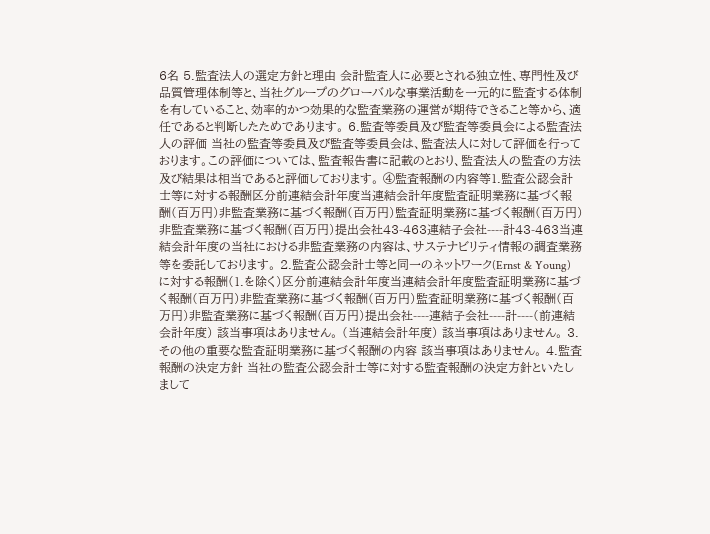6名 5.監査法人の選定方針と理由 会計監査人に必要とされる独立性、専門性及び品質管理体制等と、当社グループのグローバルな事業活動を一元的に監査する体制を有していること、効率的かつ効果的な監査業務の運営が期待できること等から、適任であると判断したためであります。 6.監査等委員及び監査等委員会による監査法人の評価 当社の監査等委員及び監査等委員会は、監査法人に対して評価を行っております。この評価については、監査報告書に記載のとおり、監査法人の監査の方法及び結果は相当であると評価しております。 ④監査報酬の内容等1.監査公認会計士等に対する報酬区分前連結会計年度当連結会計年度監査証明業務に基づく報酬(百万円)非監査業務に基づく報酬(百万円)監査証明業務に基づく報酬(百万円)非監査業務に基づく報酬(百万円)提出会社43-463連結子会社----計43-463当連結会計年度の当社における非監査業務の内容は、サステナビリティ情報の調査業務等を委託しております。 2.監査公認会計士等と同一のネットワーク(Ernst & Young)に対する報酬(1.を除く)区分前連結会計年度当連結会計年度監査証明業務に基づく報酬(百万円)非監査業務に基づく報酬(百万円)監査証明業務に基づく報酬(百万円)非監査業務に基づく報酬(百万円)提出会社----連結子会社----計----(前連結会計年度) 該当事項はありません。 (当連結会計年度) 該当事項はありません。 3.その他の重要な監査証明業務に基づく報酬の内容 該当事項はありません。 4.監査報酬の決定方針 当社の監査公認会計士等に対する監査報酬の決定方針といたしまして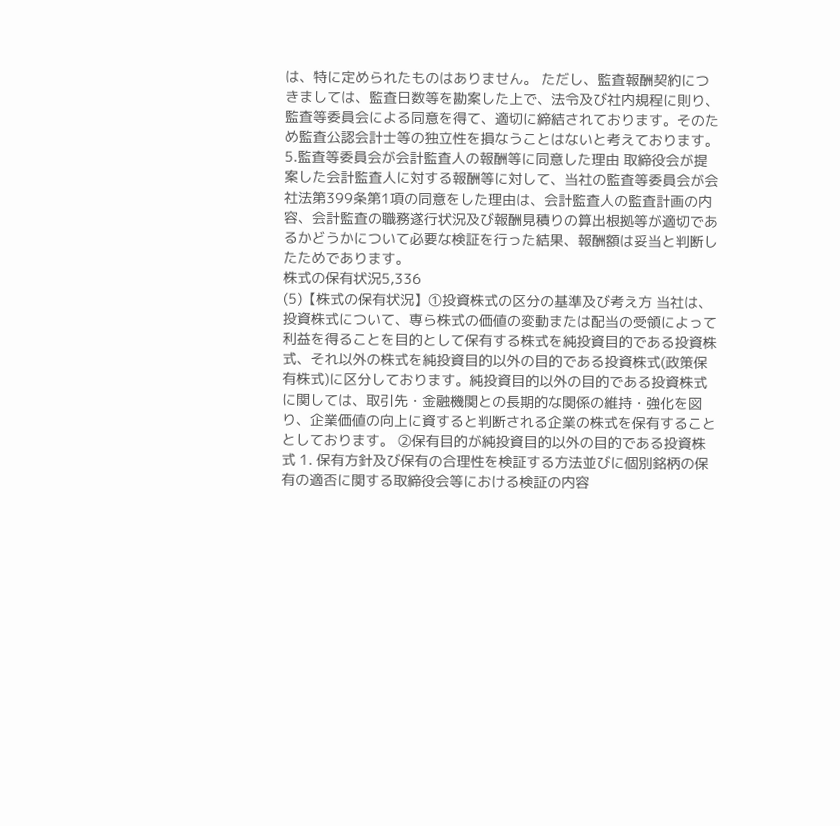は、特に定められたものはありません。 ただし、監査報酬契約につきましては、監査日数等を勘案した上で、法令及び社内規程に則り、監査等委員会による同意を得て、適切に締結されております。そのため監査公認会計士等の独立性を損なうことはないと考えております。 5.監査等委員会が会計監査人の報酬等に同意した理由 取締役会が提案した会計監査人に対する報酬等に対して、当社の監査等委員会が会社法第399条第1項の同意をした理由は、会計監査人の監査計画の内容、会計監査の職務遂行状況及び報酬見積りの算出根拠等が適切であるかどうかについて必要な検証を行った結果、報酬額は妥当と判断したためであります。
株式の保有状況5,336
(5)【株式の保有状況】①投資株式の区分の基準及び考え方 当社は、投資株式について、専ら株式の価値の変動または配当の受領によって利益を得ることを目的として保有する株式を純投資目的である投資株式、それ以外の株式を純投資目的以外の目的である投資株式(政策保有株式)に区分しております。純投資目的以外の目的である投資株式に関しては、取引先・金融機関との長期的な関係の維持・強化を図り、企業価値の向上に資すると判断される企業の株式を保有することとしております。 ②保有目的が純投資目的以外の目的である投資株式 1. 保有方針及び保有の合理性を検証する方法並びに個別銘柄の保有の適否に関する取締役会等における検証の内容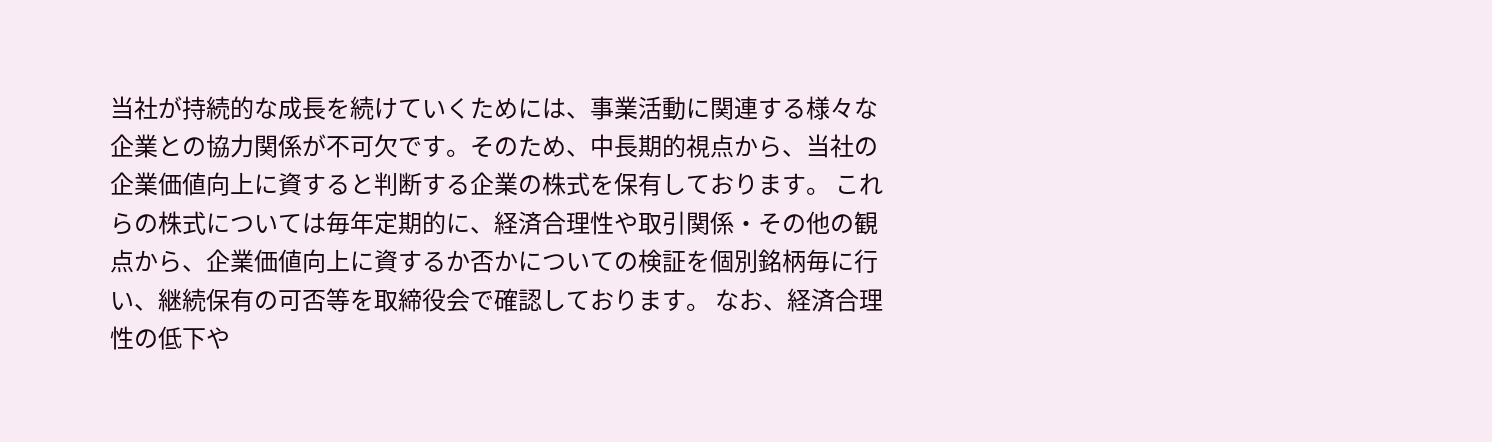当社が持続的な成長を続けていくためには、事業活動に関連する様々な企業との協力関係が不可欠です。そのため、中長期的視点から、当社の企業価値向上に資すると判断する企業の株式を保有しております。 これらの株式については毎年定期的に、経済合理性や取引関係・その他の観点から、企業価値向上に資するか否かについての検証を個別銘柄毎に行い、継続保有の可否等を取締役会で確認しております。 なお、経済合理性の低下や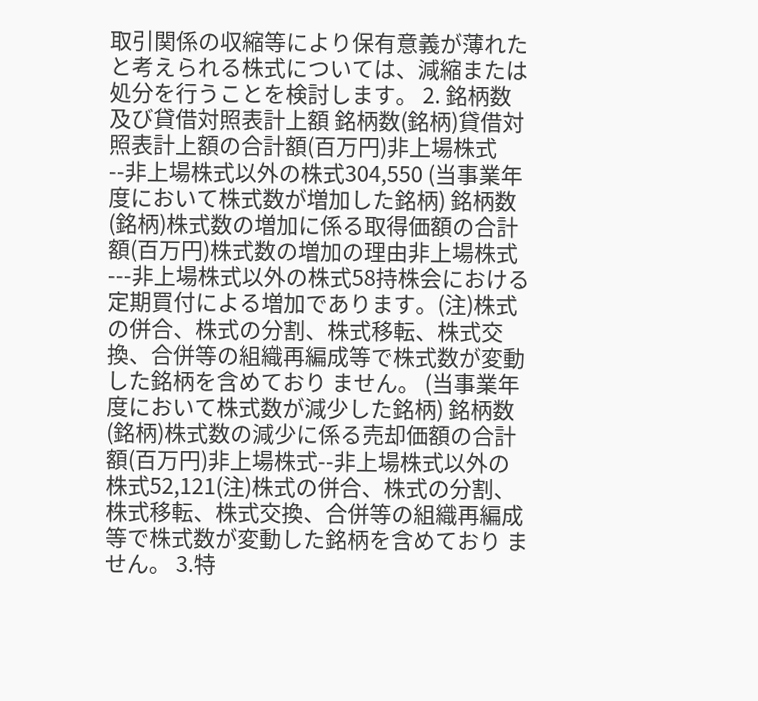取引関係の収縮等により保有意義が薄れたと考えられる株式については、減縮または処分を行うことを検討します。 2. 銘柄数及び貸借対照表計上額 銘柄数(銘柄)貸借対照表計上額の合計額(百万円)非上場株式--非上場株式以外の株式304,550 (当事業年度において株式数が増加した銘柄) 銘柄数(銘柄)株式数の増加に係る取得価額の合計額(百万円)株式数の増加の理由非上場株式---非上場株式以外の株式58持株会における定期買付による増加であります。(注)株式の併合、株式の分割、株式移転、株式交換、合併等の組織再編成等で株式数が変動した銘柄を含めており ません。 (当事業年度において株式数が減少した銘柄) 銘柄数(銘柄)株式数の減少に係る売却価額の合計額(百万円)非上場株式--非上場株式以外の株式52,121(注)株式の併合、株式の分割、株式移転、株式交換、合併等の組織再編成等で株式数が変動した銘柄を含めており ません。 3.特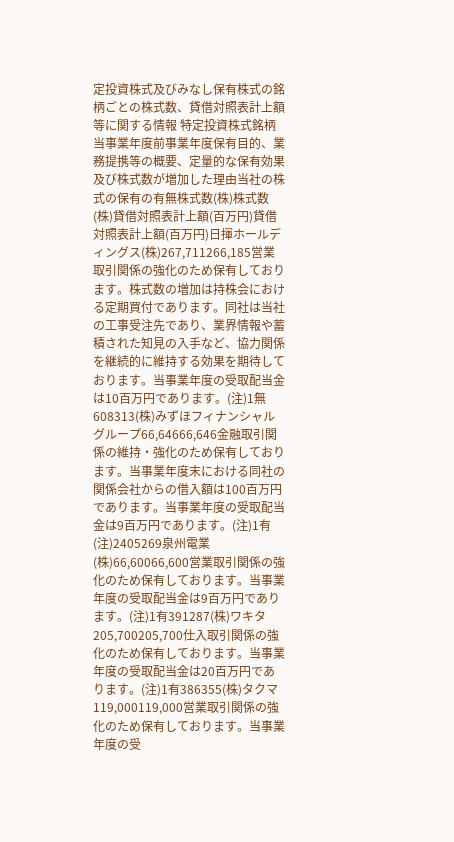定投資株式及びみなし保有株式の銘柄ごとの株式数、貸借対照表計上額等に関する情報 特定投資株式銘柄当事業年度前事業年度保有目的、業務提携等の概要、定量的な保有効果及び株式数が増加した理由当社の株式の保有の有無株式数(株)株式数(株)貸借対照表計上額(百万円)貸借対照表計上額(百万円)日揮ホールディングス(株)267,711266,185営業取引関係の強化のため保有しております。株式数の増加は持株会における定期買付であります。同社は当社の工事受注先であり、業界情報や蓄積された知見の入手など、協力関係を継続的に維持する効果を期待しております。当事業年度の受取配当金は10百万円であります。(注)1無608313(株)みずほフィナンシャルグループ66,64666,646金融取引関係の維持・強化のため保有しております。当事業年度末における同社の関係会社からの借入額は100百万円であります。当事業年度の受取配当金は9百万円であります。(注)1有(注)2405269泉州電業(株)66,60066,600営業取引関係の強化のため保有しております。当事業年度の受取配当金は9百万円であります。(注)1有391287(株)ワキタ205,700205,700仕入取引関係の強化のため保有しております。当事業年度の受取配当金は20百万円であります。(注)1有386355(株)タクマ119,000119,000営業取引関係の強化のため保有しております。当事業年度の受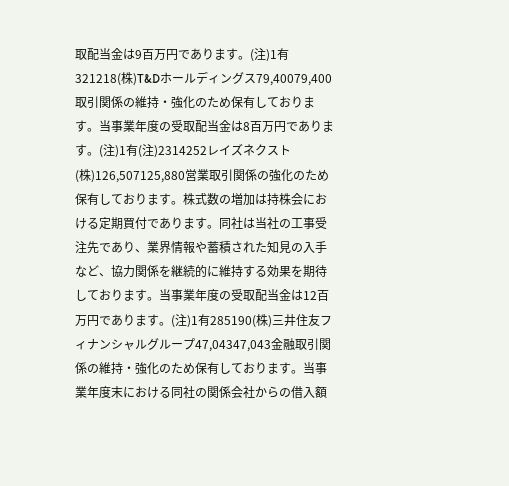取配当金は9百万円であります。(注)1有321218(株)T&Dホールディングス79,40079,400取引関係の維持・強化のため保有しております。当事業年度の受取配当金は8百万円であります。(注)1有(注)2314252レイズネクスト(株)126,507125,880営業取引関係の強化のため保有しております。株式数の増加は持株会における定期買付であります。同社は当社の工事受注先であり、業界情報や蓄積された知見の入手など、協力関係を継続的に維持する効果を期待しております。当事業年度の受取配当金は12百万円であります。(注)1有285190(株)三井住友フィナンシャルグループ47,04347,043金融取引関係の維持・強化のため保有しております。当事業年度末における同社の関係会社からの借入額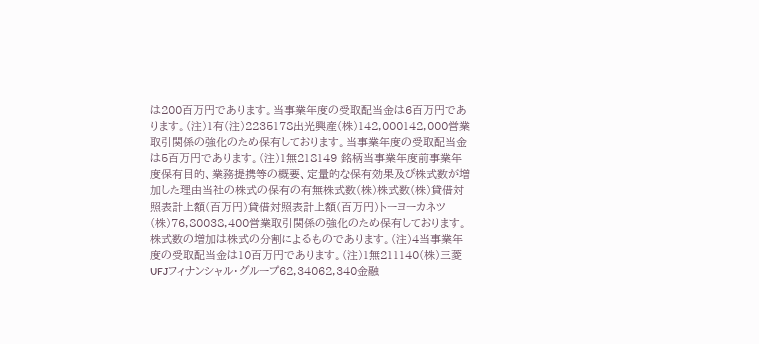は200百万円であります。当事業年度の受取配当金は6百万円であります。(注)1有(注)2235178出光興産(株)142,000142,000営業取引関係の強化のため保有しております。当事業年度の受取配当金は5百万円であります。(注)1無218149 銘柄当事業年度前事業年度保有目的、業務提携等の概要、定量的な保有効果及び株式数が増加した理由当社の株式の保有の有無株式数(株)株式数(株)貸借対照表計上額(百万円)貸借対照表計上額(百万円)トーヨーカネツ(株)76,80038,400営業取引関係の強化のため保有しております。株式数の増加は株式の分割によるものであります。(注)4当事業年度の受取配当金は10百万円であります。(注)1無211140(株)三菱UFJフィナンシャル・グループ62,34062,340金融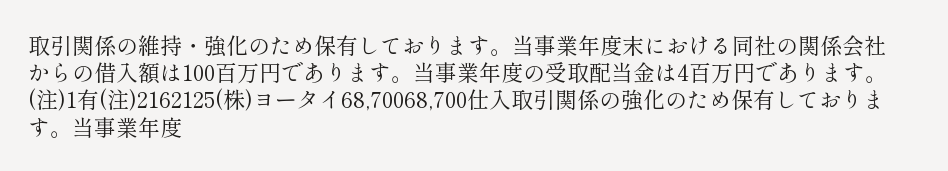取引関係の維持・強化のため保有しております。当事業年度末における同社の関係会社からの借入額は100百万円であります。当事業年度の受取配当金は4百万円であります。(注)1有(注)2162125(株)ヨータイ68,70068,700仕入取引関係の強化のため保有しております。当事業年度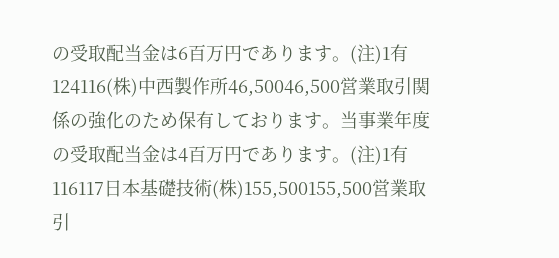の受取配当金は6百万円であります。(注)1有124116(株)中西製作所46,50046,500営業取引関係の強化のため保有しております。当事業年度の受取配当金は4百万円であります。(注)1有116117日本基礎技術(株)155,500155,500営業取引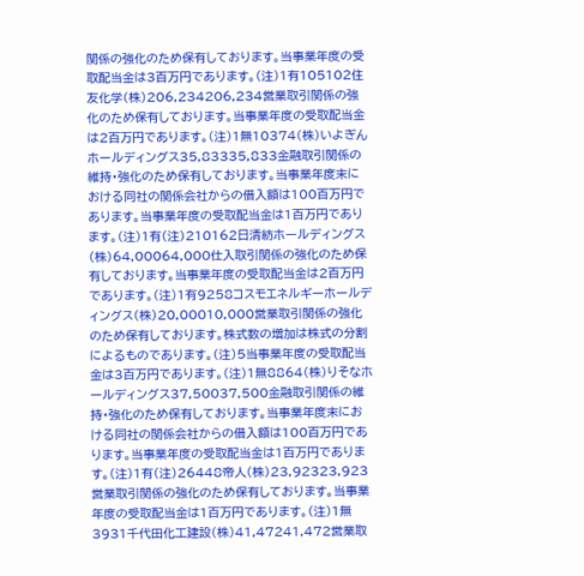関係の強化のため保有しております。当事業年度の受取配当金は3百万円であります。(注)1有105102住友化学(株)206,234206,234営業取引関係の強化のため保有しております。当事業年度の受取配当金は2百万円であります。(注)1無10374(株)いよぎんホールディングス35,83335,833金融取引関係の維持・強化のため保有しております。当事業年度末における同社の関係会社からの借入額は100百万円であります。当事業年度の受取配当金は1百万円であります。(注)1有(注)210162日清紡ホールディングス(株)64,00064,000仕入取引関係の強化のため保有しております。当事業年度の受取配当金は2百万円であります。(注)1有9258コスモエネルギーホールディングス(株)20,00010,000営業取引関係の強化のため保有しております。株式数の増加は株式の分割によるものであります。(注)5当事業年度の受取配当金は3百万円であります。(注)1無8864(株)りそなホールディングス37,50037,500金融取引関係の維持・強化のため保有しております。当事業年度末における同社の関係会社からの借入額は100百万円であります。当事業年度の受取配当金は1百万円であります。(注)1有(注)26448帝人(株)23,92323,923営業取引関係の強化のため保有しております。当事業年度の受取配当金は1百万円であります。(注)1無3931千代田化工建設(株)41,47241,472営業取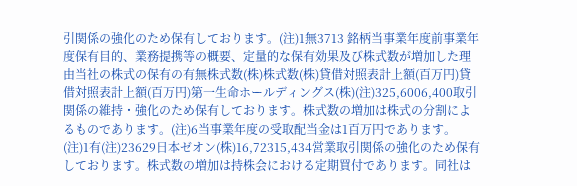引関係の強化のため保有しております。(注)1無3713 銘柄当事業年度前事業年度保有目的、業務提携等の概要、定量的な保有効果及び株式数が増加した理由当社の株式の保有の有無株式数(株)株式数(株)貸借対照表計上額(百万円)貸借対照表計上額(百万円)第一生命ホールディングス(株)(注)325,6006,400取引関係の維持・強化のため保有しております。株式数の増加は株式の分割によるものであります。(注)6当事業年度の受取配当金は1百万円であります。(注)1有(注)23629日本ゼオン(株)16,72315,434営業取引関係の強化のため保有しております。株式数の増加は持株会における定期買付であります。同社は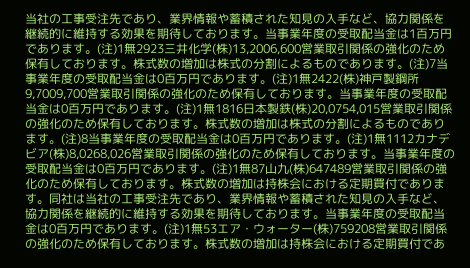当社の工事受注先であり、業界情報や蓄積された知見の入手など、協力関係を継続的に維持する効果を期待しております。当事業年度の受取配当金は1百万円であります。(注)1無2923三井化学(株)13,2006,600営業取引関係の強化のため保有しております。株式数の増加は株式の分割によるものであります。(注)7当事業年度の受取配当金は0百万円であります。(注)1無2422(株)神戸製鋼所9,7009,700営業取引関係の強化のため保有しております。当事業年度の受取配当金は0百万円であります。(注)1無1816日本製鉄(株)20,0754,015営業取引関係の強化のため保有しております。株式数の増加は株式の分割によるものであります。(注)8当事業年度の受取配当金は0百万円であります。(注)1無1112カナデビア(株)8,0268,026営業取引関係の強化のため保有しております。当事業年度の受取配当金は0百万円であります。(注)1無87山九(株)647489営業取引関係の強化のため保有しております。株式数の増加は持株会における定期買付であります。同社は当社の工事受注先であり、業界情報や蓄積された知見の入手など、協力関係を継続的に維持する効果を期待しております。当事業年度の受取配当金は0百万円であります。(注)1無53エア・ウォーター(株)759208営業取引関係の強化のため保有しております。株式数の増加は持株会における定期買付であ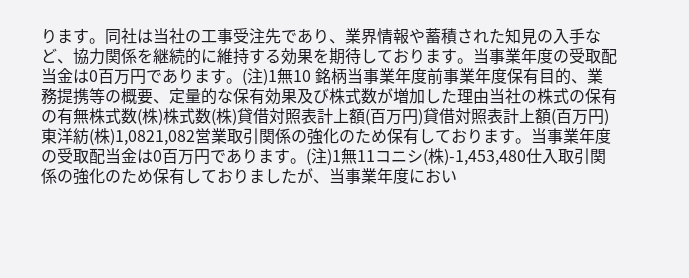ります。同社は当社の工事受注先であり、業界情報や蓄積された知見の入手など、協力関係を継続的に維持する効果を期待しております。当事業年度の受取配当金は0百万円であります。(注)1無10 銘柄当事業年度前事業年度保有目的、業務提携等の概要、定量的な保有効果及び株式数が増加した理由当社の株式の保有の有無株式数(株)株式数(株)貸借対照表計上額(百万円)貸借対照表計上額(百万円)東洋紡(株)1,0821,082営業取引関係の強化のため保有しております。当事業年度の受取配当金は0百万円であります。(注)1無11コニシ(株)-1,453,480仕入取引関係の強化のため保有しておりましたが、当事業年度におい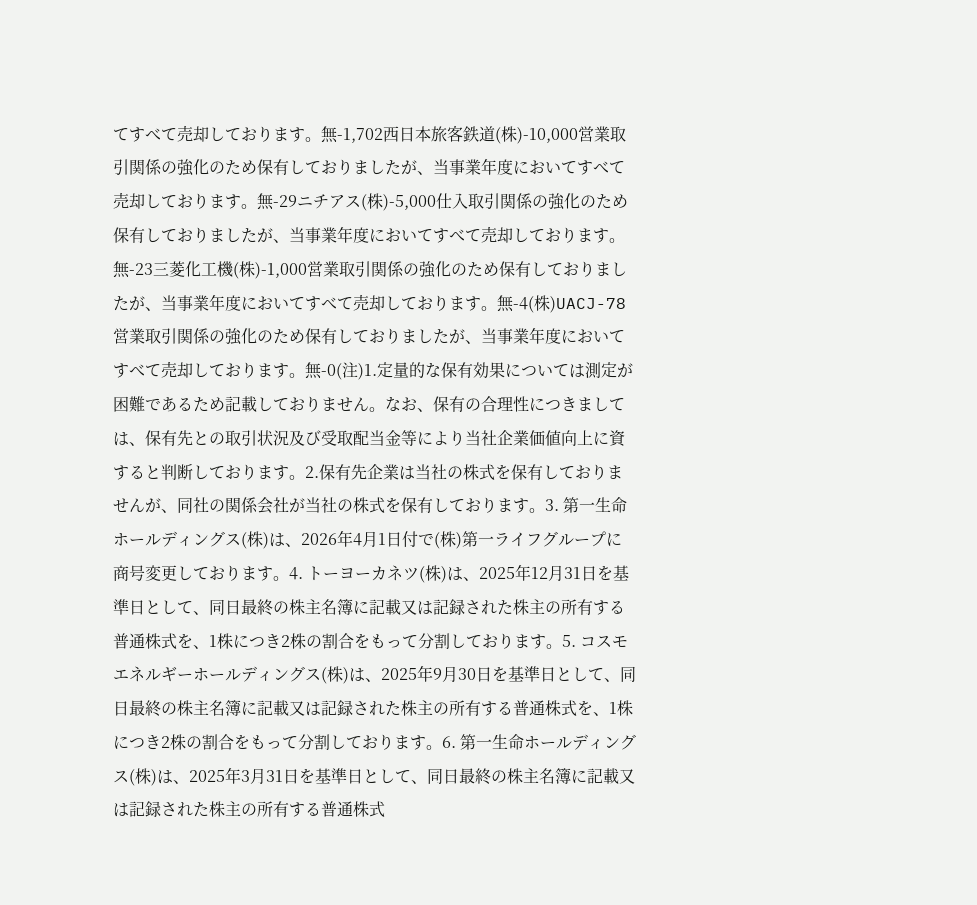てすべて売却しております。無-1,702西日本旅客鉄道(株)-10,000営業取引関係の強化のため保有しておりましたが、当事業年度においてすべて売却しております。無-29ニチアス(株)-5,000仕入取引関係の強化のため保有しておりましたが、当事業年度においてすべて売却しております。無-23三菱化工機(株)-1,000営業取引関係の強化のため保有しておりましたが、当事業年度においてすべて売却しております。無-4(株)UACJ-78営業取引関係の強化のため保有しておりましたが、当事業年度においてすべて売却しております。無-0(注)1.定量的な保有効果については測定が困難であるため記載しておりません。なお、保有の合理性につきましては、保有先との取引状況及び受取配当金等により当社企業価値向上に資すると判断しております。2.保有先企業は当社の株式を保有しておりませんが、同社の関係会社が当社の株式を保有しております。3. 第一生命ホールディングス(株)は、2026年4月1日付で(株)第一ライフグループに商号変更しております。4. トーヨーカネツ(株)は、2025年12月31日を基準日として、同日最終の株主名簿に記載又は記録された株主の所有する普通株式を、1株につき2株の割合をもって分割しております。5. コスモエネルギーホールディングス(株)は、2025年9月30日を基準日として、同日最終の株主名簿に記載又は記録された株主の所有する普通株式を、1株につき2株の割合をもって分割しております。6. 第一生命ホールディングス(株)は、2025年3月31日を基準日として、同日最終の株主名簿に記載又は記録された株主の所有する普通株式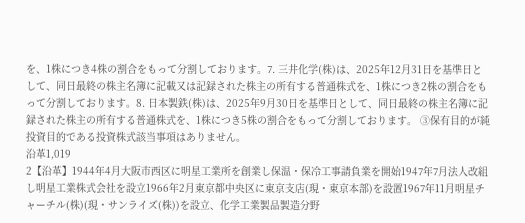を、1株につき4株の割合をもって分割しております。7. 三井化学(株)は、2025年12月31日を基準日として、同日最終の株主名簿に記載又は記録された株主の所有する普通株式を、1株につき2株の割合をもって分割しております。8. 日本製鉄(株)は、2025年9月30日を基準日として、同日最終の株主名簿に記録された株主の所有する普通株式を、1株につき5株の割合をもって分割しております。 ③保有目的が純投資目的である投資株式該当事項はありません。
沿革1,019
2【沿革】1944年4月大阪市西区に明星工業所を創業し保温・保冷工事請負業を開始1947年7月法人改組し明星工業株式会社を設立1966年2月東京都中央区に東京支店(現・東京本部)を設置1967年11月明星チャーチル(株)(現・サンライズ(株))を設立、化学工業製品製造分野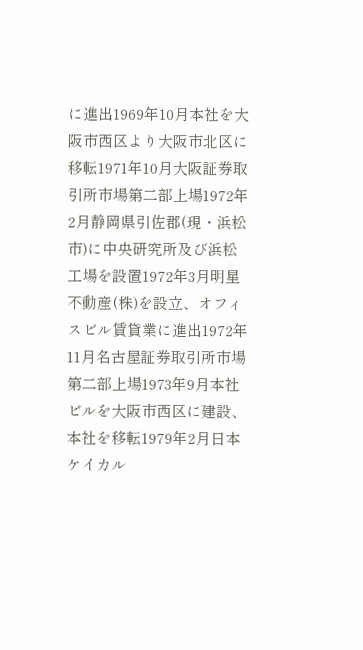に進出1969年10月本社を大阪市西区より大阪市北区に移転1971年10月大阪証券取引所市場第二部上場1972年2月静岡県引佐郡(現・浜松市)に中央研究所及び浜松工場を設置1972年3月明星不動産(株)を設立、オフィスビル賃貸業に進出1972年11月名古屋証券取引所市場第二部上場1973年9月本社ビルを大阪市西区に建設、本社を移転1979年2月日本ケイカル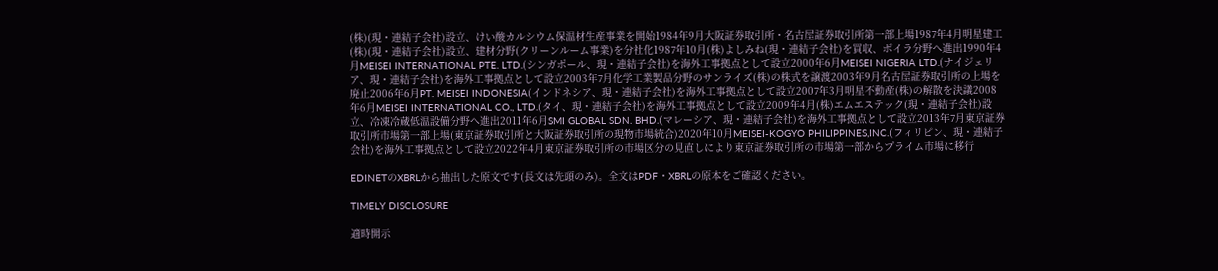(株)(現・連結子会社)設立、けい酸カルシウム保温材生産事業を開始1984年9月大阪証券取引所・名古屋証券取引所第一部上場1987年4月明星建工(株)(現・連結子会社)設立、建材分野(クリーンルーム事業)を分社化1987年10月(株)よしみね(現・連結子会社)を買収、ボイラ分野へ進出1990年4月MEISEI INTERNATIONAL PTE. LTD.(シンガポール、現・連結子会社)を海外工事拠点として設立2000年6月MEISEI NIGERIA LTD.(ナイジェリア、現・連結子会社)を海外工事拠点として設立2003年7月化学工業製品分野のサンライズ(株)の株式を譲渡2003年9月名古屋証券取引所の上場を廃止2006年6月PT. MEISEI INDONESIA(インドネシア、現・連結子会社)を海外工事拠点として設立2007年3月明星不動産(株)の解散を決議2008年6月MEISEI INTERNATIONAL CO., LTD.(タイ、現・連結子会社)を海外工事拠点として設立2009年4月(株)エムエステック(現・連結子会社)設立、冷凍冷蔵低温設備分野へ進出2011年6月SMI GLOBAL SDN. BHD.(マレーシア、現・連結子会社)を海外工事拠点として設立2013年7月東京証券取引所市場第一部上場(東京証券取引所と大阪証券取引所の現物市場統合)2020年10月MEISEI-KOGYO PHILIPPINES,INC.(フィリピン、現・連結子会社)を海外工事拠点として設立2022年4月東京証券取引所の市場区分の見直しにより東京証券取引所の市場第一部からプライム市場に移行

EDINETのXBRLから抽出した原文です(長文は先頭のみ)。全文はPDF・XBRLの原本をご確認ください。

TIMELY DISCLOSURE

適時開示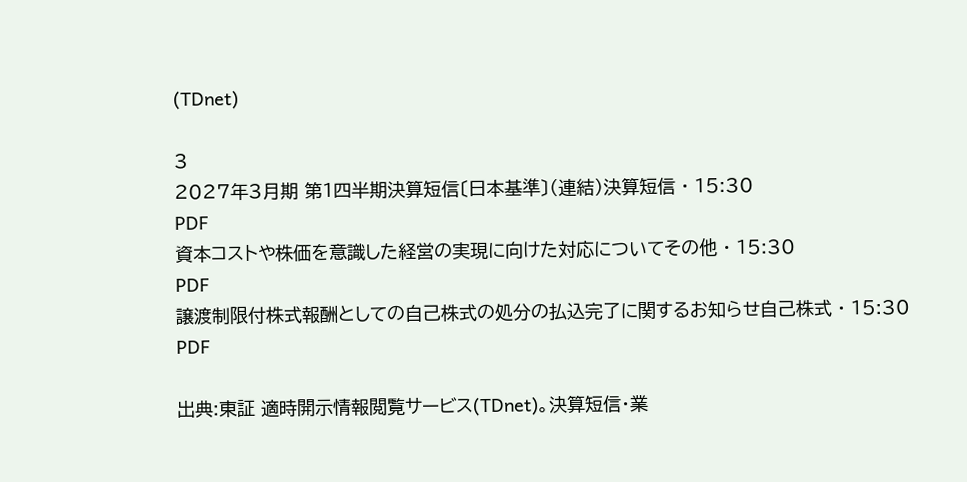(TDnet)

3
2027年3月期 第1四半期決算短信〔日本基準〕(連結)決算短信 · 15:30
PDF
資本コストや株価を意識した経営の実現に向けた対応についてその他 · 15:30
PDF
譲渡制限付株式報酬としての自己株式の処分の払込完了に関するお知らせ自己株式 · 15:30
PDF

出典:東証 適時開示情報閲覧サービス(TDnet)。決算短信・業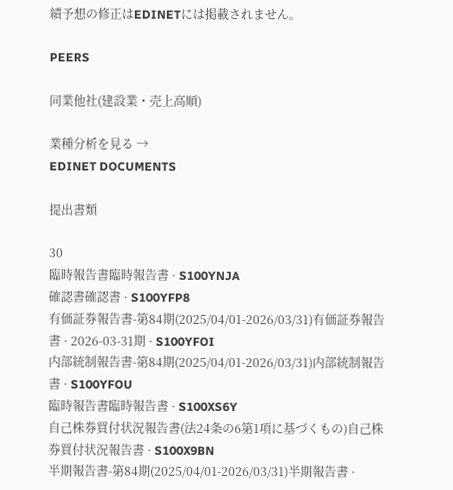績予想の修正はEDINETには掲載されません。

PEERS

同業他社(建設業・売上高順)

業種分析を見る →
EDINET DOCUMENTS

提出書類

30
臨時報告書臨時報告書 · S100YNJA
確認書確認書 · S100YFP8
有価証券報告書-第84期(2025/04/01-2026/03/31)有価証券報告書 · 2026-03-31期 · S100YFOI
内部統制報告書-第84期(2025/04/01-2026/03/31)内部統制報告書 · S100YFOU
臨時報告書臨時報告書 · S100XS6Y
自己株券買付状況報告書(法24条の6第1項に基づくもの)自己株券買付状況報告書 · S100X9BN
半期報告書-第84期(2025/04/01-2026/03/31)半期報告書 ·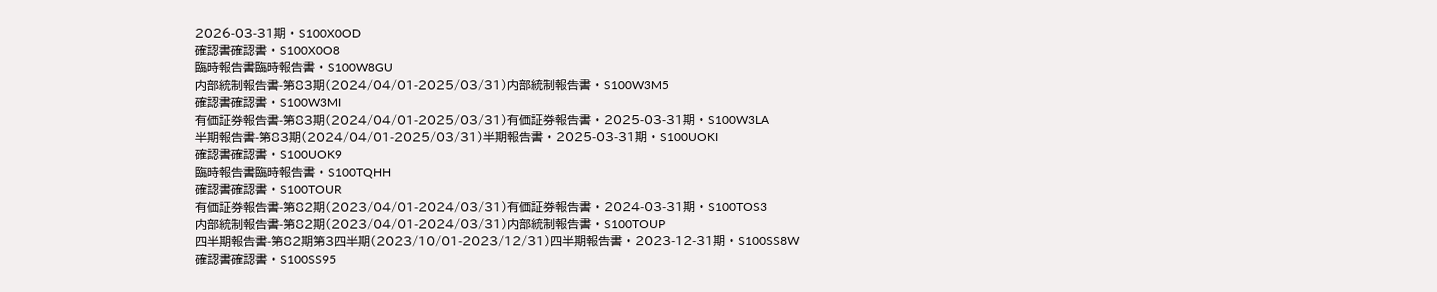2026-03-31期 · S100X0OD
確認書確認書 · S100X0O8
臨時報告書臨時報告書 · S100W8GU
内部統制報告書-第83期(2024/04/01-2025/03/31)内部統制報告書 · S100W3M5
確認書確認書 · S100W3MI
有価証券報告書-第83期(2024/04/01-2025/03/31)有価証券報告書 · 2025-03-31期 · S100W3LA
半期報告書-第83期(2024/04/01-2025/03/31)半期報告書 · 2025-03-31期 · S100UOKI
確認書確認書 · S100UOK9
臨時報告書臨時報告書 · S100TQHH
確認書確認書 · S100TOUR
有価証券報告書-第82期(2023/04/01-2024/03/31)有価証券報告書 · 2024-03-31期 · S100TOS3
内部統制報告書-第82期(2023/04/01-2024/03/31)内部統制報告書 · S100TOUP
四半期報告書-第82期第3四半期(2023/10/01-2023/12/31)四半期報告書 · 2023-12-31期 · S100SS8W
確認書確認書 · S100SS95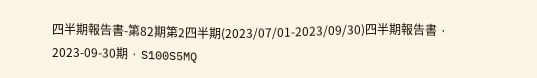四半期報告書-第82期第2四半期(2023/07/01-2023/09/30)四半期報告書 · 2023-09-30期 · S100S5MQ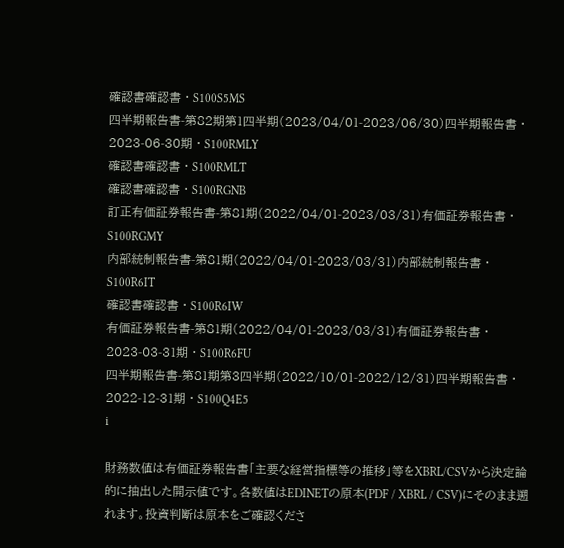確認書確認書 · S100S5MS
四半期報告書-第82期第1四半期(2023/04/01-2023/06/30)四半期報告書 · 2023-06-30期 · S100RMLY
確認書確認書 · S100RMLT
確認書確認書 · S100RGNB
訂正有価証券報告書-第81期(2022/04/01-2023/03/31)有価証券報告書 · S100RGMY
内部統制報告書-第81期(2022/04/01-2023/03/31)内部統制報告書 · S100R6IT
確認書確認書 · S100R6IW
有価証券報告書-第81期(2022/04/01-2023/03/31)有価証券報告書 · 2023-03-31期 · S100R6FU
四半期報告書-第81期第3四半期(2022/10/01-2022/12/31)四半期報告書 · 2022-12-31期 · S100Q4E5
i

財務数値は有価証券報告書「主要な経営指標等の推移」等をXBRL/CSVから決定論的に抽出した開示値です。各数値はEDINETの原本(PDF / XBRL / CSV)にそのまま遡れます。投資判断は原本をご確認くださ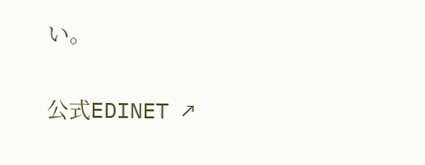い。

公式EDINET ↗